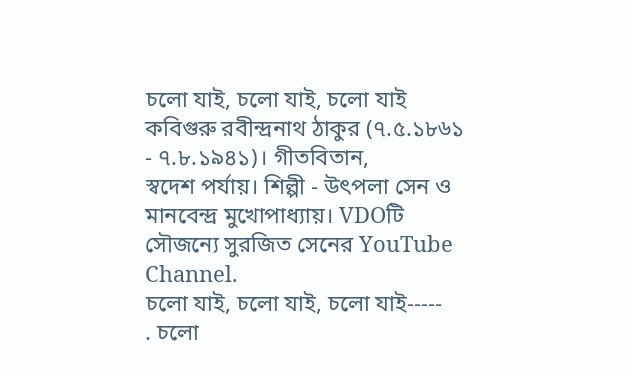চলো যাই, চলো যাই, চলো যাই কবিগুরু রবীন্দ্রনাথ ঠাকুর (৭.৫.১৮৬১ - ৭.৮.১৯৪১)। গীতবিতান,
স্বদেশ পর্যায়। শিল্পী - উৎপলা সেন ও মানবেন্দ্র মুখোপাধ্যায়। VDOটি সৌজন্যে সুরজিত সেনের YouTube Channel.
চলো যাই, চলো যাই, চলো যাই-----
. চলো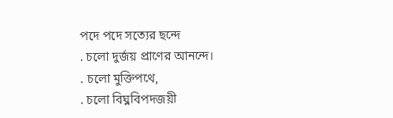পদে পদে সত্যের ছন্দে
. চলো দুর্জয় প্রাণের আনন্দে।
. চলো মুক্তিপথে,
. চলো বিঘ্নবিপদজয়ী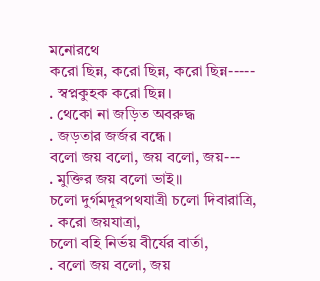মনোরথে
করো ছিন্ন, করো ছিন্ন, করো ছিন্ন-----
. স্বপ্নকুহক করো ছিন্ন।
. থেকো না জড়িত অবরুদ্ধ
. জড়তার জর্জর বন্ধে।
বলো জয় বলো, জয় বলো, জয়---
. মুক্তির জয় বলো ভাই॥
চলো দুর্গমদূরপথযাত্রী চলো দিবারাত্রি,
. করো জয়যাত্রা,
চলো বহি নির্ভয় বীর্যের বার্তা,
. বলো জয় বলো, জয়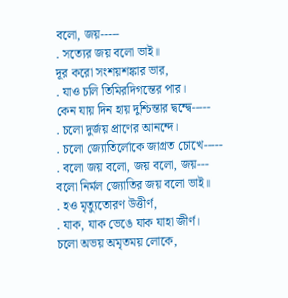বলো, জয়-----
. সত্যের জয় বলো ভাই॥
দূর করো সংশয়শঙ্কার ভার,
. যাও চলি তিমিরদিগন্তের পার।
কেন যায় দিন হায় দুশ্চিন্তার দ্বন্দ্বে-----
. চলো দুর্জয় প্রাণের আনন্দে।
. চলো জ্যোতির্লোকে জাগ্রত চোখে-----
. বলো জয় বলো, জয় বলো, জয়---
বলো নির্মল জ্যোতির জয় বলো ভাই॥
. হও মৃত্যুতোরণ উত্তীর্ণ,
. যাক, যাক ভেঙে যাক যাহা জীর্ণ।
চলো অভয় অমৃতময় লোকে,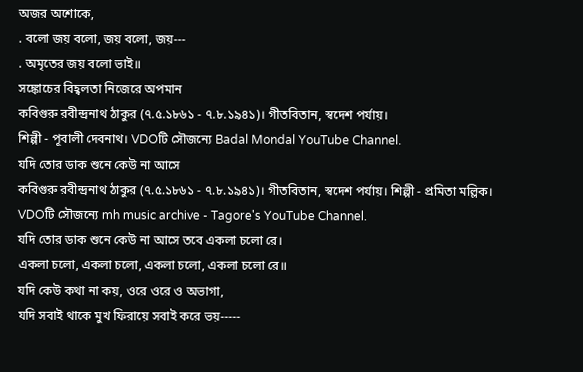অজর অশোকে,
. বলো জয় বলো, জয় বলো, জয়---
. অমৃতের জয় বলো ভাই॥
সঙ্কোচের বিহ্বলতা নিজেরে অপমান
কবিগুরু রবীন্দ্রনাথ ঠাকুর (৭.৫.১৮৬১ - ৭.৮.১৯৪১)। গীতবিতান, স্বদেশ পর্যায়।
শিল্পী - পূবালী দেবনাথ। VDOটি সৌজন্যে Badal Mondal YouTube Channel.
যদি তোর ডাক শুনে কেউ না আসে
কবিগুরু রবীন্দ্রনাথ ঠাকুর (৭.৫.১৮৬১ - ৭.৮.১৯৪১)। গীতবিতান, স্বদেশ পর্যায়। শিল্পী - প্রমিতা মল্লিক। VDOটি সৌজন্যে mh music archive - Tagore's YouTube Channel.
যদি তোর ডাক শুনে কেউ না আসে তবে একলা চলো রে।
একলা চলো, একলা চলো, একলা চলো, একলা চলো রে॥
যদি কেউ কথা না কয়, ওরে ওরে ও অভাগা,
যদি সবাই থাকে মুখ ফিরায়ে সবাই করে ভয়-----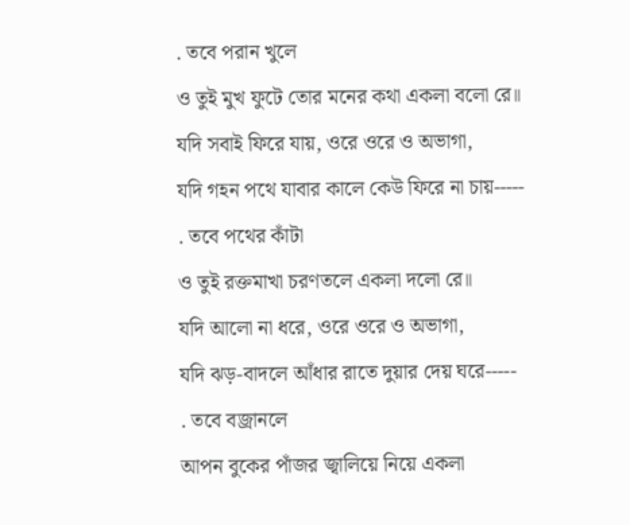. তবে পরান খুলে
ও তুই মুখ ফুটে তোর মনের কথা একলা বলো রে॥
যদি সবাই ফিরে যায়, ওরে ওরে ও অভাগা,
যদি গহন পথে যাবার কালে কেউ ফিরে না চায়-----
. তবে পথের কাঁটা
ও তুই রক্তমাখা চরণতলে একলা দলো রে॥
যদি আলো না ধরে, ওরে ওরে ও অভাগা,
যদি ঝড়-বাদলে আঁধার রাতে দুয়ার দেয় ঘরে-----
. তবে বজ্রানলে
আপন বুকের পাঁজর জ্বালিয়ে নিয়ে একলা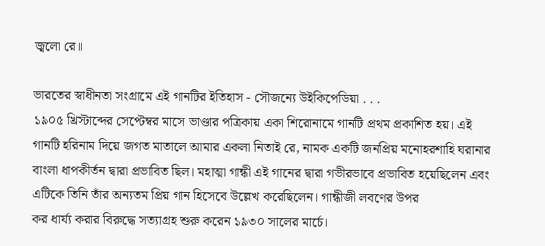জ্বলো রে॥

ভারতের স্বাধীনতা সংগ্রামে এই গানটির ইতিহাস - সৌজন্যে উইকিপেডিয়া . . .
১৯০৫ খ্রিস্টাব্দের সেপ্টেম্বর মাসে ভাণ্ডার পত্রিকায় একা শিরোনামে গানটি প্রথম প্রকাশিত হয়। এই গানটি হরিনাম দিয়ে জগত মাতালে আমার একলা নিতাই রে, নামক একটি জনপ্রিয় মনোহরশাহি ঘরানার
বাংলা ধাপকীর্তন দ্বারা প্রভাবিত ছিল। মহাত্মা গান্ধী এই গানের দ্বারা গভীরভাবে প্রভাবিত হয়েছিলেন এবং এটিকে তিনি তাঁর অন্যতম প্রিয় গান হিসেবে উল্লেখ করেছিলেন। গান্ধীজী লবণের উপর
কর ধার্য্য করার বিরুদ্ধে সত্যাগ্রহ শুরু করেন ১৯৩০ সালের মার্চে।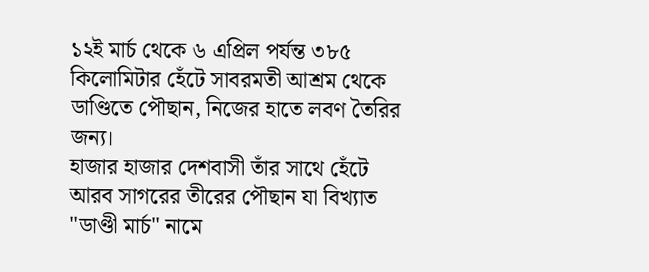১২ই মার্চ থেকে ৬ এপ্রিল পর্যন্ত ৩৮৫ কিলোমিটার হেঁটে সাবরমতী আশ্রম থেকে ডাণ্ডিতে পৌছান, নিজের হাতে লবণ তৈরির জন্য।
হাজার হাজার দেশবাসী তাঁর সাথে হেঁটে আরব সাগরের তীরের পৌছান যা বিখ্যাত "ডাণ্ডী মার্চ" নামে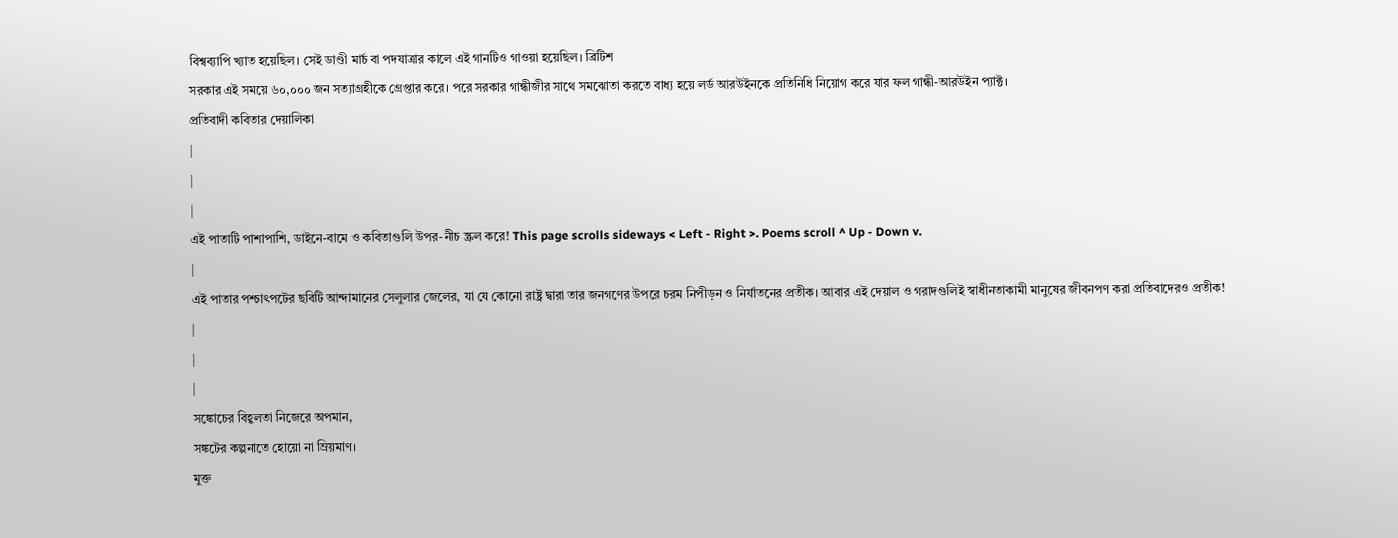বিশ্বব্যাপি খ্যাত হয়েছিল। সেই ডাণ্ডী মার্চ বা পদযাত্রার কালে এই গানটিও গাওয়া হয়েছিল। ব্রিটিশ
সরকার এই সময়ে ৬০,০০০ জন সত্যাগ্রহীকে গ্রেপ্তার করে। পরে সরকার গান্ধীজীর সাথে সমঝোতা করতে বাধ্য হয়ে লর্ড আরউইনকে প্রতিনিধি নিয়োগ করে যার ফল গান্ধী-আরউইন প্যাক্ট।
প্রতিবাদী কবিতার দেয়ালিকা
|
|
|
এই পাতাটি পাশাপাশি, ডাইনে-বামে ও কবিতাগুলি উপর-নীচ স্ক্রল করে! This page scrolls sideways < Left - Right >. Poems scroll ^ Up - Down v.
|
এই পাতার পশ্চাৎপটের ছবিটি আন্দামানের সেলুলার জেলের, যা যে কোনো রাষ্ট্র দ্বারা তার জনগণের উপরে চরম নিপীড়ন ও নির্যাতনের প্রতীক। আবার এই দেয়াল ও গরাদগুলিই স্বাধীনতাকামী মানুষের জীবনপণ করা প্রতিবাদেরও প্রতীক!
|
|
|
সঙ্কোচের বিহ্বলতা নিজেরে অপমান,
সঙ্কটের কল্পনাতে হোয়ো না ম্রিয়মাণ।
মুক্ত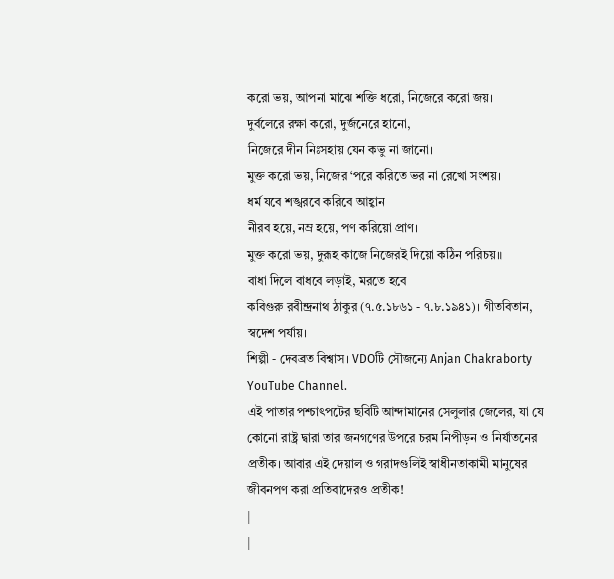করো ভয়, আপনা মাঝে শক্তি ধরো, নিজেরে করো জয়।
দুর্বলেরে রক্ষা করো, দুর্জনেরে হানো,
নিজেরে দীন নিঃসহায় যেন কভু না জানো।
মুক্ত করো ভয়, নিজের ‘পরে করিতে ভর না রেখো সংশয়।
ধর্ম যবে শঙ্খরবে করিবে আহ্বান
নীরব হয়ে, নম্র হয়ে, পণ করিয়ো প্রাণ।
মুক্ত করো ভয়, দুরূহ কাজে নিজেরই দিয়ো কঠিন পরিচয়॥
বাধা দিলে বাধবে লড়াই, মরতে হবে
কবিগুরু রবীন্দ্রনাথ ঠাকুর (৭.৫.১৮৬১ - ৭.৮.১৯৪১)। গীতবিতান, স্বদেশ পর্যায়।
শিল্পী - দেবব্রত বিশ্বাস। VDOটি সৌজন্যে Anjan Chakraborty YouTube Channel.
এই পাতার পশ্চাৎপটের ছবিটি আন্দামানের সেলুলার জেলের, যা যে কোনো রাষ্ট্র দ্বারা তার জনগণের উপরে চরম নিপীড়ন ও নির্যাতনের প্রতীক। আবার এই দেয়াল ও গরাদগুলিই স্বাধীনতাকামী মানুষের জীবনপণ করা প্রতিবাদেরও প্রতীক!
|
|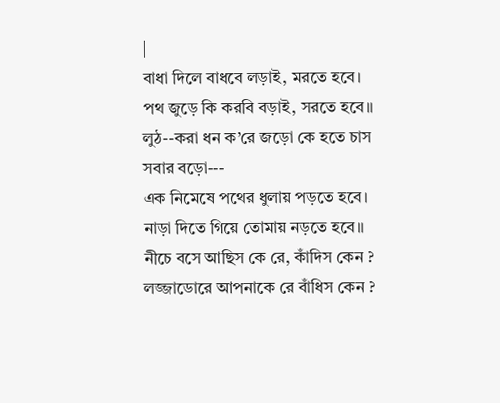|
বাধা দিলে বাধবে লড়াই, মরতে হবে।
পথ জুড়ে কি করবি বড়াই, সরতে হবে॥
লুঠ--করা ধন ক’রে জড়ো কে হতে চাস সবার বড়ো---
এক নিমেষে পথের ধুলায় পড়তে হবে।
নাড়া দিতে গিয়ে তোমায় নড়তে হবে॥
নীচে বসে আছিস কে রে, কাঁদিস কেন ?
লজ্জাডোরে আপনাকে রে বাঁধিস কেন ?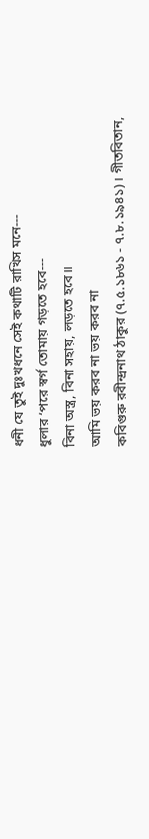ধনী যে তুই দুঃখধনে সেই কথাটি রাখিস মনে---
ধুলার ‘পরে স্বর্গ তোমায় গড়তে হবে---
বিনা অস্ত্র, বিনা সহায়, লড়তে হবে॥
আমি ভয় করব না ভয় করব না
কবিগুরু রবীন্দ্রনাথ ঠাকুর (৭.৫.১৮৬১ - ৭.৮.১৯৪১)। গীতবিতান,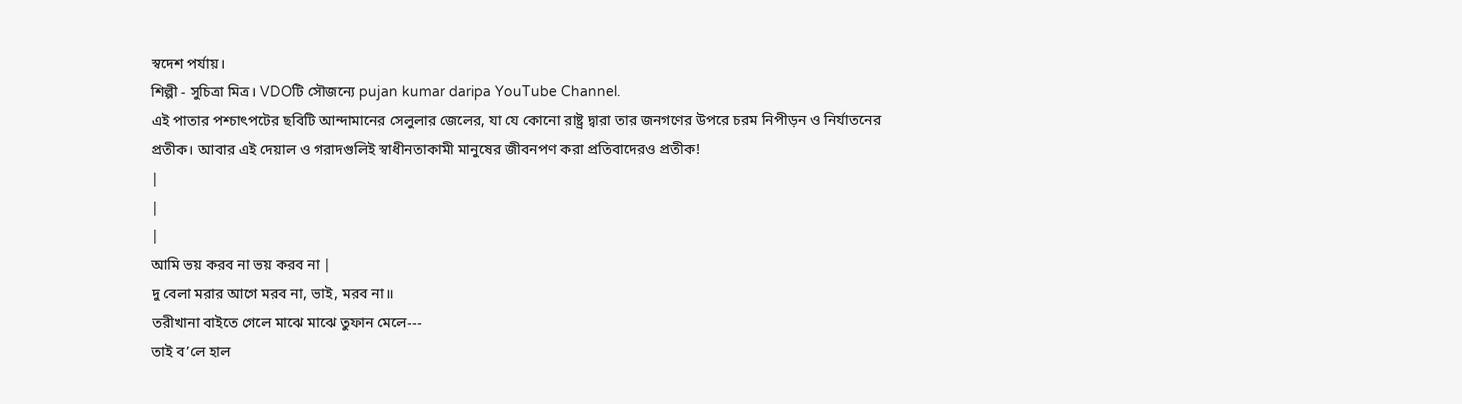স্বদেশ পর্যায়।
শিল্পী - সুচিত্রা মিত্র। VDOটি সৌজন্যে pujan kumar daripa YouTube Channel.
এই পাতার পশ্চাৎপটের ছবিটি আন্দামানের সেলুলার জেলের, যা যে কোনো রাষ্ট্র দ্বারা তার জনগণের উপরে চরম নিপীড়ন ও নির্যাতনের প্রতীক। আবার এই দেয়াল ও গরাদগুলিই স্বাধীনতাকামী মানুষের জীবনপণ করা প্রতিবাদেরও প্রতীক!
|
|
|
আমি ভয় করব না ভয় করব না |
দু বেলা মরার আগে মরব না, ভাই, মরব না॥
তরীখানা বাইতে গেলে মাঝে মাঝে তুফান মেলে---
তাই ব’লে হাল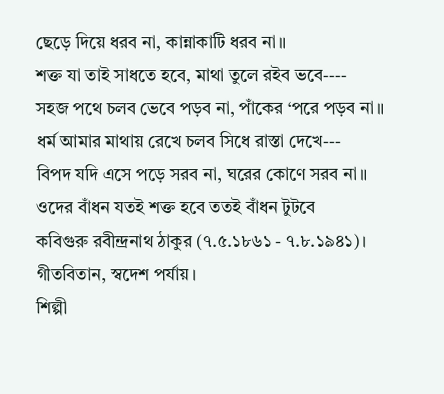ছেড়ে দিয়ে ধরব না, কান্নাকাটি ধরব না॥
শক্ত যা তাই সাধতে হবে, মাথা তুলে রইব ভবে----
সহজ পথে চলব ভেবে পড়ব না, পাঁকের ‘পরে পড়ব না॥
ধর্ম আমার মাথায় রেখে চলব সিধে রাস্তা দেখে---
বিপদ যদি এসে পড়ে সরব না, ঘরের কোণে সরব না॥
ওদের বাঁধন যতই শক্ত হবে ততই বাঁধন টুটবে
কবিগুরু রবীন্দ্রনাথ ঠাকুর (৭.৫.১৮৬১ - ৭.৮.১৯৪১)। গীতবিতান, স্বদেশ পর্যায়।
শিল্পী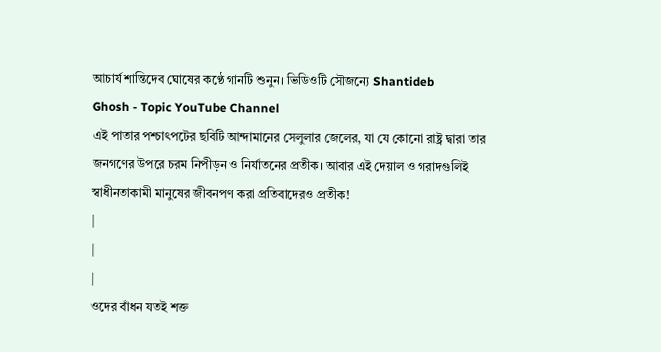আচার্য শান্তিদেব ঘোষের কণ্ঠে গানটি শুনুন। ভিডিওটি সৌজন্যে Shantideb
Ghosh - Topic YouTube Channel
এই পাতার পশ্চাৎপটের ছবিটি আন্দামানের সেলুলার জেলের, যা যে কোনো রাষ্ট্র দ্বারা তার জনগণের উপরে চরম নিপীড়ন ও নির্যাতনের প্রতীক। আবার এই দেয়াল ও গরাদগুলিই স্বাধীনতাকামী মানুষের জীবনপণ করা প্রতিবাদেরও প্রতীক!
|
|
|
ওদের বাঁধন যতই শক্ত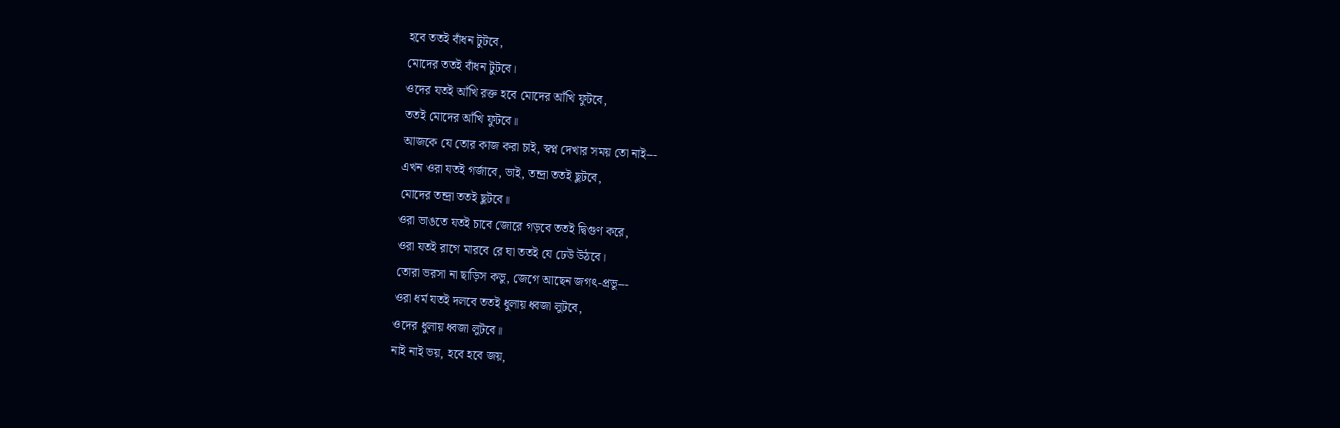হবে ততই বাঁধন টুটবে,
মোদের ততই বাঁধন টুটবে।
ওদের যতই আঁখি রক্ত হবে মোদের আঁখি ফুটবে,
ততই মোদের আঁখি ফুটবে॥
আজকে যে তোর কাজ করা চাই, স্বপ্ন দেখার সময় তো নাই---
এখন ওরা যতই গর্জাবে, ভাই, তন্দ্রা ততই ছুটবে,
মোদের তন্দ্রা ততই ছুটবে॥
ওরা ভাঙতে যতই চাবে জোরে গড়বে ততই দ্বিগুণ করে,
ওরা যতই রাগে মারবে রে ঘা ততই যে ঢেউ উঠবে।
তোরা ভরসা না ছাড়িস কভু, জেগে আছেন জগৎ-প্রভু---
ওরা ধর্ম যতই দলবে ততই ধুলায় ধ্বজা লুটবে,
ওদের ধুলায় ধ্বজা লুটবে॥
নাই নাই ভয়, হবে হবে জয়,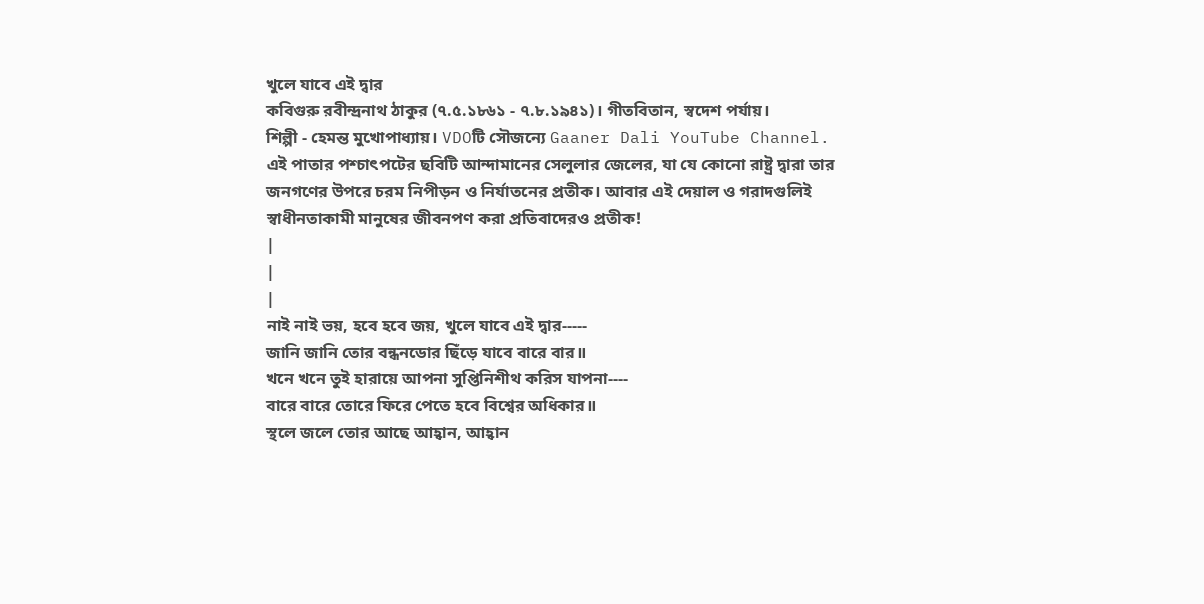খুলে যাবে এই দ্বার
কবিগুরু রবীন্দ্রনাথ ঠাকুর (৭.৫.১৮৬১ - ৭.৮.১৯৪১)। গীতবিতান, স্বদেশ পর্যায়।
শিল্পী - হেমন্ত মুখোপাধ্যায়। VDOটি সৌজন্যে Gaaner Dali YouTube Channel.
এই পাতার পশ্চাৎপটের ছবিটি আন্দামানের সেলুলার জেলের, যা যে কোনো রাষ্ট্র দ্বারা তার জনগণের উপরে চরম নিপীড়ন ও নির্যাতনের প্রতীক। আবার এই দেয়াল ও গরাদগুলিই স্বাধীনতাকামী মানুষের জীবনপণ করা প্রতিবাদেরও প্রতীক!
|
|
|
নাই নাই ভয়, হবে হবে জয়, খুলে যাবে এই দ্বার-----
জানি জানি তোর বন্ধনডোর ছিঁড়ে যাবে বারে বার॥
খনে খনে তুই হারায়ে আপনা সুপ্তিনিশীথ করিস যাপনা----
বারে বারে তোরে ফিরে পেতে হবে বিশ্বের অধিকার॥
স্থলে জলে তোর আছে আহ্বান, আহ্বান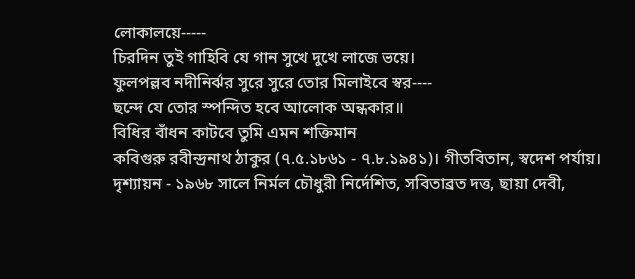লোকালয়ে-----
চিরদিন তুই গাহিবি যে গান সুখে দুখে লাজে ভয়ে।
ফুলপল্লব নদীনির্ঝর সুরে সুরে তোর মিলাইবে স্বর----
ছন্দে যে তোর স্পন্দিত হবে আলোক অন্ধকার॥
বিধির বাঁধন কাটবে তুমি এমন শক্তিমান
কবিগুরু রবীন্দ্রনাথ ঠাকুর (৭.৫.১৮৬১ - ৭.৮.১৯৪১)। গীতবিতান, স্বদেশ পর্যায়।
দৃশ্যায়ন - ১৯৬৮ সালে নির্মল চৌধুরী নির্দেশিত, সবিতাব্রত দত্ত, ছায়া দেবী,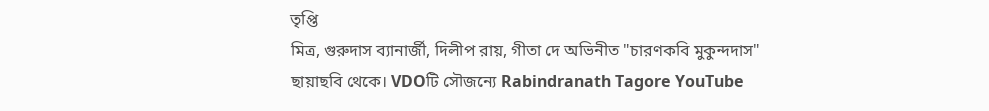তৃপ্তি
মিত্র, গুরুদাস ব্যানার্জী, দিলীপ রায়, গীতা দে অভিনীত "চারণকবি মুকুন্দদাস"
ছায়াছবি থেকে। VDOটি সৌজন্যে Rabindranath Tagore YouTube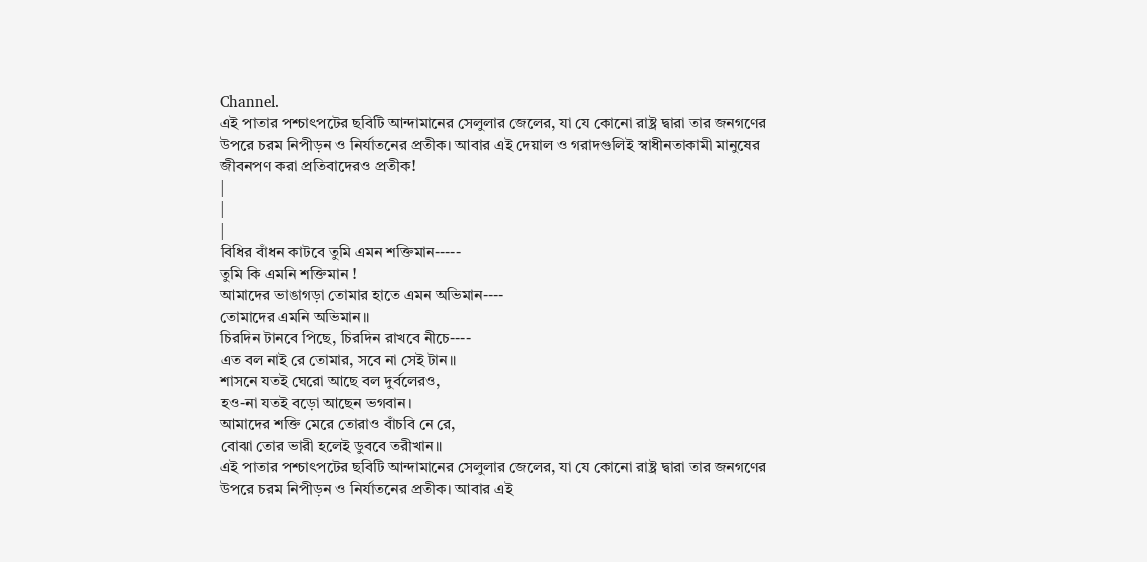Channel.
এই পাতার পশ্চাৎপটের ছবিটি আন্দামানের সেলুলার জেলের, যা যে কোনো রাষ্ট্র দ্বারা তার জনগণের উপরে চরম নিপীড়ন ও নির্যাতনের প্রতীক। আবার এই দেয়াল ও গরাদগুলিই স্বাধীনতাকামী মানুষের জীবনপণ করা প্রতিবাদেরও প্রতীক!
|
|
|
বিধির বাঁধন কাটবে তুমি এমন শক্তিমান-----
তুমি কি এমনি শক্তিমান !
আমাদের ভাঙাগড়া তোমার হাতে এমন অভিমান----
তোমাদের এমনি অভিমান॥
চিরদিন টানবে পিছে, চিরদিন রাখবে নীচে----
এত বল নাই রে তোমার, সবে না সেই টান॥
শাসনে যতই ঘেরো আছে বল দুর্বলেরও,
হও-না যতই বড়ো আছেন ভগবান।
আমাদের শক্তি মেরে তোরাও বাঁচবি নে রে,
বোঝা তোর ভারী হলেই ডুববে তরীখান॥
এই পাতার পশ্চাৎপটের ছবিটি আন্দামানের সেলুলার জেলের, যা যে কোনো রাষ্ট্র দ্বারা তার জনগণের উপরে চরম নিপীড়ন ও নির্যাতনের প্রতীক। আবার এই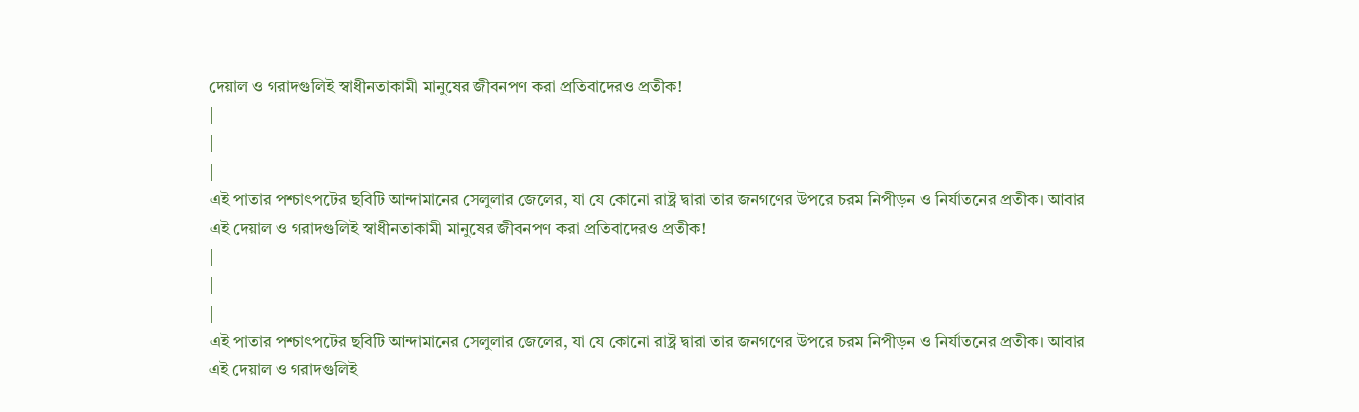দেয়াল ও গরাদগুলিই স্বাধীনতাকামী মানুষের জীবনপণ করা প্রতিবাদেরও প্রতীক!
|
|
|
এই পাতার পশ্চাৎপটের ছবিটি আন্দামানের সেলুলার জেলের, যা যে কোনো রাষ্ট্র দ্বারা তার জনগণের উপরে চরম নিপীড়ন ও নির্যাতনের প্রতীক। আবার এই দেয়াল ও গরাদগুলিই স্বাধীনতাকামী মানুষের জীবনপণ করা প্রতিবাদেরও প্রতীক!
|
|
|
এই পাতার পশ্চাৎপটের ছবিটি আন্দামানের সেলুলার জেলের, যা যে কোনো রাষ্ট্র দ্বারা তার জনগণের উপরে চরম নিপীড়ন ও নির্যাতনের প্রতীক। আবার এই দেয়াল ও গরাদগুলিই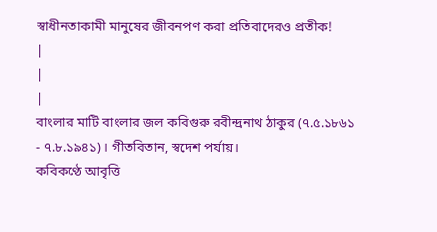স্বাধীনতাকামী মানুষের জীবনপণ করা প্রতিবাদেরও প্রতীক!
|
|
|
বাংলার মাটি বাংলার জল কবিগুরু রবীন্দ্রনাথ ঠাকুর (৭.৫.১৮৬১ - ৭.৮.১৯৪১)। গীতবিতান, স্বদেশ পর্যায়।
কবিকণ্ঠে আবৃত্তি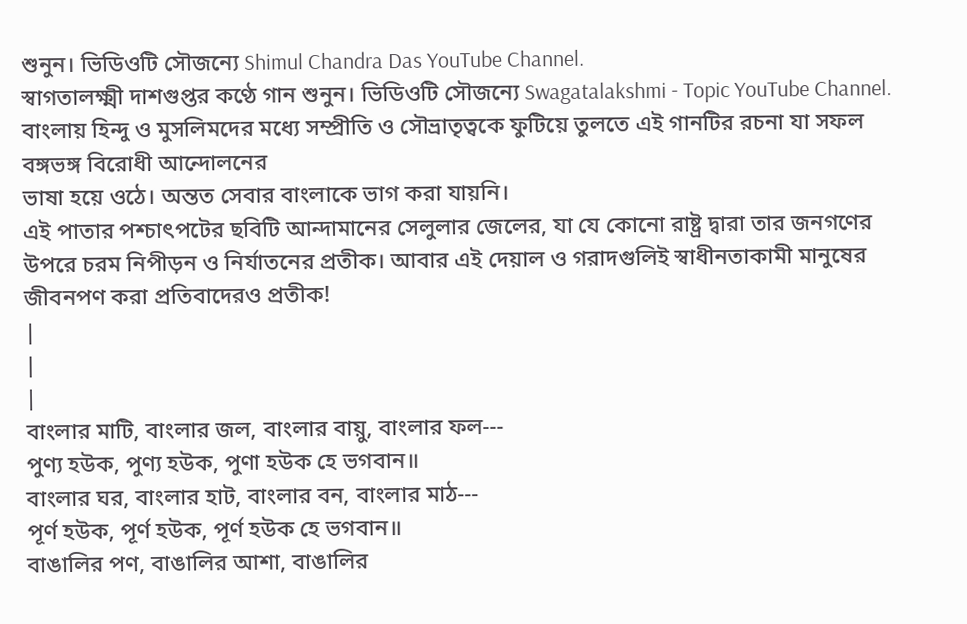শুনুন। ভিডিওটি সৌজন্যে Shimul Chandra Das YouTube Channel.
স্বাগতালক্ষ্মী দাশগুপ্তর কণ্ঠে গান শুনুন। ভিডিওটি সৌজন্যে Swagatalakshmi - Topic YouTube Channel.
বাংলায় হিন্দু ও মুসলিমদের মধ্যে সম্প্রীতি ও সৌভ্রাতৃত্বকে ফুটিয়ে তুলতে এই গানটির রচনা যা সফল বঙ্গভঙ্গ বিরোধী আন্দোলনের
ভাষা হয়ে ওঠে। অন্তত সেবার বাংলাকে ভাগ করা যায়নি।
এই পাতার পশ্চাৎপটের ছবিটি আন্দামানের সেলুলার জেলের, যা যে কোনো রাষ্ট্র দ্বারা তার জনগণের উপরে চরম নিপীড়ন ও নির্যাতনের প্রতীক। আবার এই দেয়াল ও গরাদগুলিই স্বাধীনতাকামী মানুষের জীবনপণ করা প্রতিবাদেরও প্রতীক!
|
|
|
বাংলার মাটি, বাংলার জল, বাংলার বায়ু, বাংলার ফল---
পুণ্য হউক, পুণ্য হউক, পুণা হউক হে ভগবান॥
বাংলার ঘর, বাংলার হাট, বাংলার বন, বাংলার মাঠ---
পূর্ণ হউক, পূর্ণ হউক, পূর্ণ হউক হে ভগবান॥
বাঙালির পণ, বাঙালির আশা, বাঙালির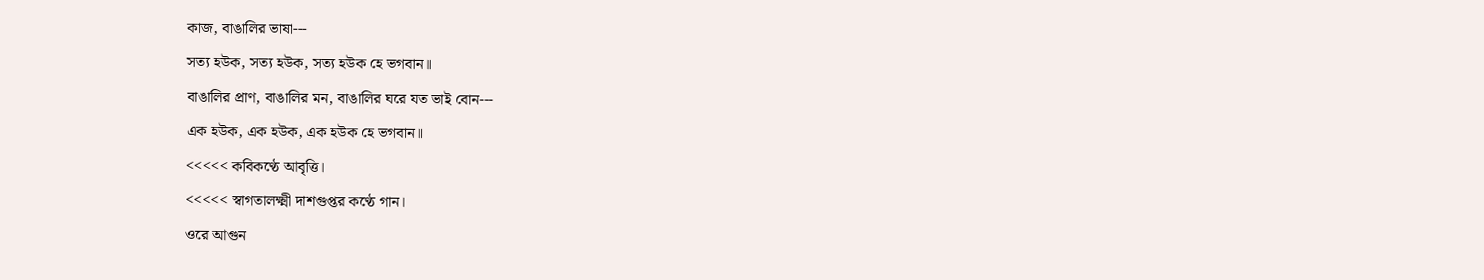কাজ, বাঙালির ভাষা---
সত্য হউক, সত্য হউক, সত্য হউক হে ভগবান॥
বাঙালির প্রাণ, বাঙালির মন, বাঙালির ঘরে যত ভাই বোন---
এক হউক, এক হউক, এক হউক হে ভগবান॥
<<<<< কবিকণ্ঠে আবৃত্তি।
<<<<< স্বাগতালক্ষ্মী দাশগুপ্তর কণ্ঠে গান।
ওরে আগুন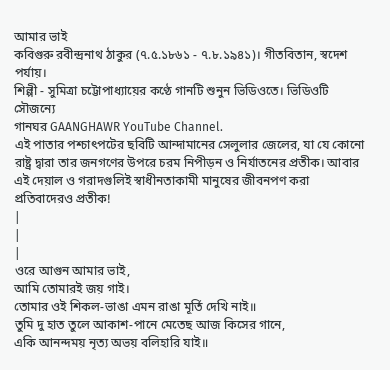আমার ভাই
কবিগুরু রবীন্দ্রনাথ ঠাকুর (৭.৫.১৮৬১ - ৭.৮.১৯৪১)। গীতবিতান, স্বদেশ পর্যায়।
শিল্পী - সুমিত্রা চট্টোপাধ্যায়ের কণ্ঠে গানটি শুনুন ভিডিওতে। ভিডিওটি সৌজন্যে
গানঘর GAANGHAWR YouTube Channel.
এই পাতার পশ্চাৎপটের ছবিটি আন্দামানের সেলুলার জেলের, যা যে কোনো রাষ্ট্র দ্বারা তার জনগণের উপরে চরম নিপীড়ন ও নির্যাতনের প্রতীক। আবার এই দেয়াল ও গরাদগুলিই স্বাধীনতাকামী মানুষের জীবনপণ করা প্রতিবাদেরও প্রতীক!
|
|
|
ওরে আগুন আমার ভাই,
আমি তোমারই জয় গাই।
তোমার ওই শিকল-ভাঙা এমন রাঙা মূর্তি দেখি নাই॥
তুমি দু হাত তুলে আকাশ-পানে মেতেছ আজ কিসের গানে,
একি আনন্দময় নৃত্য অভয় বলিহারি যাই॥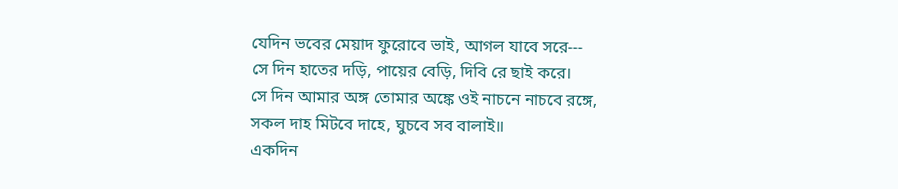যেদিন ভবের মেয়াদ ফুরোবে ভাই, আগল যাবে সরে---
সে দিন হাতের দড়ি, পায়ের বেড়ি, দিবি রে ছাই করে।
সে দিন আমার অঙ্গ তোমার অঙ্কে ওই নাচনে নাচবে রঙ্গে,
সকল দাহ মিটবে দাহে, ঘুচবে সব বালাই॥
একদিন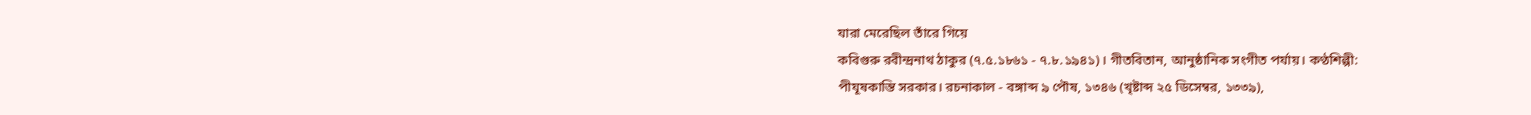যারা মেরেছিল তাঁরে গিয়ে
কবিগুরু রবীন্দ্রনাথ ঠাকুর (৭.৫.১৮৬১ - ৭.৮.১৯৪১)। গীতবিতান, আনুষ্ঠানিক সংগীত পর্যায়। কণ্ঠশিল্পী:
পীযূষকান্তি সরকার। রচনাকাল - বঙ্গাব্দ ৯ পৌষ, ১৩৪৬ (খৃষ্টাব্দ ২৫ ডিসেম্বর, ১৩৩৯),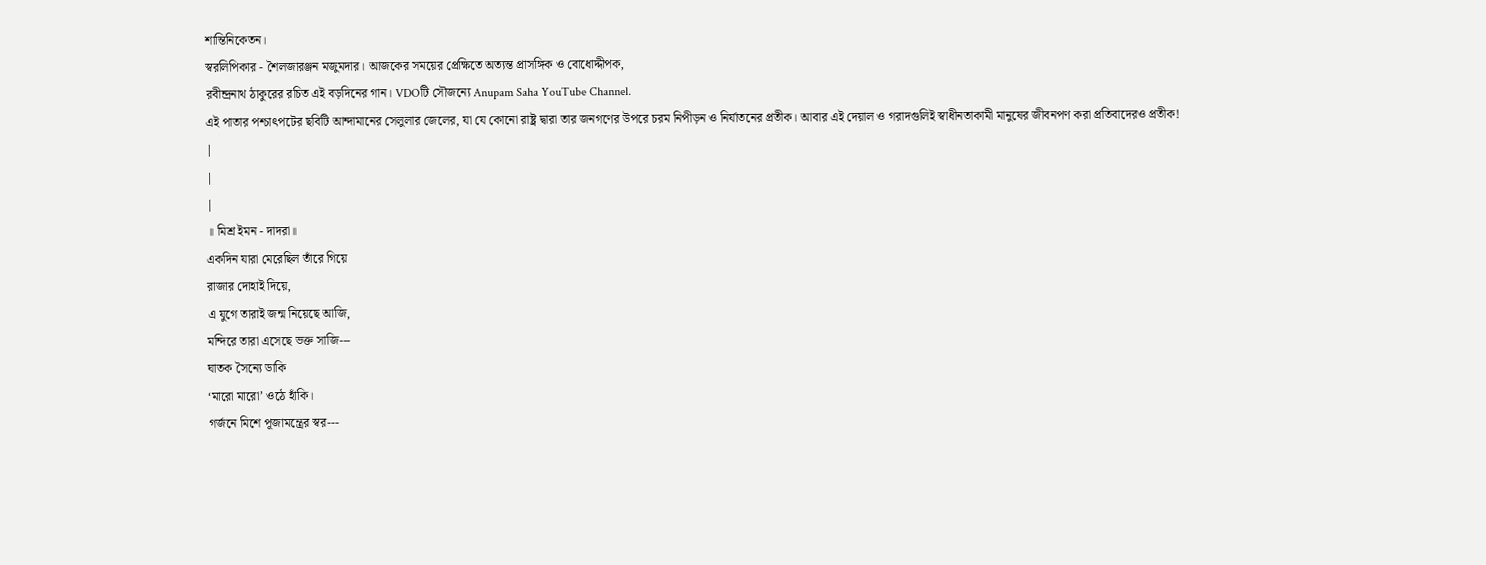শান্তিনিকেতন।
স্বরলিপিকার - শৈলজারঞ্জন মজুমদার। আজকের সময়ের প্রেক্ষিতে অত্যন্ত প্রাসঙ্গিক ও বোধোদ্দীপক,
রবীন্দ্রনাথ ঠাকুরের রচিত এই বড়দিনের গান। VDOটি সৌজন্যে Anupam Saha YouTube Channel.
এই পাতার পশ্চাৎপটের ছবিটি আন্দামানের সেলুলার জেলের, যা যে কোনো রাষ্ট্র দ্বারা তার জনগণের উপরে চরম নিপীড়ন ও নির্যাতনের প্রতীক। আবার এই দেয়াল ও গরাদগুলিই স্বাধীনতাকামী মানুষের জীবনপণ করা প্রতিবাদেরও প্রতীক!
|
|
|
॥ মিশ্র ইমন - দাদরা॥
একদিন যারা মেরেছিল তাঁরে গিয়ে
রাজার দোহাই দিয়ে,
এ যুগে তারাই জন্ম নিয়েছে আজি,
মন্দিরে তারা এসেছে ভক্ত সাজি---
ঘাতক সৈন্যে ডাকি
‘মারো মারো’ ওঠে হাঁকি।
গর্জনে মিশে পূজামন্ত্রের স্বর---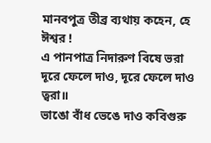মানবপুত্র তীব্র ব্যথায় কহেন, হে ঈশ্বর !
এ পানপাত্র নিদারুণ বিষে ভরা
দূরে ফেলে দাও, দূরে ফেলে দাও ত্বরা॥
ভাঙো বাঁধ ভেঙে দাও কবিগুরু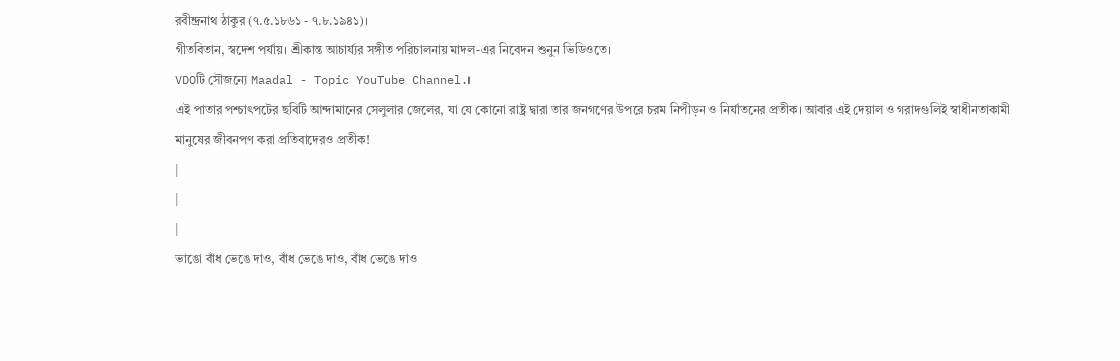রবীন্দ্রনাথ ঠাকুর (৭.৫.১৮৬১ - ৭.৮.১৯৪১)।
গীতবিতান, স্বদেশ পর্যায়। শ্রীকান্ত আচার্য্যর সঙ্গীত পরিচালনায় মাদল-এর নিবেদন শুনুন ভিডিওতে।
VDOটি সৌজন্যে Maadal - Topic YouTube Channel.।
এই পাতার পশ্চাৎপটের ছবিটি আন্দামানের সেলুলার জেলের, যা যে কোনো রাষ্ট্র দ্বারা তার জনগণের উপরে চরম নিপীড়ন ও নির্যাতনের প্রতীক। আবার এই দেয়াল ও গরাদগুলিই স্বাধীনতাকামী মানুষের জীবনপণ করা প্রতিবাদেরও প্রতীক!
|
|
|
ভাঙো বাঁধ ভেঙে দাও, বাঁধ ভেঙে দাও, বাঁধ ভেঙে দাও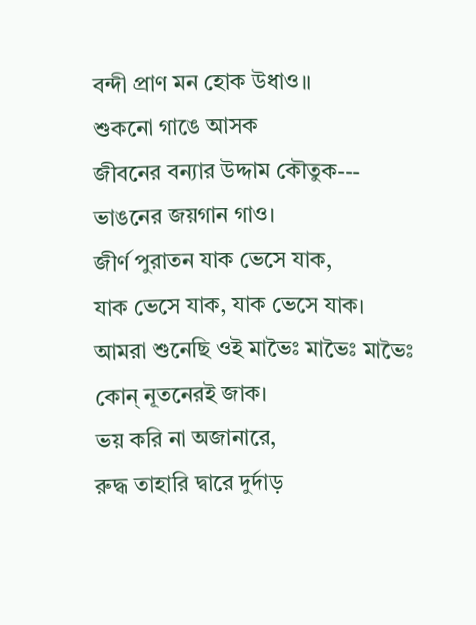বন্দী প্রাণ মন হোক উধাও॥
শুকনো গাঙে আসক
জীবনের বন্যার উদ্দাম কৌতুক---
ভাঙনের জয়গান গাও।
জীর্ণ পুরাতন যাক ভেসে যাক,
যাক ভেসে যাক, যাক ভেসে যাক।
আমরা শুনেছি ওই মাভৈঃ মাভৈঃ মাভৈঃ
কোন্ নূতনেরই জাক।
ভয় করি না অজানারে,
রুদ্ধ তাহারি দ্বারে দুর্দাড়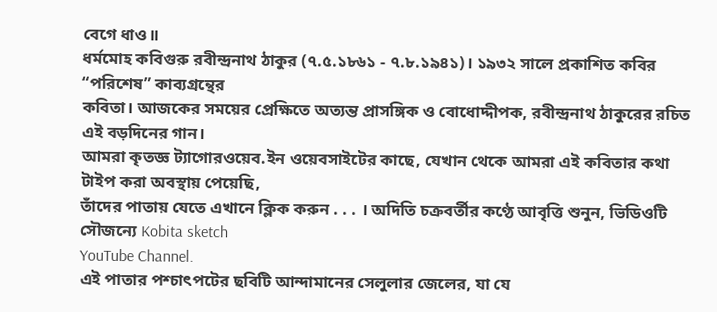বেগে ধাও॥
ধর্মমোহ কবিগুরু রবীন্দ্রনাথ ঠাকুর (৭.৫.১৮৬১ - ৭.৮.১৯৪১)। ১৯৩২ সালে প্রকাশিত কবির “পরিশেষ” কাব্যগ্রন্থের
কবিতা। আজকের সময়ের প্রেক্ষিতে অত্যন্ত প্রাসঙ্গিক ও বোধোদ্দীপক, রবীন্দ্রনাথ ঠাকুরের রচিত এই বড়দিনের গান।
আমরা কৃতজ্ঞ ট্যাগোরওয়েব.ইন ওয়েবসাইটের কাছে, যেখান থেকে আমরা এই কবিতার কথা টাইপ করা অবস্থায় পেয়েছি,
তাঁদের পাতায় যেতে এখানে ক্লিক করুন . . . । অদিতি চক্রবর্তীর কণ্ঠে আবৃত্তি শুনুন, ভিডিওটি সৌজন্যে Kobita sketch
YouTube Channel.
এই পাতার পশ্চাৎপটের ছবিটি আন্দামানের সেলুলার জেলের, যা যে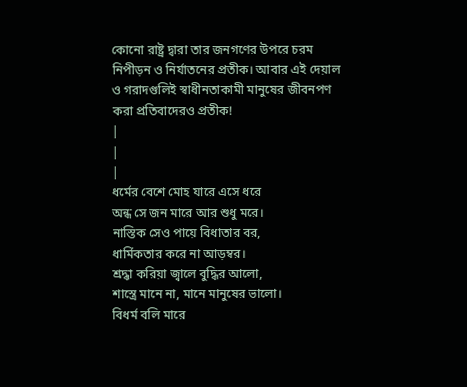কোনো রাষ্ট্র দ্বারা তার জনগণের উপরে চরম নিপীড়ন ও নির্যাতনের প্রতীক। আবার এই দেয়াল ও গরাদগুলিই স্বাধীনতাকামী মানুষের জীবনপণ করা প্রতিবাদেরও প্রতীক!
|
|
|
ধর্মের বেশে মোহ যারে এসে ধরে
অন্ধ সে জন মারে আর শুধু মরে।
নাস্তিক সেও পায়ে বিধাতার বর,
ধার্মিকতার করে না আড়ম্বর।
শ্রদ্ধা করিয়া জ্বালে বুদ্ধির আলো,
শাস্ত্রে মানে না, মানে মানুষের ভালো।
বিধর্ম বলি মারে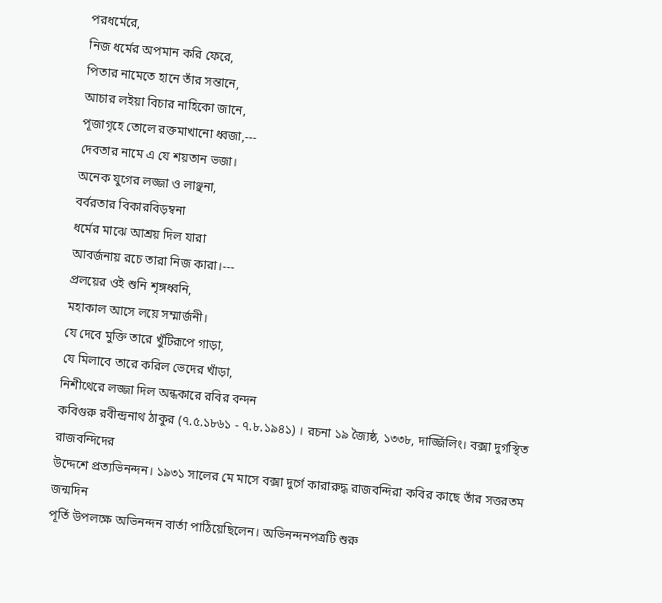পরধর্মেরে,
নিজ ধর্মের অপমান করি ফেরে,
পিতার নামেতে হানে তাঁর সন্তানে,
আচার লইয়া বিচার নাহিকো জানে,
পূজাগৃহে তোলে রক্তমাখানো ধ্বজা,---
দেবতার নামে এ যে শয়তান ভজা।
অনেক যুগের লজ্জা ও লাঞ্ছনা,
বর্বরতার বিকারবিড়ম্বনা
ধর্মের মাঝে আশ্রয় দিল যারা
আবর্জনায় রচে তারা নিজ কারা।---
প্রলয়ের ওই শুনি শৃঙ্গধ্বনি,
মহাকাল আসে লয়ে সম্মার্জনী।
যে দেবে মুক্তি তারে খুঁটিরূপে গাড়া,
যে মিলাবে তারে করিল ভেদের খাঁড়া,
নিশীথেরে লজ্জা দিল অন্ধকারে রবির বন্দন
কবিগুরু রবীন্দ্রনাথ ঠাকুর (৭.৫.১৮৬১ - ৭.৮.১৯৪১) । রচনা ১৯ জ্যৈষ্ঠ, ১৩৩৮, দার্জ্জিলিং। বক্সা দুর্গস্থিত রাজবন্দিদের
উদ্দেশে প্রত্যভিনন্দন। ১৯৩১ সালের মে মাসে বক্সা দুর্গে কারারুদ্ধ রাজবন্দিরা কবির কাছে তাঁর সত্তরতম জন্মদিন
পূর্তি উপলক্ষে অভিনন্দন বার্তা পাঠিয়েছিলেন। অভিনন্দনপত্রটি শুরু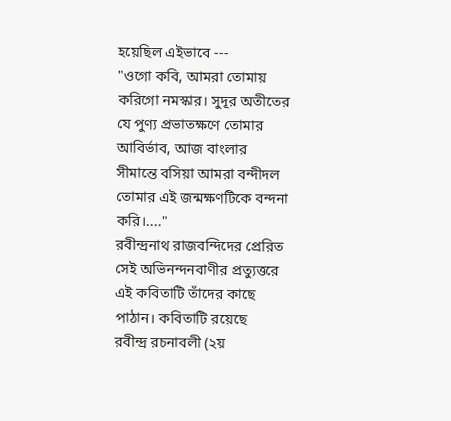হয়েছিল এইভাবে ---
"ওগো কবি, আমরা তোমায় করিগো নমস্কার। সুদূর অতীতের যে পুণ্য প্রভাতক্ষণে তোমার আবির্ভাব, আজ বাংলার
সীমান্তে বসিয়া আমরা বন্দীদল তোমার এই জন্মক্ষণটিকে বন্দনা করি।...."
রবীন্দ্রনাথ রাজবন্দিদের প্রেরিত সেই অভিনন্দনবাণীর প্রত্যুত্তরে এই কবিতাটি তাঁদের কাছে পাঠান। কবিতাটি রয়েছে
রবীন্দ্র রচনাবলী (২য়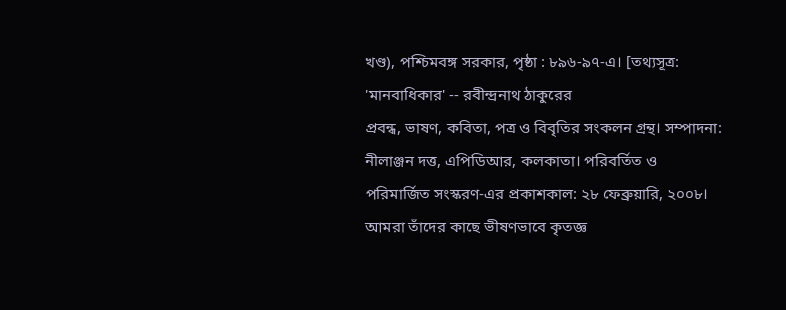খণ্ড), পশ্চিমবঙ্গ সরকার, পৃষ্ঠা : ৮৯৬-৯৭-এ। [তথ্যসূত্র: 'মানবাধিকার' -- রবীন্দ্রনাথ ঠাকুরের
প্রবন্ধ, ভাষণ, কবিতা, পত্র ও বিবৃতির সংকলন গ্রন্থ। সম্পাদনা: নীলাঞ্জন দত্ত, এপিডিআর, কলকাতা। পরিবর্তিত ও
পরিমার্জিত সংস্করণ-এর প্রকাশকাল: ২৮ ফেব্রুয়ারি, ২০০৮। আমরা তাঁদের কাছে ভীষণভাবে কৃতজ্ঞ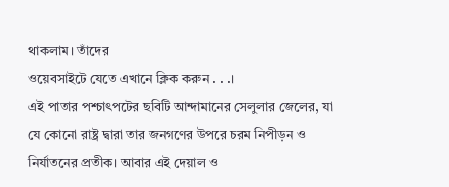থাকলাম। তাঁদের
ওয়েবসাইটে যেতে এখানে ক্লিক করুন . . .।
এই পাতার পশ্চাৎপটের ছবিটি আন্দামানের সেলুলার জেলের, যা যে কোনো রাষ্ট্র দ্বারা তার জনগণের উপরে চরম নিপীড়ন ও নির্যাতনের প্রতীক। আবার এই দেয়াল ও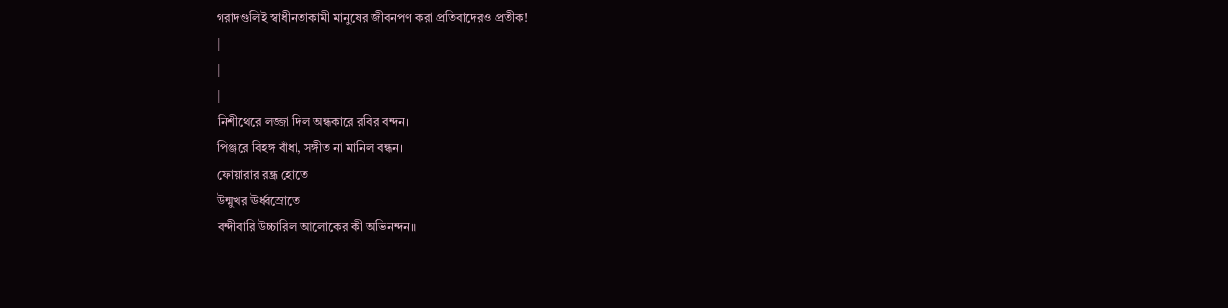গরাদগুলিই স্বাধীনতাকামী মানুষের জীবনপণ করা প্রতিবাদেরও প্রতীক!
|
|
|
নিশীথেরে লজ্জা দিল অন্ধকারে রবির বন্দন।
পিঞ্জরে বিহঙ্গ বাঁধা, সঙ্গীত না মানিল বন্ধন।
ফোয়ারার রন্ধ্র হোতে
উন্মুখর ঊর্ধ্বস্রোতে
বন্দীবারি উচ্চারিল আলোকের কী অভিনন্দন॥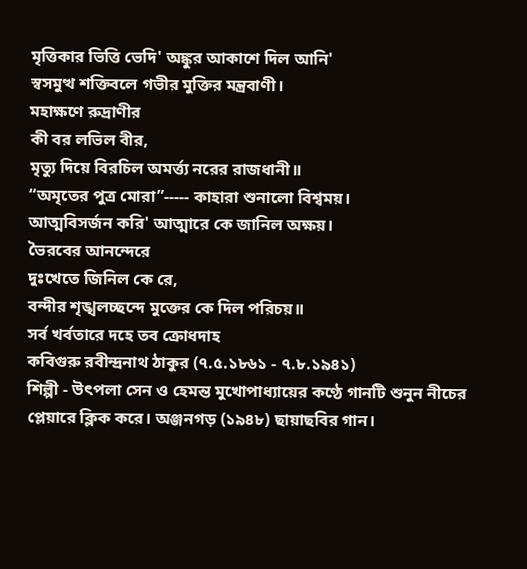মৃত্তিকার ভিত্তি ভেদি' অঙ্কুর আকাশে দিল আনি'
স্বসমুত্থ শক্তিবলে গভীর মুক্তির মন্ত্রবাণী।
মহাক্ষণে রুদ্রাণীর
কী বর লভিল বীর,
মৃত্যু দিয়ে বিরচিল অমর্ত্ত্য নরের রাজধানী॥
“অমৃতের পুত্র মোরা”----- কাহারা শুনালো বিশ্বময়।
আত্মবিসর্জন করি' আত্মারে কে জানিল অক্ষয়।
ভৈরবের আনন্দেরে
দুঃখেতে জিনিল কে রে,
বন্দীর শৃঙ্খলচ্ছন্দে মুক্তের কে দিল পরিচয়॥
সর্ব খর্বতারে দহে তব ক্রোধদাহ
কবিগুরু রবীন্দ্রনাথ ঠাকুর (৭.৫.১৮৬১ - ৭.৮.১৯৪১)
শিল্পী - উৎপলা সেন ও হেমন্ত মুখোপাধ্যায়ের কণ্ঠে গানটি শুনুন নীচের
প্লেয়ারে ক্লিক করে। অঞ্জনগড় (১৯৪৮) ছায়াছবির গান।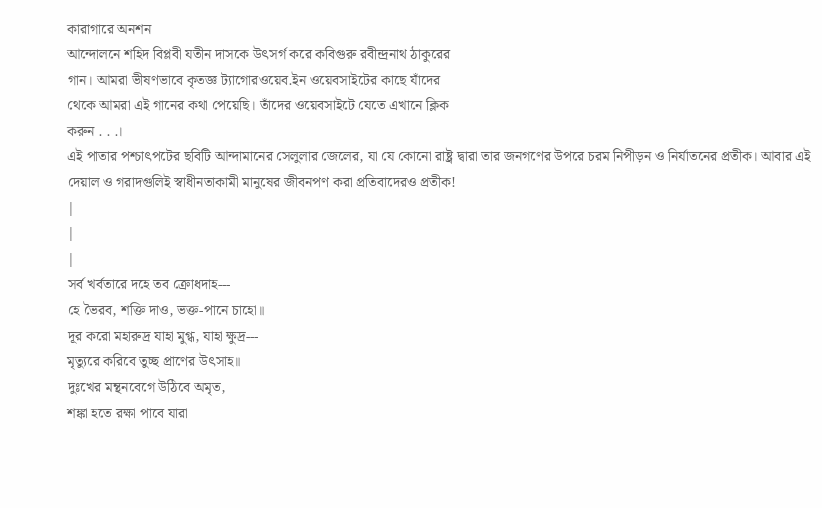কারাগারে অনশন
আন্দোলনে শহিদ বিপ্লবী যতীন দাসকে উৎসর্গ করে কবিগুরু রবীন্দ্রনাথ ঠাকুরের
গান। আমরা ভীষণভাবে কৃতজ্ঞ ট্যাগোরওয়েব.ইন ওয়েবসাইটের কাছে যাঁদের
থেকে আমরা এই গানের কথা পেয়েছি। তাঁদের ওয়েবসাইটে যেতে এখানে ক্লিক
করুন . . .।
এই পাতার পশ্চাৎপটের ছবিটি আন্দামানের সেলুলার জেলের, যা যে কোনো রাষ্ট্র দ্বারা তার জনগণের উপরে চরম নিপীড়ন ও নির্যাতনের প্রতীক। আবার এই দেয়াল ও গরাদগুলিই স্বাধীনতাকামী মানুষের জীবনপণ করা প্রতিবাদেরও প্রতীক!
|
|
|
সর্ব খর্বতারে দহে তব ক্রোধদাহ---
হে ভৈরব, শক্তি দাও, ভক্ত-পানে চাহো॥
দূর করো মহারুদ্র যাহা মুগ্ধ, যাহা ক্ষুদ্র---
মৃত্যুরে করিবে তুচ্ছ প্রাণের উৎসাহ॥
দুঃখের মন্থনবেগে উঠিবে অমৃত,
শঙ্কা হতে রক্ষা পাবে যারা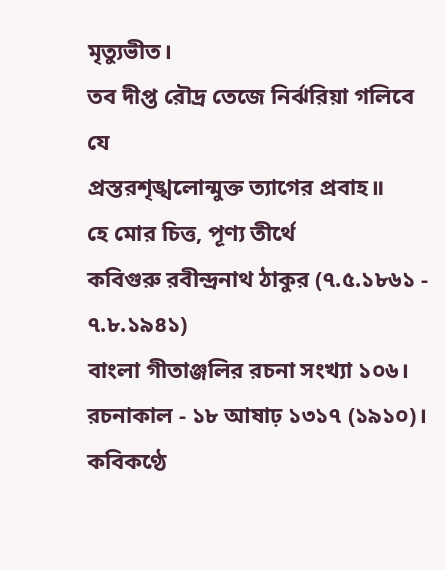মৃত্যুভীত।
তব দীপ্ত রৌদ্র তেজে নির্ঝরিয়া গলিবে যে
প্রস্তরশৃঙ্খলোন্মুক্ত ত্যাগের প্রবাহ॥
হে মোর চিত্ত, পূণ্য তীর্থে
কবিগুরু রবীন্দ্রনাথ ঠাকুর (৭.৫.১৮৬১ - ৭.৮.১৯৪১)
বাংলা গীতাঞ্জলির রচনা সংখ্যা ১০৬। রচনাকাল - ১৮ আষাঢ় ১৩১৭ (১৯১০)।
কবিকণ্ঠে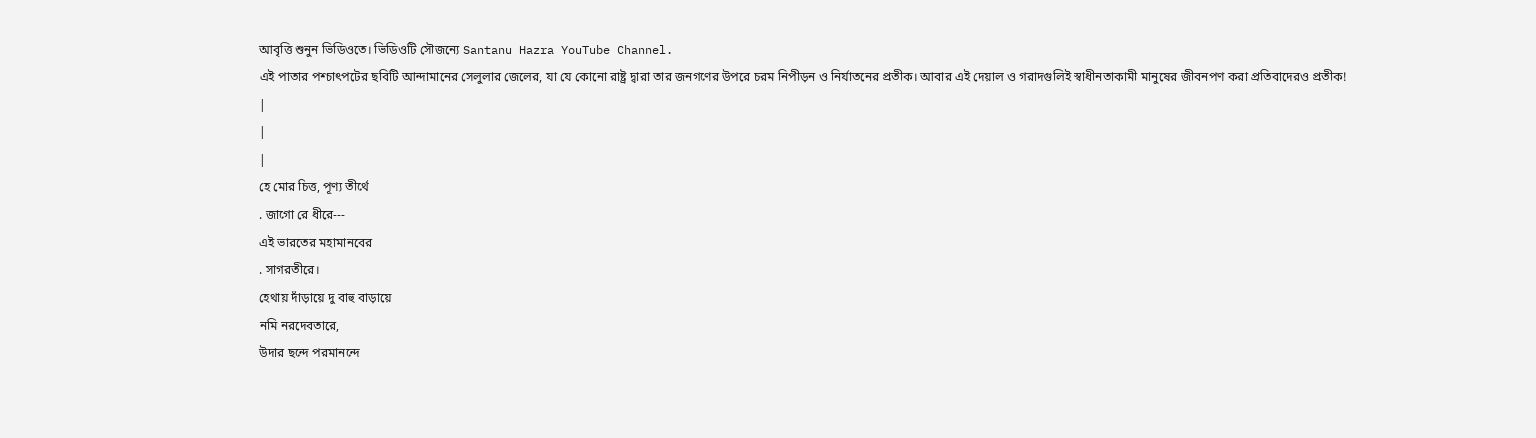আবৃত্তি শুনুন ভিডিওতে। ভিডিওটি সৌজন্যে Santanu Hazra YouTube Channel.
এই পাতার পশ্চাৎপটের ছবিটি আন্দামানের সেলুলার জেলের, যা যে কোনো রাষ্ট্র দ্বারা তার জনগণের উপরে চরম নিপীড়ন ও নির্যাতনের প্রতীক। আবার এই দেয়াল ও গরাদগুলিই স্বাধীনতাকামী মানুষের জীবনপণ করা প্রতিবাদেরও প্রতীক!
|
|
|
হে মোর চিত্ত, পূণ্য তীর্থে
. জাগো রে ধীরে---
এই ভারতের মহামানবের
. সাগরতীরে।
হেথায় দাঁড়ায়ে দু বাহু বাড়ায়ে
নমি নরদেবতারে,
উদার ছন্দে পরমানন্দে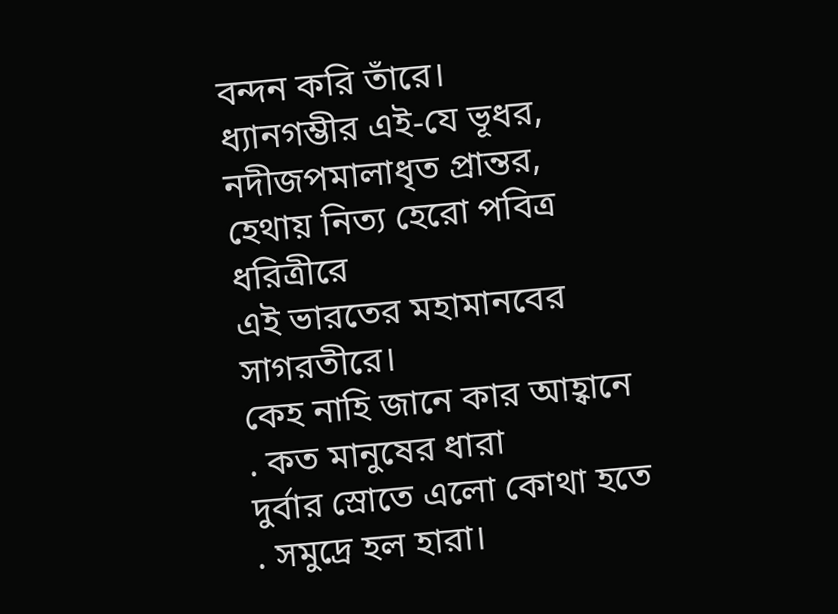বন্দন করি তাঁরে।
ধ্যানগম্ভীর এই-যে ভূধর,
নদীজপমালাধৃত প্রান্তর,
হেথায় নিত্য হেরো পবিত্র
ধরিত্রীরে
এই ভারতের মহামানবের
সাগরতীরে।
কেহ নাহি জানে কার আহ্বানে
. কত মানুষের ধারা
দুর্বার স্রোতে এলো কোথা হতে
. সমুদ্রে হল হারা।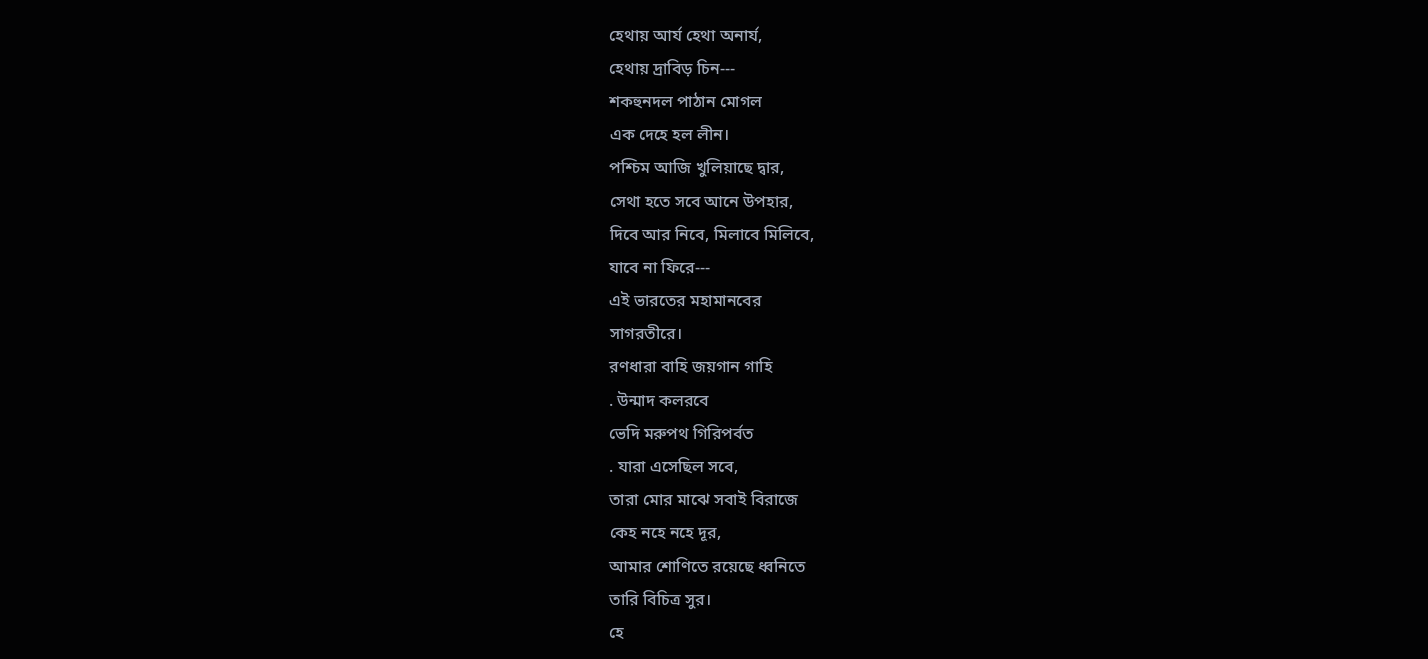হেথায় আর্য হেথা অনার্য,
হেথায় দ্রাবিড় চিন---
শকহুনদল পাঠান মোগল
এক দেহে হল লীন।
পশ্চিম আজি খুলিয়াছে দ্বার,
সেথা হতে সবে আনে উপহার,
দিবে আর নিবে, মিলাবে মিলিবে,
যাবে না ফিরে---
এই ভারতের মহামানবের
সাগরতীরে।
রণধারা বাহি জয়গান গাহি
. উন্মাদ কলরবে
ভেদি মরুপথ গিরিপর্বত
. যারা এসেছিল সবে,
তারা মোর মাঝে সবাই বিরাজে
কেহ নহে নহে দূর,
আমার শোণিতে রয়েছে ধ্বনিতে
তারি বিচিত্র সুর।
হে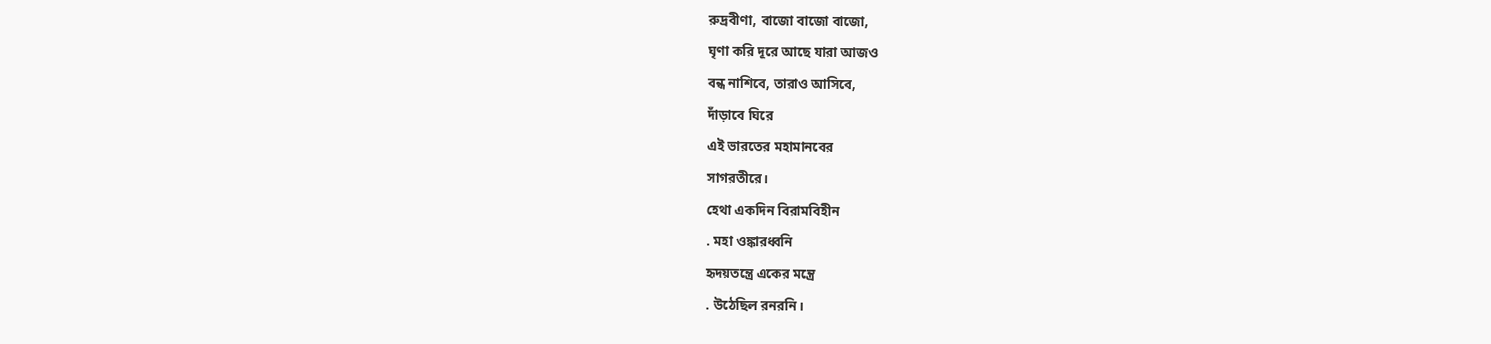রুদ্রবীণা, বাজো বাজো বাজো,
ঘৃণা করি দূরে আছে যারা আজও
বন্ধ নাশিবে, তারাও আসিবে,
দাঁড়াবে ঘিরে
এই ভারতের মহামানবের
সাগরতীরে।
হেথা একদিন বিরামবিহীন
. মহা ওঙ্কারধ্বনি
হৃদয়তন্ত্রে একের মন্ত্রে
. উঠেছিল রনরনি।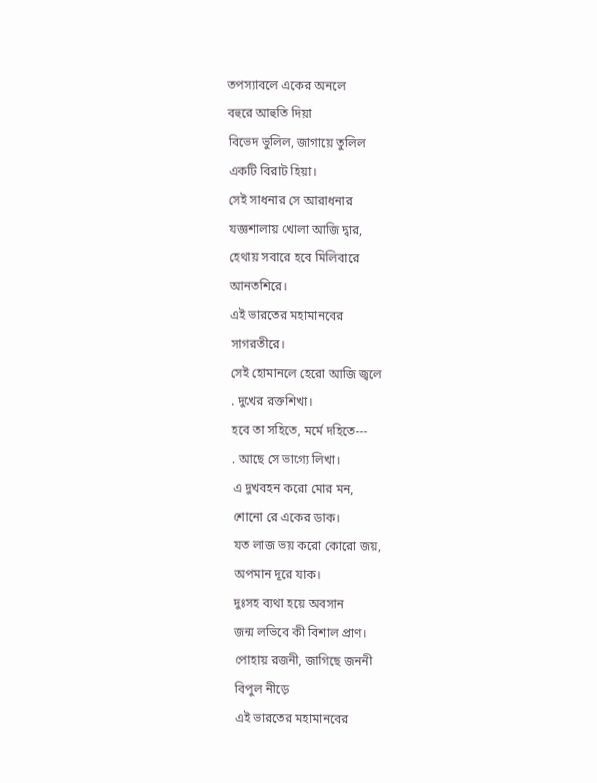তপস্যাবলে একের অনলে
বহুরে আহুতি দিয়া
বিভেদ ভুলিল, জাগায়ে তুলিল
একটি বিরাট হিয়া।
সেই সাধনার সে আরাধনার
যজ্ঞশালায় খোলা আজি দ্বার,
হেথায় সবারে হবে মিলিবারে
আনতশিরে।
এই ভারতের মহামানবের
সাগরতীরে।
সেই হোমানলে হেরো আজি জ্বলে
. দুখের রক্তশিখা।
হবে তা সহিতে, মর্মে দহিতে---
. আছে সে ভাগ্যে লিখা।
এ দুখবহন করো মোর মন,
শোনো রে একের ডাক।
যত লাজ ভয় করো কোরো জয়,
অপমান দূরে যাক।
দুঃসহ ব্যথা হয়ে অবসান
জন্ম লভিবে কী বিশাল প্রাণ।
পোহায় রজনী, জাগিছে জননী
বিপুল নীড়ে
এই ভারতের মহামানবের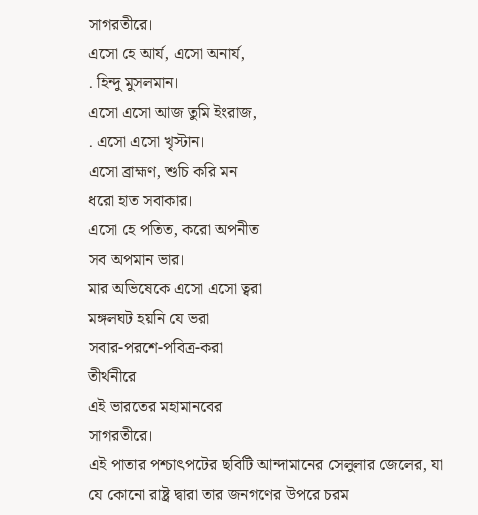সাগরতীরে।
এসো হে আর্য, এসো অনার্য,
. হিন্দু মুসলমান।
এসো এসো আজ তুমি ইংরাজ,
. এসো এসো খৃস্টান।
এসো ব্রাহ্মণ, শুচি করি মন
ধরো হাত সবাকার।
এসো হে পতিত, করো অপনীত
সব অপমান ভার।
মার অভিষেকে এসো এসো ত্বরা
মঙ্গলঘট হয়নি যে ভরা
সবার-পরশে-পবিত্র-করা
তীর্থনীরে
এই ভারতের মহামানবের
সাগরতীরে।
এই পাতার পশ্চাৎপটের ছবিটি আন্দামানের সেলুলার জেলের, যা যে কোনো রাষ্ট্র দ্বারা তার জনগণের উপরে চরম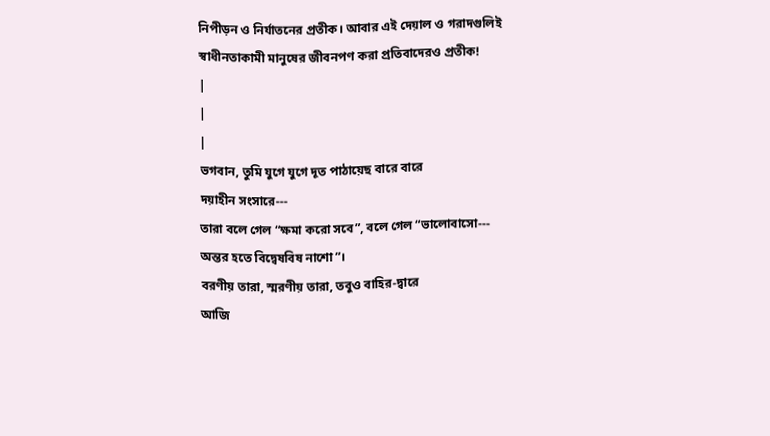নিপীড়ন ও নির্যাতনের প্রতীক। আবার এই দেয়াল ও গরাদগুলিই স্বাধীনতাকামী মানুষের জীবনপণ করা প্রতিবাদেরও প্রতীক!
|
|
|
ভগবান, তুমি যুগে যুগে দূত পাঠায়েছ বারে বারে
দয়াহীন সংসারে---
তারা বলে গেল “ক্ষমা করো সবে”, বলে গেল “ভালোবাসো---
অন্তর হতে বিদ্বেষবিষ নাশো”।
বরণীয় তারা, স্মরণীয় তারা, তবুও বাহির-দ্বারে
আজি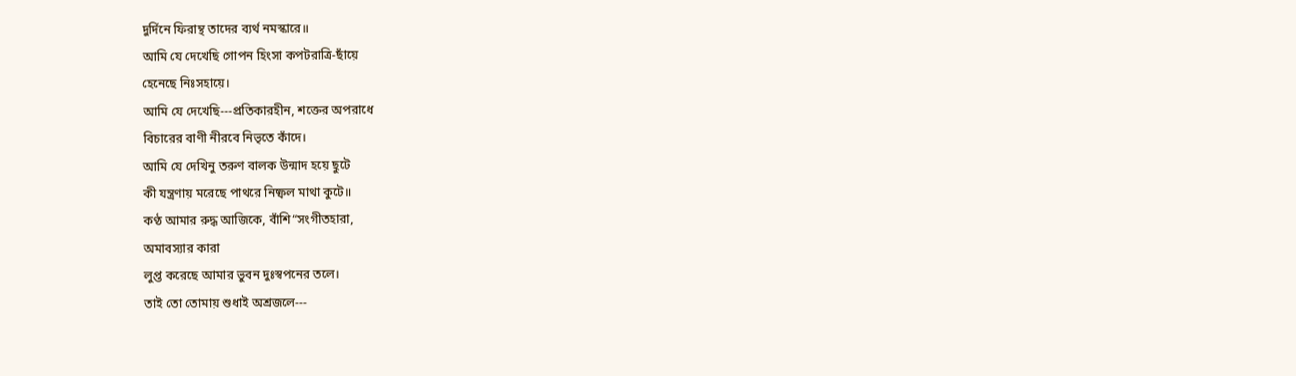দুর্দিনে ফিরান্থ তাদের ব্যর্থ নমস্কারে॥
আমি যে দেখেছি গোপন হিংসা কপটরাত্রি-ছাঁয়ে
হেনেছে নিঃসহায়ে।
আমি যে দেখেছি---প্রতিকারহীন, শক্তের অপরাধে
বিচারের বাণী নীরবে নিভৃতে কাঁদে।
আমি যে দেখিনু তরুণ বালক উন্মাদ হয়ে ছুটে
কী যন্ত্রণায় মরেছে পাথরে নিষ্ফল মাথা কুটে॥
কণ্ঠ আমার রুদ্ধ আজিকে, বাঁশি“সংগীতহারা,
অমাবস্যার কারা
লুপ্ত করেছে আমার ভুবন দুঃস্বপনের তলে।
তাই তো তোমায় শুধাই অশ্রজলে---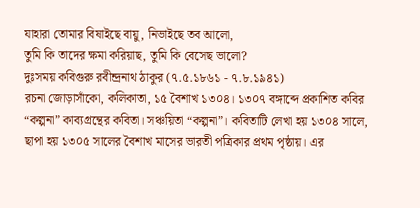যাহারা তোমার বিষাইছে বায়ু, নিভাইছে তব আলো,
তুমি কি তাদের ক্ষমা করিয়াছ, তুমি কি বেসেছ ভালো?
দুঃসময় কবিগুরু রবীন্দ্রনাথ ঠাকুর (৭.৫.১৮৬১ - ৭.৮.১৯৪১)
রচনা জোড়াসাঁকো, কলিকাতা, ১৫ বৈশাখ ১৩০৪। ১৩০৭ বঙ্গাব্দে প্রকাশিত কবির
“কল্পনা” কাব্যগ্রন্থের কবিতা। সঞ্চয়িতা “কল্পনা”। কবিতাটি লেখা হয় ১৩০৪ সালে,
ছাপা হয় ১৩০৫ সালের বৈশাখ মাসের ভারতী পত্রিকার প্রথম পৃষ্ঠায়। এর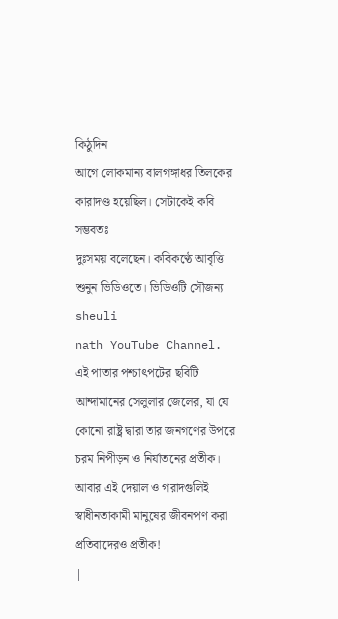কিঠুদিন
আগে লোকমান্য বালগঙ্গাধর তিলকের কারাদণ্ড হয়েছিল। সেটাকেই কবি সম্ভবতঃ
দুঃসময় বলেছেন। কবিকণ্ঠে আবৃত্তি শুনুন ভিডিওতে। ভিডিওটি সৌজন্য sheuli
nath YouTube Channel.
এই পাতার পশ্চাৎপটের ছবিটি আন্দামানের সেলুলার জেলের, যা যে কোনো রাষ্ট্র দ্বারা তার জনগণের উপরে চরম নিপীড়ন ও নির্যাতনের প্রতীক। আবার এই দেয়াল ও গরাদগুলিই স্বাধীনতাকামী মানুষের জীবনপণ করা প্রতিবাদেরও প্রতীক!
|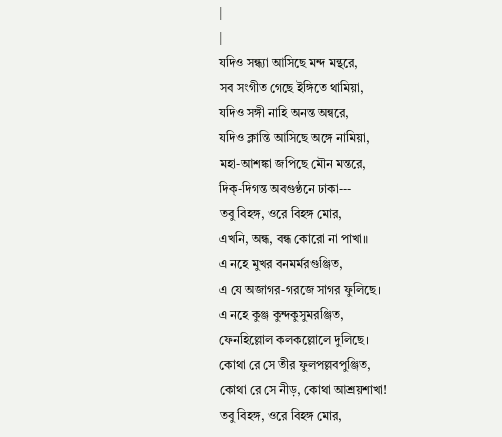|
|
যদিও সন্ধ্যা আসিছে মন্দ মন্থরে,
সব সংগীত গেছে ইঙ্গিতে থামিয়া,
যদিও সঙ্গী নাহি অনন্ত অন্বরে,
যদিও ক্লান্তি আসিছে অঙ্গে নামিয়া,
মহা-আশঙ্কা জপিছে মৌন মন্তরে,
দিক্-দিগন্ত অবগুণ্ঠনে ঢাকা---
তবু বিহঙ্গ, ওরে বিহঙ্গ মোর,
এখনি, অন্ধ, বন্ধ কোরো না পাখা॥
এ নহে মুখর বনমর্মরগুঞ্জিত,
এ যে অজাগর-গরজে সাগর ফুলিছে।
এ নহে কুঞ্জ কুন্দকুসুমরঞ্জিত,
ফেনহিল্লোল কলকল্লোলে দুলিছে।
কোথা রে সে তীর ফুলপল্লবপুঞ্জিত,
কোথা রে সে নীড়, কোথা আশ্রয়শাখা!
তবু বিহঙ্গ, ওরে বিহঙ্গ মোর,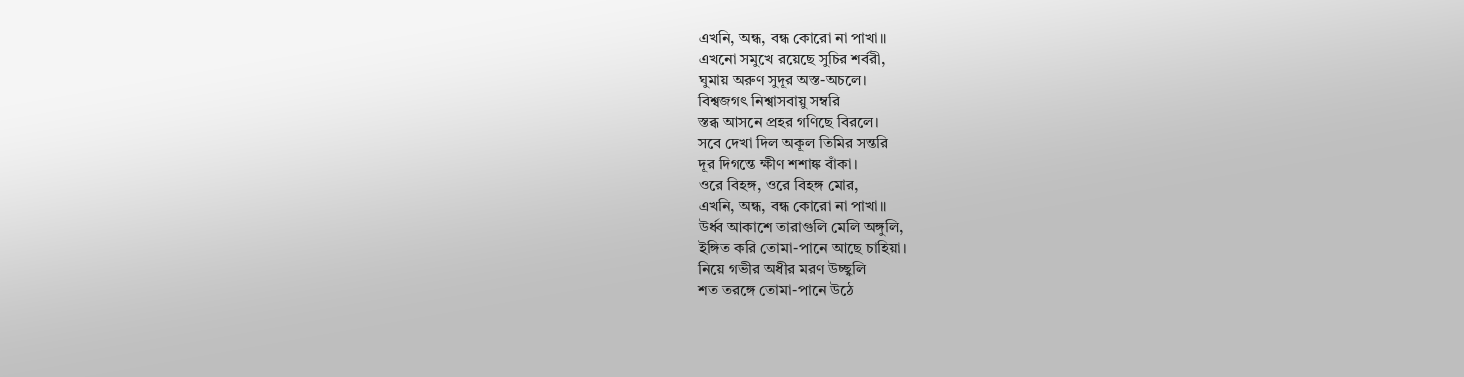এখনি, অন্ধ, বন্ধ কোরো না পাখা॥
এখনো সমুখে রয়েছে সুচির শর্বরী,
ঘুমায় অরুণ সুদূর অস্ত-অচলে।
বিশ্বজগৎ নিশ্বাসবায়ু সম্বরি
স্তব্ধ আসনে প্রহর গণিছে বিরলে।
সবে দেখা দিল অকূল তিমির সন্তরি
দূর দিগন্তে ক্ষীণ শশাঙ্ক বাঁকা।
ওরে বিহঙ্গ, ওরে বিহঙ্গ মোর,
এখনি, অন্ধ, বন্ধ কোরো না পাখা॥
উর্ধ্ব আকাশে তারাগুলি মেলি অঙ্গুলি,
ইঙ্গিত করি তোমা-পানে আছে চাহিয়া।
নিয়ে গভীর অধীর মরণ উচ্ছ্বলি
শত তরঙ্গে তোমা-পানে উঠে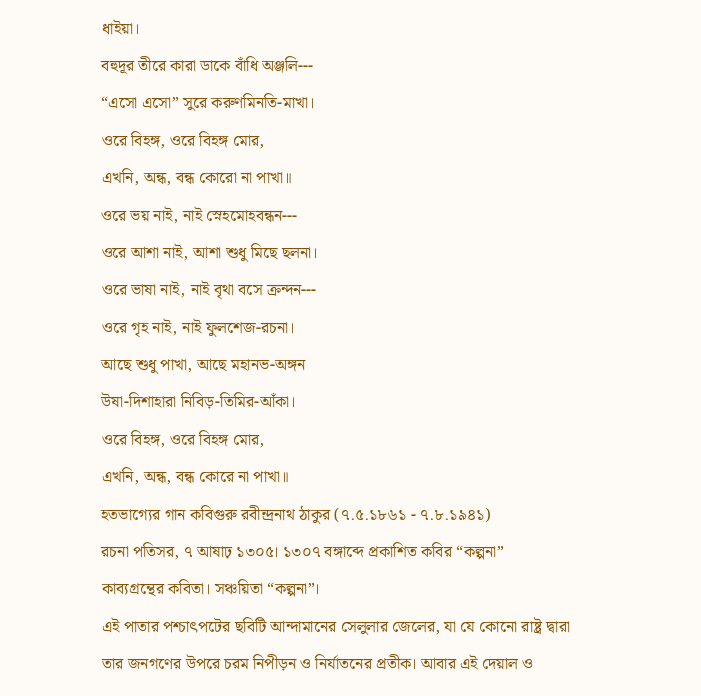ধাইয়া।
বহুদূর তীরে কারা ডাকে বাঁধি অঞ্জলি---
“এসো এসো” সুরে করুণমিনতি-মাখা।
ওরে বিহঙ্গ, ওরে বিহঙ্গ মোর,
এখনি, অন্ধ, বন্ধ কোরো না পাখা॥
ওরে ভয় নাই, নাই স্নেহমোহবন্ধন---
ওরে আশা নাই, আশা শুধু মিছে ছলনা।
ওরে ভাষা নাই, নাই বৃথা বসে ক্রন্দন---
ওরে গৃহ নাই, নাই ফুলশেজ-রচনা।
আছে শুধু পাখা, আছে মহানভ-অঙ্গন
উষা-দিশাহারা নিবিড়-তিমির-আঁকা।
ওরে বিহঙ্গ, ওরে বিহঙ্গ মোর,
এখনি, অন্ধ, বন্ধ কোরে না পাখা॥
হতভাগ্যের গান কবিগুরু রবীন্দ্রনাথ ঠাকুর (৭.৫.১৮৬১ - ৭.৮.১৯৪১)
রচনা পতিসর, ৭ আষাঢ় ১৩০৫। ১৩০৭ বঙ্গাব্দে প্রকাশিত কবির “কল্পনা”
কাব্যগ্রন্থের কবিতা। সঞ্চয়িতা “কল্পনা”।
এই পাতার পশ্চাৎপটের ছবিটি আন্দামানের সেলুলার জেলের, যা যে কোনো রাষ্ট্র দ্বারা তার জনগণের উপরে চরম নিপীড়ন ও নির্যাতনের প্রতীক। আবার এই দেয়াল ও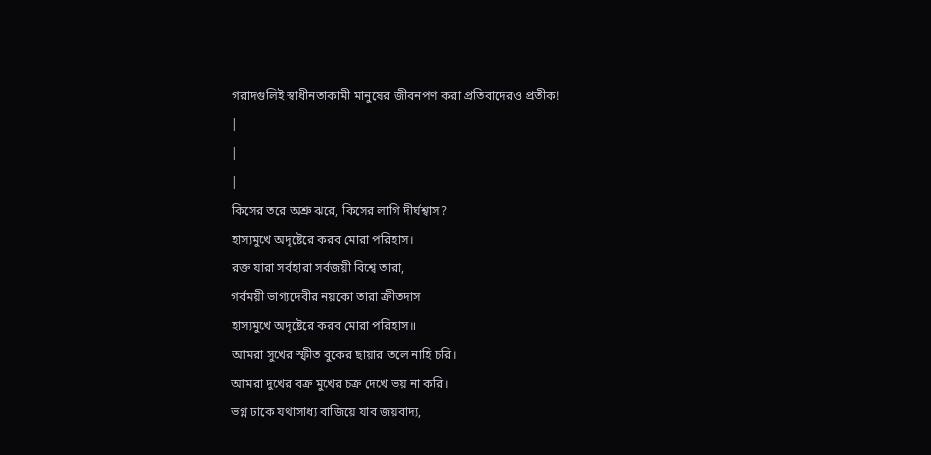গরাদগুলিই স্বাধীনতাকামী মানুষের জীবনপণ করা প্রতিবাদেরও প্রতীক!
|
|
|
কিসের তরে অশ্রু ঝরে, কিসের লাগি দীর্ঘশ্বাস?
হাস্যমুখে অদৃষ্টেরে করব মোরা পরিহাস।
রক্ত যারা সর্বহারা সর্বজয়ী বিশ্বে তারা,
গর্বময়ী ভাগ্যদেবীর নয়কো তারা ক্রীতদাস
হাস্যমুখে অদৃষ্টেরে করব মোরা পরিহাস॥
আমরা সুখের স্ফীত বুকের ছায়ার তলে নাহি চরি।
আমরা দুখের বক্র মুখের চক্র দেখে ভয় না করি।
ভগ্ন ঢাকে যথাসাধ্য বাজিয়ে যাব জয়বাদ্য,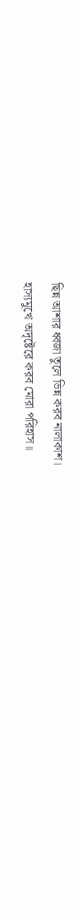ছিন্ন আশার ধ্বজা তুলে ভিন্ন করব নালাকাশ।
হাস্যমুখে অদৃষ্টেরে করব মোরা পরিহাস॥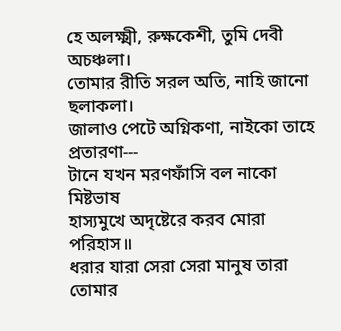হে অলক্ষ্মী, রুক্ষকেশী, তুমি দেবী অচঞ্চলা।
তোমার রীতি সরল অতি, নাহি জানো ছলাকলা।
জালাও পেটে অগ্নিকণা, নাইকো তাহে প্রতারণা---
টানে যখন মরণফাঁসি বল নাকো মিষ্টভাষ
হাস্যমুখে অদৃষ্টেরে করব মোরা পরিহাস॥
ধরার যারা সেরা সেরা মানুষ তারা তোমার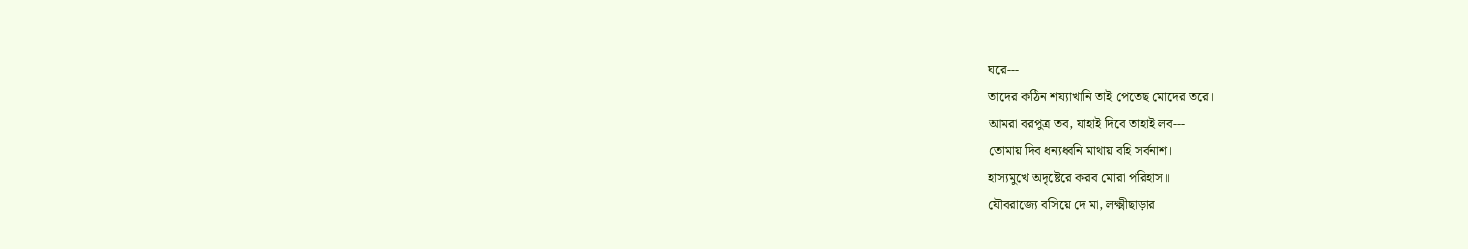ঘরে---
তাদের কঠিন শয্যাখানি তাই পেতেছ মোদের তরে।
আমরা বরপুত্র তব, যাহাই দিবে তাহাই লব---
তোমায় দিব ধন্যধ্বনি মাথায় বহি সর্বনাশ।
হাস্যমুখে অদৃষ্টেরে করব মোরা পরিহাস॥
যৌবরাজ্যে বসিয়ে দে মা, লক্ষ্মীছাড়ার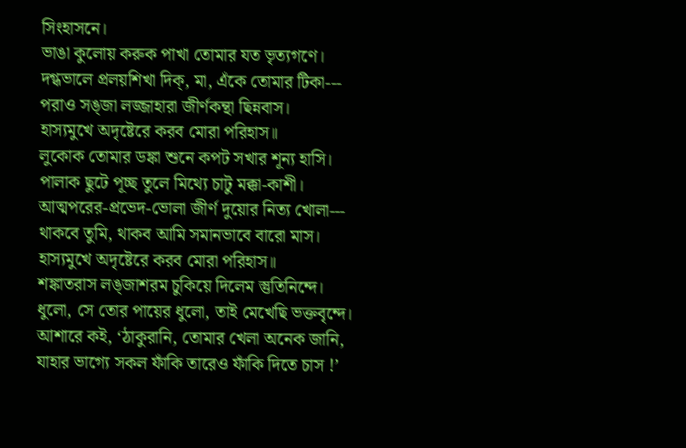সিংহাসনে।
ভাঙা কুলোয় করুক পাখা তোমার যত ভৃত্যগণে।
দগ্ধভালে প্রলয়শিখা দিক্, মা, এঁকে তোমার টিকা---
পরাও সঙ্জা লজ্জাহারা জীর্ণকন্থা ছিন্নবাস।
হাস্যমুখে অদৃষ্টেরে করব মোরা পরিহাস॥
লুকোক তোমার ডঙ্কা শুনে কপট সখার শূন্য হাসি।
পালাক ছুটে পূচ্ছ তুলে মিথ্যে চাটু মক্কা-কাশী।
আত্মপরের-প্রভেদ-ভোলা জীর্ণ দুয়োর নিত্য খোলা---
থাকবে তুমি, থাকব আমি সমানভাবে বারো মাস।
হাস্যমুখে অদৃষ্টেরে করব মোরা পরিহাস॥
শঙ্কাতরাস লঙ্জাশরম চুকিয়ে দিলেম স্তুতিনিন্দে।
ধুলো, সে তোর পায়ের ধুলো, তাই মেখেছি ভক্তবৃন্দে।
আশারে কই, ‘ঠাকুরানি, তোমার খেলা অনেক জানি,
যাহার ভাগ্যে সকল ফাঁকি তারেও ফাঁকি দিতে চাস !’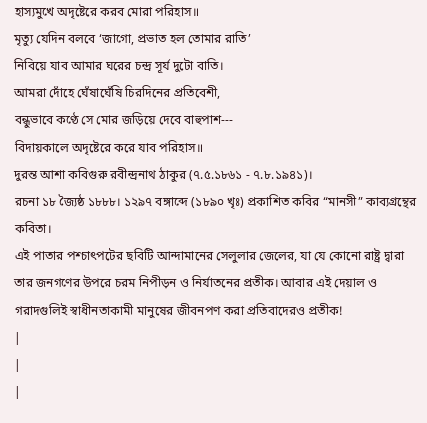হাস্যমুখে অদৃষ্টেরে করব মোরা পরিহাস॥
মৃত্যু যেদিন বলবে ‘জাগো, প্রভাত হল তোমার রাতি’
নিবিয়ে যাব আমার ঘরের চন্দ্র সূর্য দুটো বাতি।
আমরা দোঁহে ঘেঁষাঘেঁষি চিরদিনের প্রতিবেশী,
বন্ধুভাবে কণ্ঠে সে মোর জড়িয়ে দেবে বাহুপাশ---
বিদায়কালে অদৃষ্টেরে করে যাব পরিহাস॥
দুরন্ত আশা কবিগুরু রবীন্দ্রনাথ ঠাকুর (৭.৫.১৮৬১ - ৭.৮.১৯৪১)।
রচনা ১৮ জ্যৈষ্ঠ ১৮৮৮। ১২৯৭ বঙ্গাব্দে (১৮৯০ খৃঃ) প্রকাশিত কবির “মানসী” কাব্যগ্রন্থের কবিতা।
এই পাতার পশ্চাৎপটের ছবিটি আন্দামানের সেলুলার জেলের, যা যে কোনো রাষ্ট্র দ্বারা তার জনগণের উপরে চরম নিপীড়ন ও নির্যাতনের প্রতীক। আবার এই দেয়াল ও গরাদগুলিই স্বাধীনতাকামী মানুষের জীবনপণ করা প্রতিবাদেরও প্রতীক!
|
|
|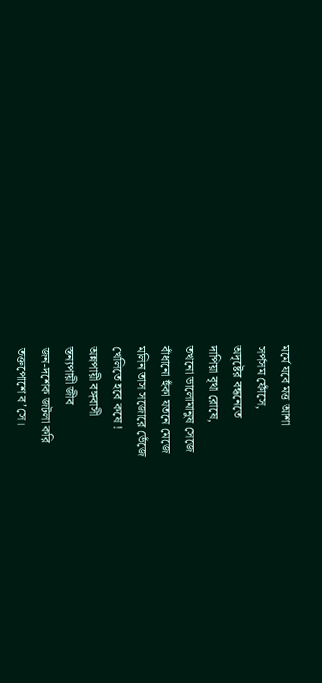মর্মে যবে মত্ত আশা
সর্পসম ফোঁসে,
অদৃষ্টের বন্ধনেতে
দাপিয়া বৃথা রোষে,
তখনো ভালোমানুষ সেজে
বাঁধানো হুঁকা যতনে মেজে
মলিন তাস সজোরে ভেঁজে
খেলিতে হবে কষে !
অন্নপায়ী বঙ্গবাসী
স্তন্যপায়ী জীব
জন-দশেক জটলা করি
তক্তপোশে ব’সে।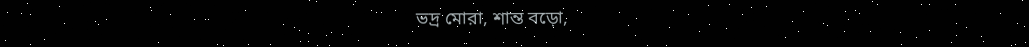ভদ্র মোরা, শান্ত বড়ো,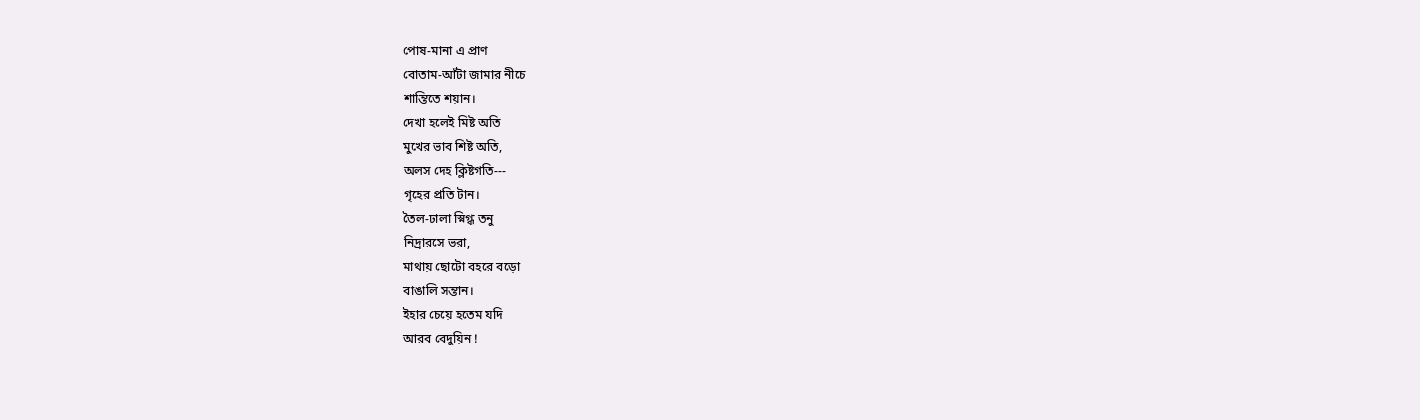পোষ-মানা এ প্রাণ
বোতাম-আঁটা জামার নীচে
শান্তিতে শয়ান।
দেখা হলেই মিষ্ট অতি
মুখের ভাব শিষ্ট অতি,
অলস দেহ ক্লিষ্টগতি---
গৃহের প্রতি টান।
তৈল-ঢালা স্নিগ্ধ তনু
নিদ্রারসে ভরা,
মাথায় ছোটো বহরে বড়ো
বাঙালি সন্তান।
ইহার চেয়ে হতেম যদি
আরব বেদুয়িন !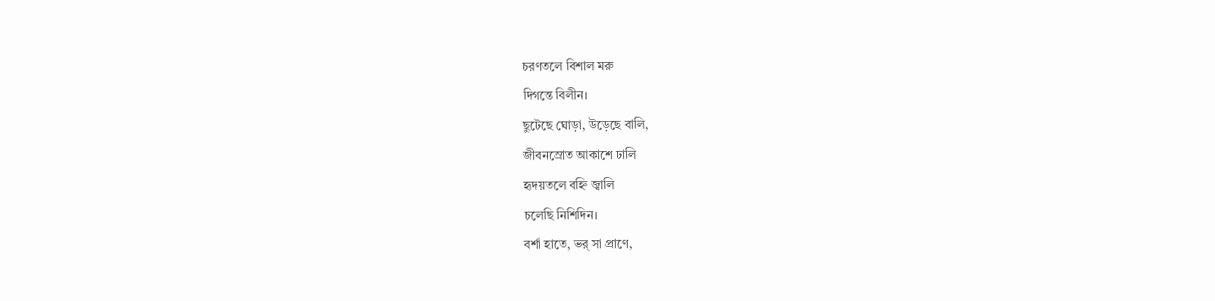চরণতলে বিশাল মরু
দিগন্তে বিলীন।
ছুটেছে ঘোড়া, উড়েছে বালি,
জীবনস্রোত আকাশে ঢালি
হৃদয়তলে বহ্নি জ্বালি
চলেছি নিশিদিন।
বর্শা হাতে, ভর্ সা প্রাণে,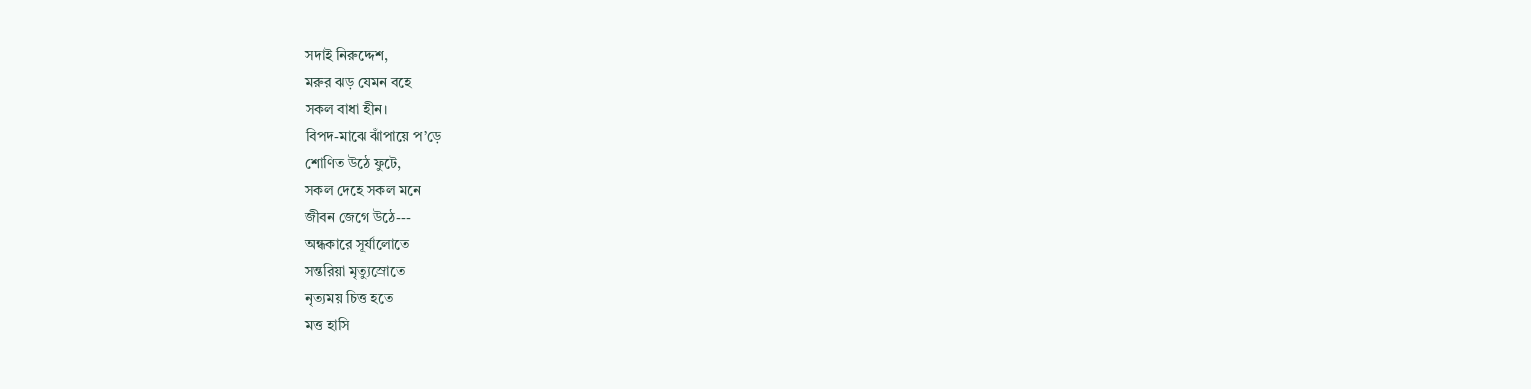সদাই নিরুদ্দেশ,
মরুর ঝড় যেমন বহে
সকল বাধা হীন।
বিপদ-মাঝে ঝাঁপায়ে প’ড়ে
শোণিত উঠে ফুটে,
সকল দেহে সকল মনে
জীবন জেগে উঠে---
অন্ধকারে সূর্যালোতে
সন্তরিয়া মৃত্যুস্রোতে
নৃত্যময় চিত্ত হতে
মত্ত হাসি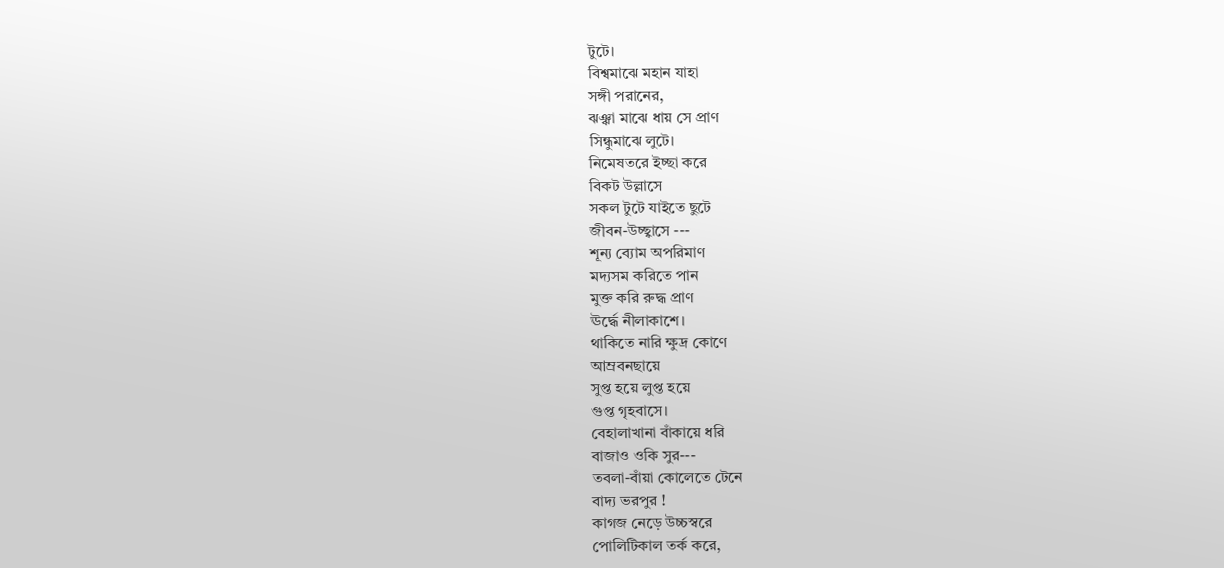টুটে।
বিশ্বমাঝে মহান যাহা
সঙ্গী পরানের,
ঝঞ্ঝা মাঝে ধায় সে প্রাণ
সিন্ধুমাঝে লুটে।
নিমেষতরে ইচ্ছা করে
বিকট উল্লাসে
সকল টুটে যাইতে ছুটে
জীবন-উচ্ছ্বাসে ---
শূন্য ব্যোম অপরিমাণ
মদ্যসম করিতে পান
মুক্ত করি রুদ্ধ প্রাণ
ঊর্দ্ধে নীলাকাশে।
থাকিতে নারি ক্ষুদ্র কোণে
আম্রবনছায়ে
সুপ্ত হয়ে লুপ্ত হয়ে
গুপ্ত গৃহবাসে।
বেহালাখানা বাঁকায়ে ধরি
বাজাও ওকি সুর---
তবলা-বাঁয়া কোলেতে টেনে
বাদ্য ভরপুর !
কাগজ নেড়ে উচ্চস্বরে
পোলিটিকাল তর্ক করে,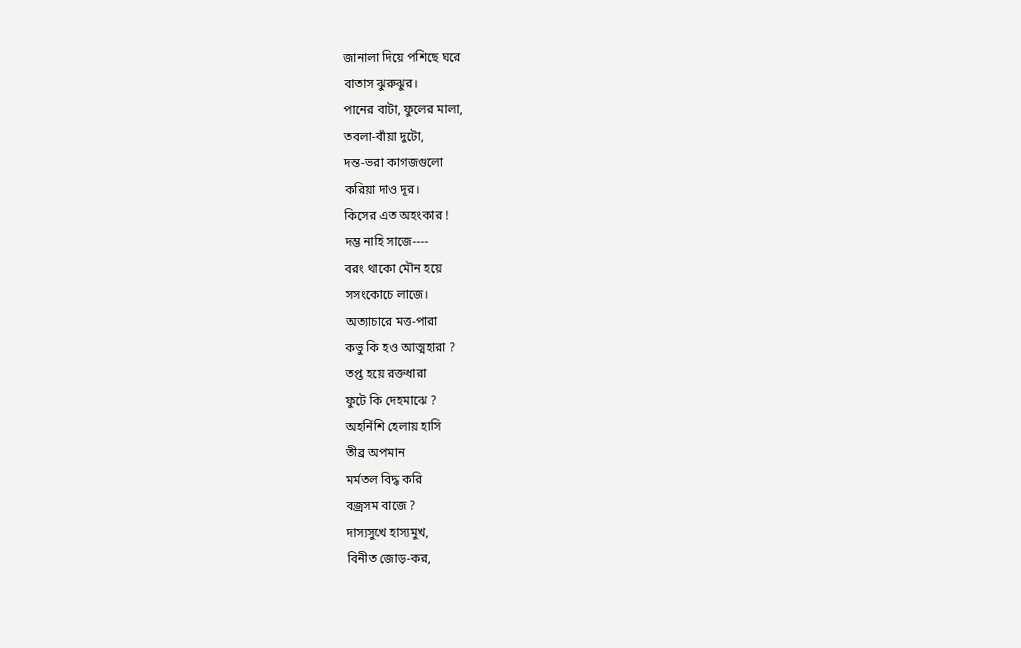জানালা দিয়ে পশিছে ঘরে
বাতাস ঝুরুঝুর।
পানের বাটা, ফুলের মালা,
তবলা-বাঁয়া দুটো,
দন্ত-ভরা কাগজগুলো
করিয়া দাও দূর।
কিসের এত অহংকার !
দম্ভ নাহি সাজে----
বরং থাকো মৌন হয়ে
সসংকোচে লাজে।
অত্যাচারে মত্ত-পারা
কভু কি হও আত্মহারা ?
তপ্ত হয়ে রক্তধারা
ফুটে কি দেহমাঝে ?
অহর্নিশি হেলায় হাসি
তীব্র অপমান
মর্মতল বিদ্ধ করি
বজ্রসম বাজে ?
দাস্যসুখে হাস্যমুখ,
বিনীত জোড়-কর,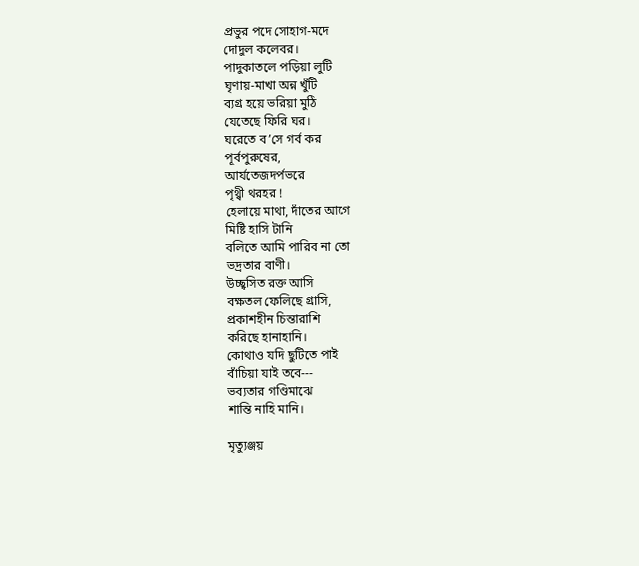প্রভুর পদে সোহাগ-মদে
দোদুল কলেবর।
পাদুকাতলে পড়িয়া লুটি
ঘৃণায়-মাখা অন্ন খুঁটি
ব্যগ্র হয়ে ভরিয়া মুঠি
যেতেছে ফিরি ঘর।
ঘরেতে ব’সে গর্ব কর
পূর্বপুরুষের,
আর্যতেজদর্পভরে
পৃথ্বী থরহর !
হেলায়ে মাথা, দাঁতের আগে
মিষ্টি হাসি টানি
বলিতে আমি পারিব না তো
ভদ্রতার বাণী।
উচ্ছ্বসিত রক্ত আসি
বক্ষতল ফেলিছে গ্রাসি,
প্রকাশহীন চিন্তারাশি
করিছে হানাহানি।
কোথাও যদি ছুটিতে পাই
বাঁচিয়া যাই তবে---
ভব্যতার গণ্ডিমাঝে
শান্তি নাহি মানি।

মৃত্যুঞ্জয়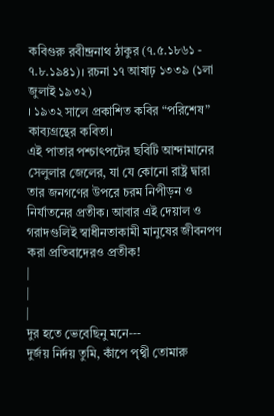কবিগুরু রবীন্দ্রনাথ ঠাকুর (৭.৫.১৮৬১ - ৭.৮.১৯৪১)। রচনা ১৭ আষাঢ় ১৩৩৯ (১লা জুলাই ১৯৩২)
। ১৯৩২ সালে প্রকাশিত কবির “পরিশেষ” কাব্যগ্রন্থের কবিতা।
এই পাতার পশ্চাৎপটের ছবিটি আন্দামানের সেলুলার জেলের, যা যে কোনো রাষ্ট্র দ্বারা তার জনগণের উপরে চরম নিপীড়ন ও নির্যাতনের প্রতীক। আবার এই দেয়াল ও গরাদগুলিই স্বাধীনতাকামী মানুষের জীবনপণ করা প্রতিবাদেরও প্রতীক!
|
|
|
দুর হতে ভেবেছিনু মনে---
দুর্জয় নির্দয় তুমি, কাঁপে পৃথ্বী তোমারু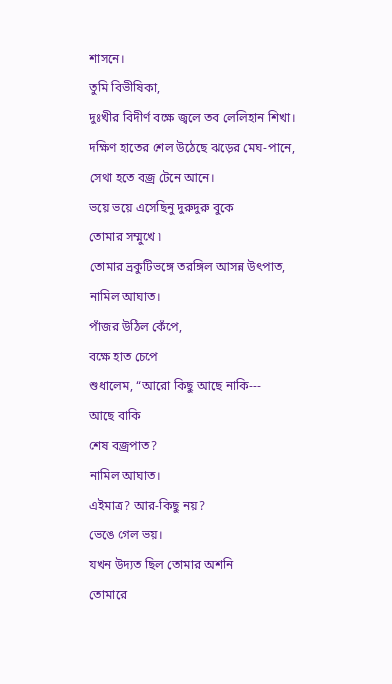শাসনে।
তুমি বিভীষিকা,
দুঃখীর বিদীর্ণ বক্ষে জ্বলে তব লেলিহান শিখা।
দক্ষিণ হাতের শেল উঠেছে ঝড়ের মেঘ-পানে,
সেথা হতে বজ্র টেনে আনে।
ভয়ে ভয়ে এসেছিনু দুরুদুরু বুকে
তোমার সম্মুখে ৷
তোমার ভ্রকুটিভঙ্গে তরঙ্গিল আসন্ন উৎপাত,
নামিল আঘাত।
পাঁজর উঠিল কেঁপে,
বক্ষে হাত চেপে
শুধালেম, “আরো কিছু আছে নাকি---
আছে বাকি
শেষ বজ্রপাত?
নামিল আঘাত।
এইমাত্র? আর-কিছু নয়?
ভেঙে গেল ভয়।
যখন উদ্যত ছিল তোমার অশনি
তোমারে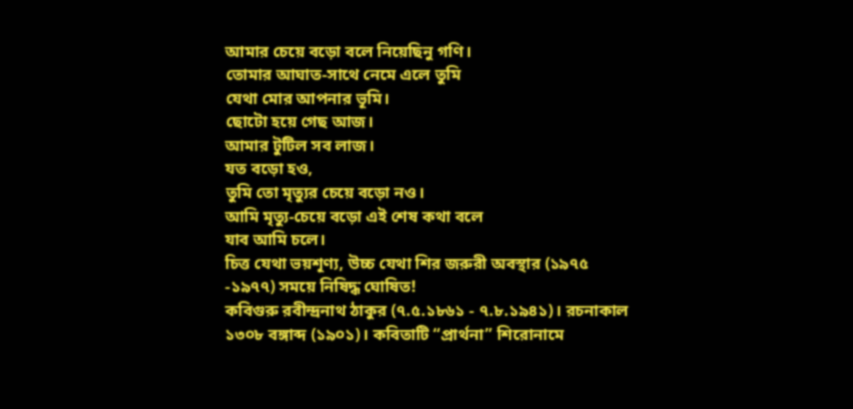আমার চেয়ে বড়ো বলে নিয়েছিনু গণি।
তোমার আঘাত-সাথে নেমে এলে তুমি
যেথা মোর আপনার ভূমি।
ছোটো হয়ে গেছ আজ।
আমার টুটিল সব লাজ।
যত বড়ো হও,
তুমি তো মৃত্যুর চেয়ে বড়ো নও।
আমি মৃত্যু-চেয়ে বড়ো এই শেষ কথা বলে
যাব আমি চলে।
চিত্ত যেথা ভয়শূণ্য, উচ্চ যেথা শির জরুরী অবস্থার (১৯৭৫ -১৯৭৭) সময়ে নিষিদ্ধ ঘোষিত!
কবিগুরু রবীন্দ্রনাথ ঠাকুর (৭.৫.১৮৬১ - ৭.৮.১৯৪১)। রচনাকাল ১৩০৮ বঙ্গাব্দ (১৯০১)। কবিতাটি “প্রার্থনা” শিরোনামে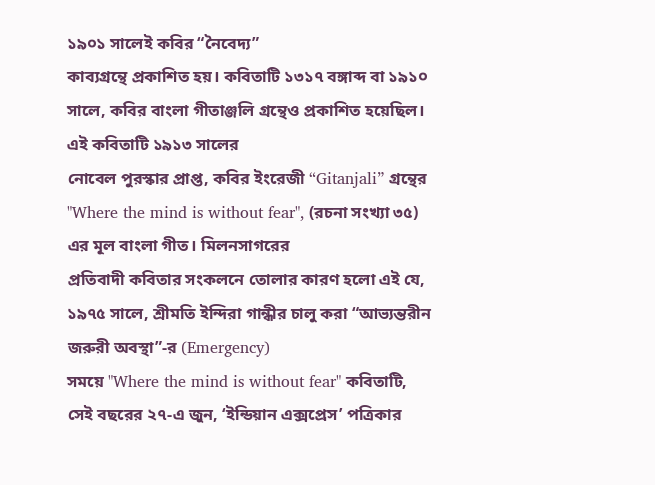১৯০১ সালেই কবির “নৈবেদ্য”
কাব্যগ্রন্থে প্রকাশিত হয়। কবিতাটি ১৩১৭ বঙ্গাব্দ বা ১৯১০ সালে, কবির বাংলা গীতাঞ্জলি গ্রন্থেও প্রকাশিত হয়েছিল। এই কবিতাটি ১৯১৩ সালের
নোবেল পুরস্কার প্রাপ্ত, কবির ইংরেজী “Gitanjali” গ্রন্থের "Where the mind is without fear", (রচনা সংখ্যা ৩৫) এর মূল বাংলা গীত। মিলনসাগরের
প্রতিবাদী কবিতার সংকলনে তোলার কারণ হলো এই যে, ১৯৭৫ সালে, শ্রীমতি ইন্দিরা গান্ধীর চালু করা “আভ্যন্তরীন জরুরী অবস্থা”-র (Emergency)
সময়ে "Where the mind is without fear" কবিতাটি, সেই বছরের ২৭-এ জুন, ‘ইন্ডিয়ান এক্সপ্রেস’ পত্রিকার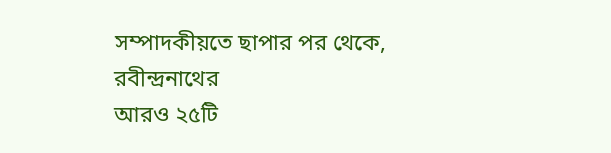সম্পাদকীয়তে ছাপার পর থেকে, রবীন্দ্রনাথের
আরও ২৫টি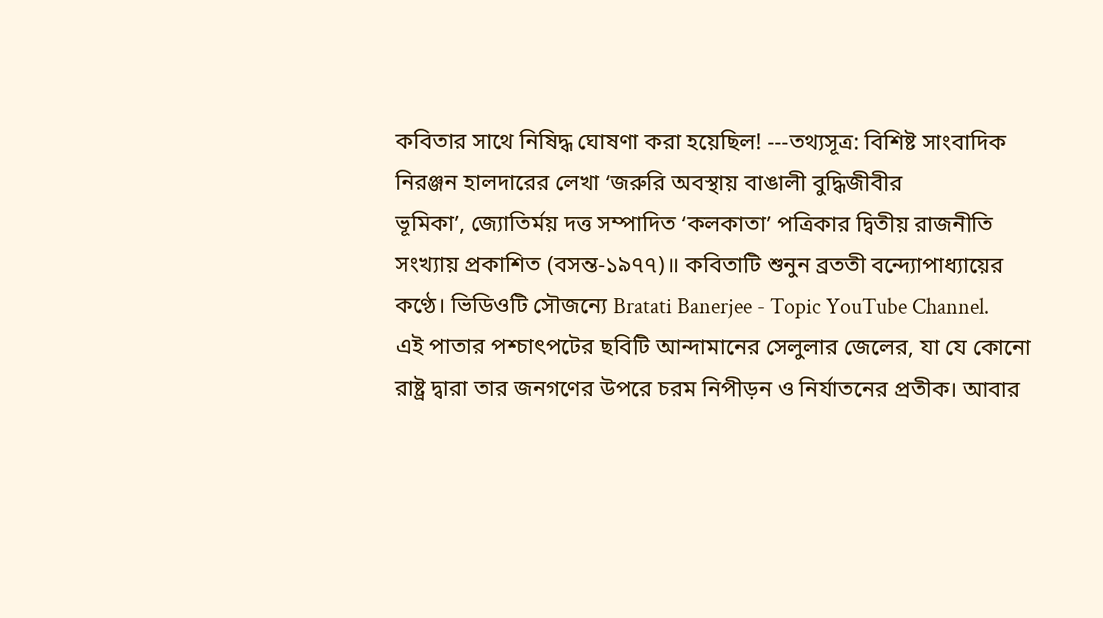কবিতার সাথে নিষিদ্ধ ঘোষণা করা হয়েছিল! ---তথ্যসূত্র: বিশিষ্ট সাংবাদিক নিরঞ্জন হালদারের লেখা ‘জরুরি অবস্থায় বাঙালী বুদ্ধিজীবীর
ভূমিকা’, জ্যোতির্ময় দত্ত সম্পাদিত ‘কলকাতা’ পত্রিকার দ্বিতীয় রাজনীতি সংখ্যায় প্রকাশিত (বসন্ত-১৯৭৭)॥ কবিতাটি শুনুন ব্রততী বন্দ্যোপাধ্যায়ের
কণ্ঠে। ভিডিওটি সৌজন্যে Bratati Banerjee - Topic YouTube Channel.
এই পাতার পশ্চাৎপটের ছবিটি আন্দামানের সেলুলার জেলের, যা যে কোনো রাষ্ট্র দ্বারা তার জনগণের উপরে চরম নিপীড়ন ও নির্যাতনের প্রতীক। আবার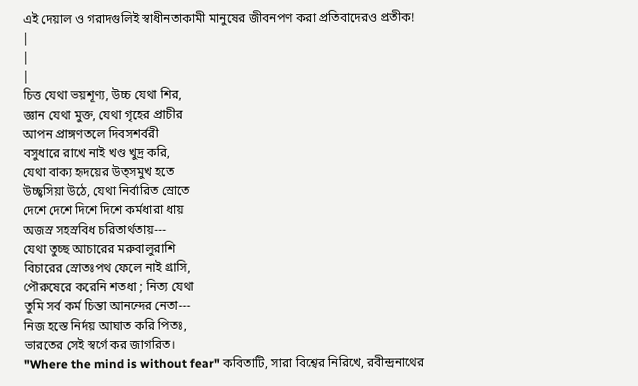এই দেয়াল ও গরাদগুলিই স্বাধীনতাকামী মানুষের জীবনপণ করা প্রতিবাদেরও প্রতীক!
|
|
|
চিত্ত যেথা ভয়শূণ্য, উচ্চ যেথা শির,
জ্ঞান যেথা মুক্ত, যেথা গৃহের প্রাচীর
আপন প্রাঙ্গণতলে দিবসশর্বরী
বসুধারে রাখে নাই খণ্ড খুদ্র করি,
যেথা বাক্য হৃদয়ের উত্সমুখ হতে
উচ্ছ্বসিয়া উঠে, যেথা নির্বারিত স্রোতে
দেশে দেশে দিশে দিশে কর্মধারা ধায়
অজস্র সহস্রবিধ চরিতার্থতায়---
যেথা তুচ্ছ আচারের মরুবালুরাশি
বিচারের স্রোতঃপথ ফেলে নাই গ্রাসি,
পৌরুষেরে করেনি শতধা ; নিত্য যেথা
তুমি সর্ব কর্ম চিন্তা আনন্দের নেতা---
নিজ হস্তে নির্দয় আঘাত করি পিতঃ,
ভারতের সেই স্বর্গে কর জাগরিত।
"Where the mind is without fear" কবিতাটি, সারা বিশ্বের নিরিখে, রবীন্দ্রনাথের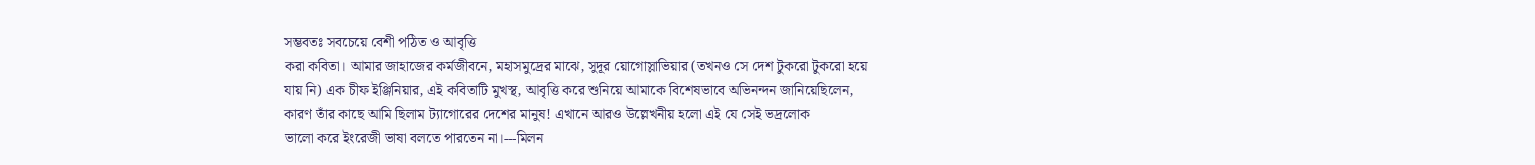সম্ভবতঃ সবচেয়ে বেশী পঠিত ও আবৃত্তি
করা কবিতা। আমার জাহাজের কর্মজীবনে, মহাসমুদ্রের মাঝে, সুদূর য়োগোস্লাভিয়ার (তখনও সে দেশ টুকরো টুকরো হয়ে
যায় নি) এক চীফ ইঞ্জিনিয়ার, এই কবিতাটি মুখস্থ, আবৃত্তি করে শুনিয়ে আমাকে বিশেষভাবে অভিনন্দন জানিয়েছিলেন,
কারণ তাঁর কাছে আমি ছিলাম ট্যাগোরের দেশের মানুষ! এখানে আরও উল্লেখনীয় হলো এই যে সেই ভদ্রলোক
ভালো করে ইংরেজী ভাষা বলতে পারতেন না।---মিলন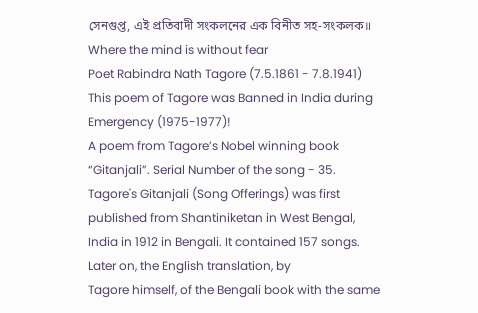সেনগুপ্ত, এই প্রতিবাদী সংকলনের এক বিনীত সহ-সংকলক॥
Where the mind is without fear
Poet Rabindra Nath Tagore (7.5.1861 - 7.8.1941)
This poem of Tagore was Banned in India during Emergency (1975-1977)!
A poem from Tagore’s Nobel winning book “Gitanjali”. Serial Number of the song - 35. Tagore's Gitanjali (Song Offerings) was first
published from Shantiniketan in West Bengal, India in 1912 in Bengali. It contained 157 songs. Later on, the English translation, by
Tagore himself, of the Bengali book with the same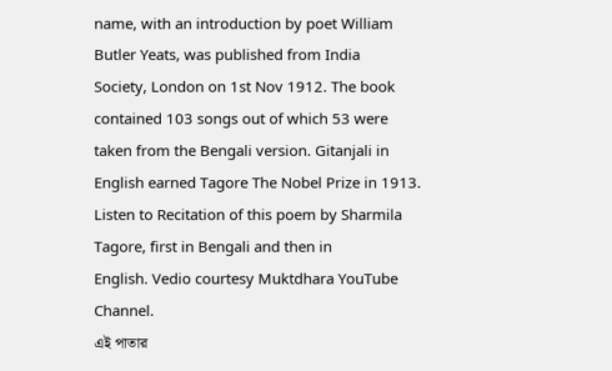name, with an introduction by poet William Butler Yeats, was published from India
Society, London on 1st Nov 1912. The book contained 103 songs out of which 53 were taken from the Bengali version. Gitanjali in
English earned Tagore The Nobel Prize in 1913. Listen to Recitation of this poem by Sharmila Tagore, first in Bengali and then in
English. Vedio courtesy Muktdhara YouTube Channel.
এই পাতার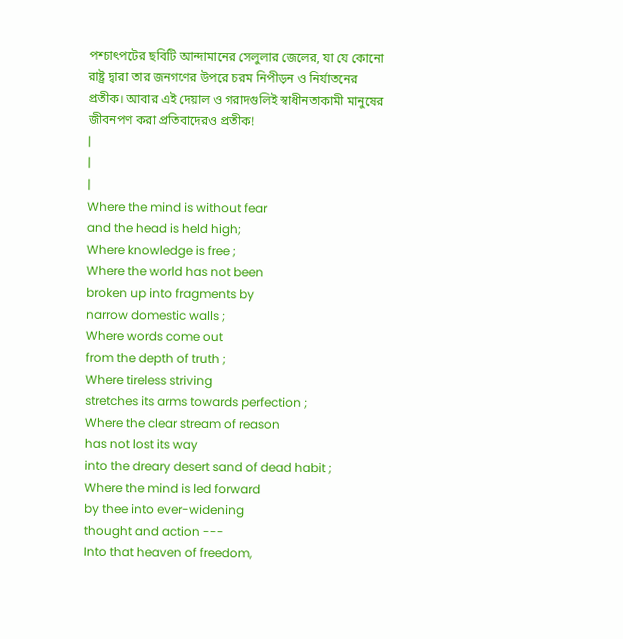পশ্চাৎপটের ছবিটি আন্দামানের সেলুলার জেলের, যা যে কোনো রাষ্ট্র দ্বারা তার জনগণের উপরে চরম নিপীড়ন ও নির্যাতনের প্রতীক। আবার এই দেয়াল ও গরাদগুলিই স্বাধীনতাকামী মানুষের জীবনপণ করা প্রতিবাদেরও প্রতীক!
|
|
|
Where the mind is without fear
and the head is held high;
Where knowledge is free ;
Where the world has not been
broken up into fragments by
narrow domestic walls ;
Where words come out
from the depth of truth ;
Where tireless striving
stretches its arms towards perfection ;
Where the clear stream of reason
has not lost its way
into the dreary desert sand of dead habit ;
Where the mind is led forward
by thee into ever-widening
thought and action ---
Into that heaven of freedom,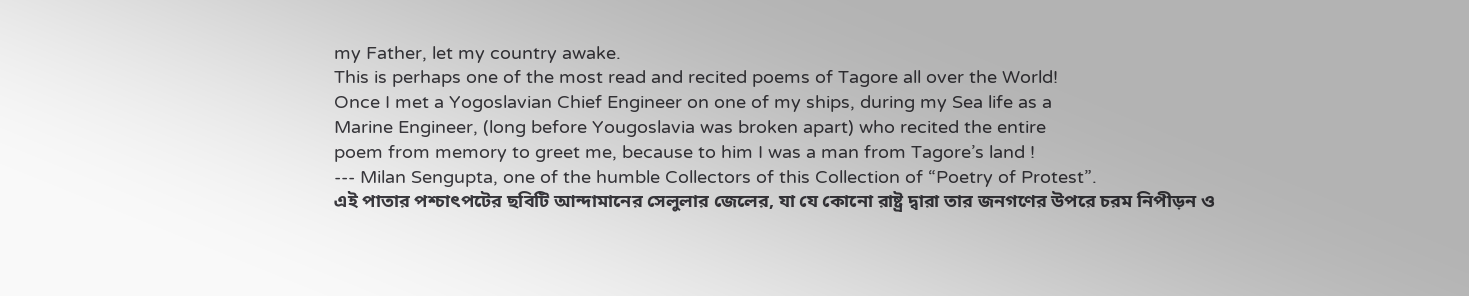my Father, let my country awake.
This is perhaps one of the most read and recited poems of Tagore all over the World!
Once I met a Yogoslavian Chief Engineer on one of my ships, during my Sea life as a
Marine Engineer, (long before Yougoslavia was broken apart) who recited the entire
poem from memory to greet me, because to him I was a man from Tagore’s land !
--- Milan Sengupta, one of the humble Collectors of this Collection of “Poetry of Protest”.
এই পাতার পশ্চাৎপটের ছবিটি আন্দামানের সেলুলার জেলের, যা যে কোনো রাষ্ট্র দ্বারা তার জনগণের উপরে চরম নিপীড়ন ও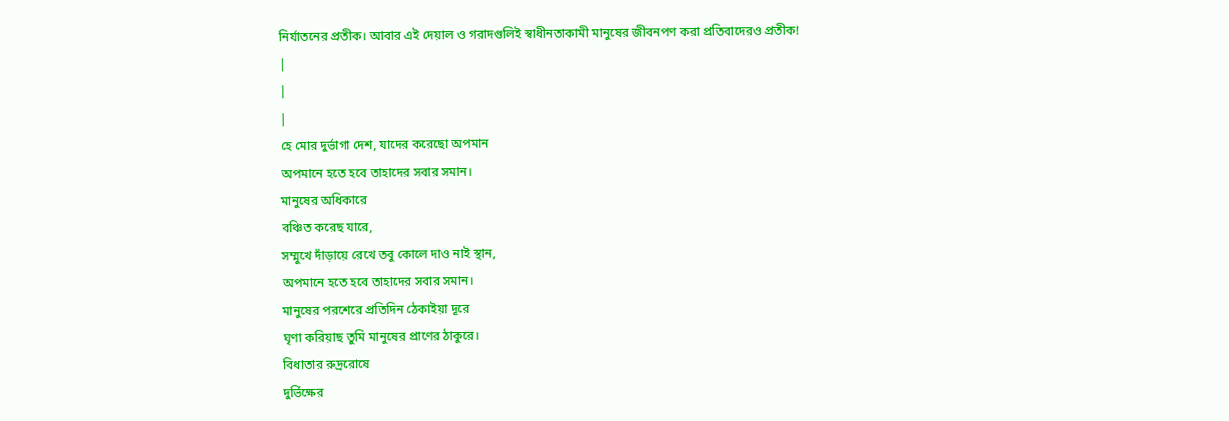নির্যাতনের প্রতীক। আবার এই দেয়াল ও গরাদগুলিই স্বাধীনতাকামী মানুষের জীবনপণ করা প্রতিবাদেরও প্রতীক!
|
|
|
হে মোর দুর্ভাগা দেশ, যাদের করেছো অপমান
অপমানে হতে হবে তাহাদের সবার সমান।
মানুষের অধিকারে
বঞ্চিত করেছ যারে,
সম্মুখে দাঁড়ায়ে রেখে তবু কোলে দাও নাই স্থান,
অপমানে হতে হবে তাহাদের সবার সমান।
মানুষের পরশেরে প্রতিদিন ঠেকাইয়া দূরে
ঘৃণা করিয়াছ তুমি মানুষের প্রাণের ঠাকুরে।
বিধাতার রুদ্ররোষে
দুর্ভিক্ষের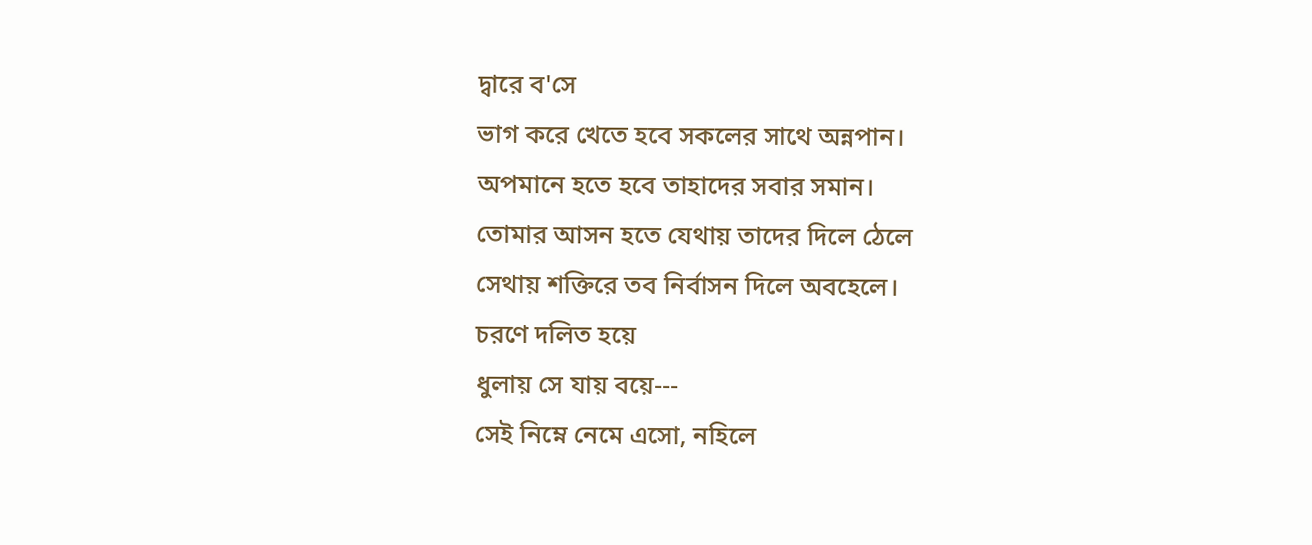দ্বারে ব'সে
ভাগ করে খেতে হবে সকলের সাথে অন্নপান।
অপমানে হতে হবে তাহাদের সবার সমান।
তোমার আসন হতে যেথায় তাদের দিলে ঠেলে
সেথায় শক্তিরে তব নির্বাসন দিলে অবহেলে।
চরণে দলিত হয়ে
ধুলায় সে যায় বয়ে---
সেই নিম্নে নেমে এসো, নহিলে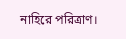নাহিরে পরিত্রাণ।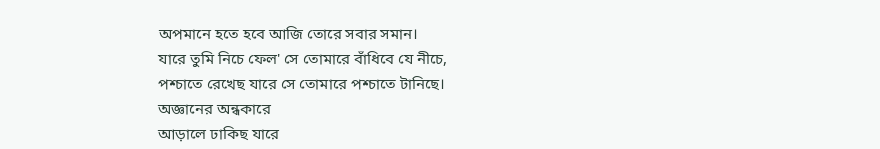অপমানে হতে হবে আজি তোরে সবার সমান।
যারে তুমি নিচে ফেল' সে তোমারে বাঁধিবে যে নীচে,
পশ্চাতে রেখেছ যারে সে তোমারে পশ্চাতে টানিছে।
অজ্ঞানের অন্ধকারে
আড়ালে ঢাকিছ যারে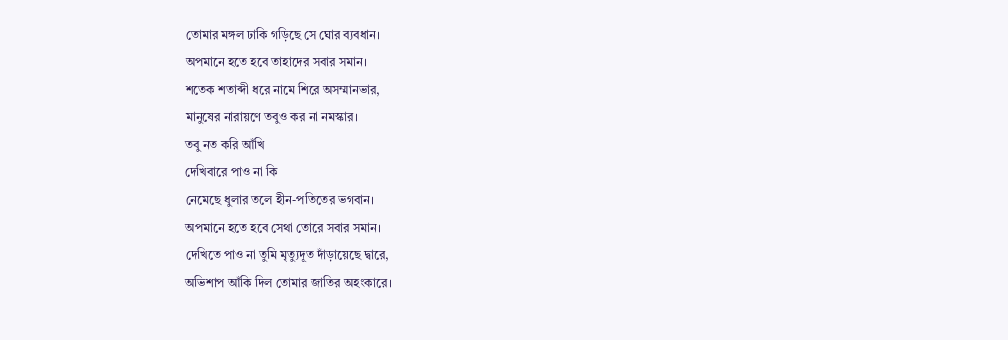তোমার মঙ্গল ঢাকি গড়িছে সে ঘোর ব্যবধান।
অপমানে হতে হবে তাহাদের সবার সমান।
শতেক শতাব্দী ধরে নামে শিরে অসম্মানভার,
মানুষের নারায়ণে তবুও কর না নমস্কার।
তবু নত করি আঁখি
দেখিবারে পাও না কি
নেমেছে ধুলার তলে হীন-পতিতের ভগবান।
অপমানে হতে হবে সেথা তোরে সবার সমান।
দেখিতে পাও না তুমি মৃত্যুদূত দাঁড়ায়েছে দ্বারে,
অভিশাপ আঁকি দিল তোমার জাতির অহংকারে।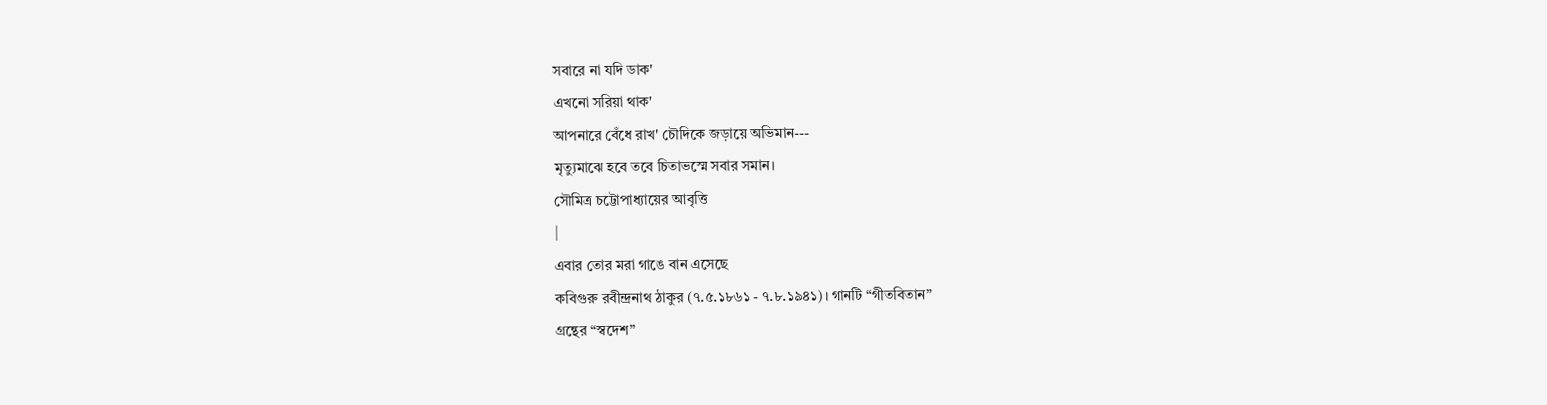সবারে না যদি ডাক'
এখনো সরিয়া থাক'
আপনারে বেঁধে রাখ' চৌদিকে জড়ায়ে অভিমান---
মৃত্যুমাঝে হবে তবে চিতাভস্মে সবার সমান।
সৌমিত্র চট্টোপাধ্যায়ের আবৃত্তি
|
এবার তোর মরা গাঙে বান এসেছে
কবিগুরু রবীন্দ্রনাথ ঠাকুর (৭.৫.১৮৬১ - ৭.৮.১৯৪১)। গানটি “গীতবিতান”
গ্রন্থের “স্বদেশ”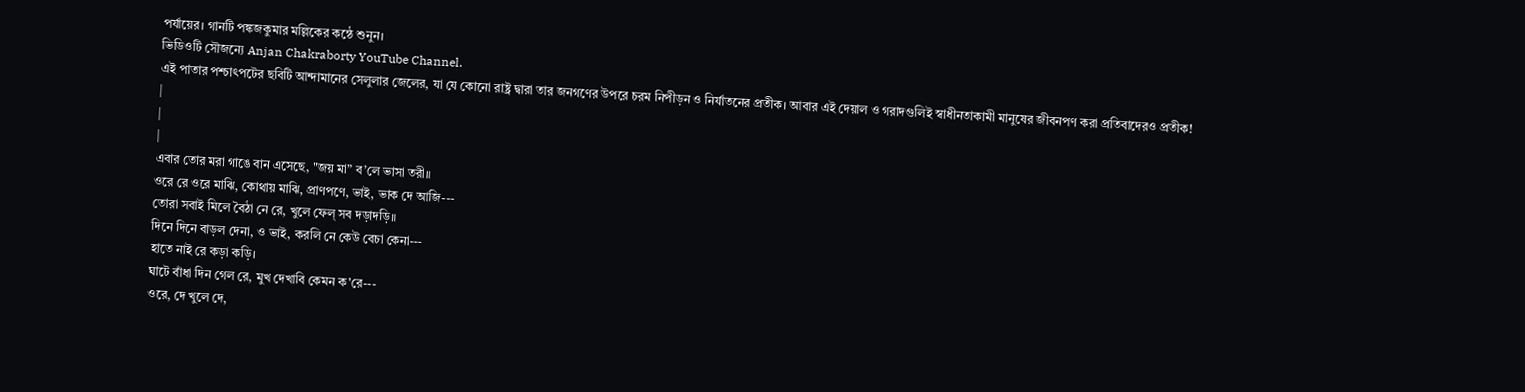পর্যায়ের। গানটি পঙ্কজকুমার মল্লিকের কন্ঠে শুনুন।
ভিডিওটি সৌজন্যে Anjan Chakraborty YouTube Channel.
এই পাতার পশ্চাৎপটের ছবিটি আন্দামানের সেলুলার জেলের, যা যে কোনো রাষ্ট্র দ্বারা তার জনগণের উপরে চরম নিপীড়ন ও নির্যাতনের প্রতীক। আবার এই দেয়াল ও গরাদগুলিই স্বাধীনতাকামী মানুষের জীবনপণ করা প্রতিবাদেরও প্রতীক!
|
|
|
এবার তোর মরা গাঙে বান এসেছে, "জয় মা” ব’লে ভাসা তরী॥
ওরে রে ওরে মাঝি, কোথায় মাঝি, প্রাণপণে, ভাই, ভাক দে আজি---
তোরা সবাই মিলে বৈঠা নে রে, খুলে ফেল্ সব দড়াদড়ি॥
দিনে দিনে বাড়ল দেনা, ও ভাই, করলি নে কেউ বেচা কেনা---
হাতে নাই রে কড়া কড়ি।
ঘাটে বাঁধা দিন গেল রে, মুখ দেখাবি কেমন ক'রে---
ওরে, দে খুলে দে,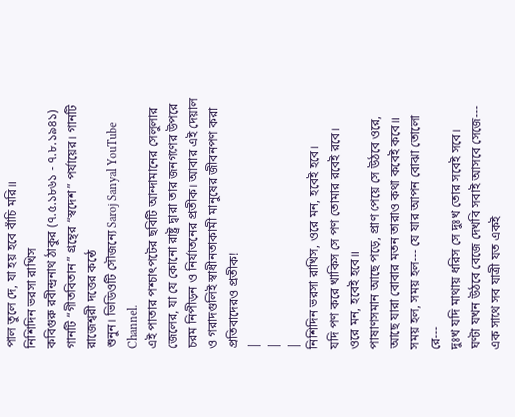পাল তুলে দে, যা হয় হবে বাঁচি মরি॥
নিশিদিন ভরসা রাখিস
কবিগুরু রবীন্দ্রনাথ ঠাকুর (৭.৫.১৮৬১ - ৭.৮.১৯৪১)
গানটি “গীতবিতান” গ্রন্থের “স্বদেশ” পর্যায়ের। গানটি রাজেশ্বরী দত্তের কন্ঠে
শুনুন। ভিডিওটি সৌজন্যে Saroj Sanyal YouTube Channel.
এই পাতার পশ্চাৎপটের ছবিটি আন্দামানের সেলুলার জেলের, যা যে কোনো রাষ্ট্র দ্বারা তার জনগণের উপরে চরম নিপীড়ন ও নির্যাতনের প্রতীক। আবার এই দেয়াল ও গরাদগুলিই স্বাধীনতাকামী মানুষের জীবনপণ করা প্রতিবাদেরও প্রতীক!
|
|
|
নিশিদিন ভরসা রাখিস, ওরে মন, হবেই হবে।
যদি পণ করে খাকিস সে পণ তোমার রবেই রবে।
ওরে মন, হবেই হবে॥
পাষাণসমান আছে পড়ে, প্রাণ পেয়ে সে উঠবে ওরে,
আছে যারা বোবার মতন তারাও কথা কবেই কবে॥
সময় হল, সময় হল--- যে যার আপন বোঝা তোলো রে---
দুঃখ যদি মাথায় ধরিস সে দুঃখ তোর সবেই সবে।
ঘণ্টা যখন উঠবে বেজে দেখবি সবাই আসবে সেজে---
এক সাথে সব যাত্রী যত একই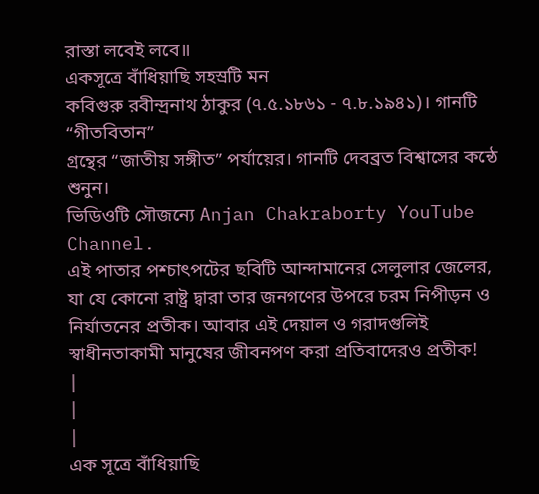রাস্তা লবেই লবে॥
একসূত্রে বাঁধিয়াছি সহস্রটি মন
কবিগুরু রবীন্দ্রনাথ ঠাকুর (৭.৫.১৮৬১ - ৭.৮.১৯৪১)। গানটি “গীতবিতান”
গ্রন্থের “জাতীয় সঙ্গীত” পর্যায়ের। গানটি দেবব্রত বিশ্বাসের কন্ঠে শুনুন।
ভিডিওটি সৌজন্যে Anjan Chakraborty YouTube Channel.
এই পাতার পশ্চাৎপটের ছবিটি আন্দামানের সেলুলার জেলের, যা যে কোনো রাষ্ট্র দ্বারা তার জনগণের উপরে চরম নিপীড়ন ও নির্যাতনের প্রতীক। আবার এই দেয়াল ও গরাদগুলিই স্বাধীনতাকামী মানুষের জীবনপণ করা প্রতিবাদেরও প্রতীক!
|
|
|
এক সূত্রে বাঁধিয়াছি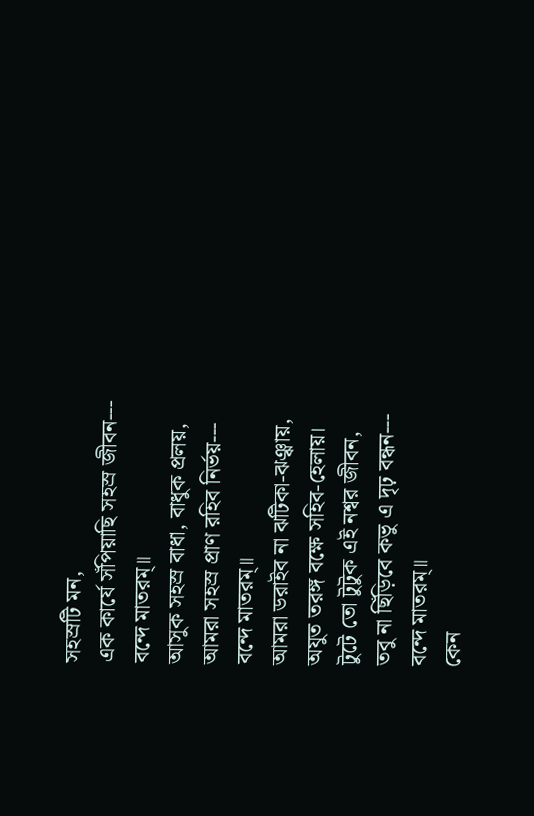সহস্রটি মন,
এক কার্যে সঁপিয়াছি সহস্র জীবন---
বন্দে মাতরম্॥
আসুক সহস্র বাধা, বাধুক প্রলয়,
আমরা সহস্র প্রাণ রহিব নির্ভয়---
বন্দে মাতরম্॥
আমরা ডরাইব না ঝটিকা-ঝঞ্ঝায়,
অযুত তরঙ্গ বক্ষে সহিব-হেলায়।
টুটে তো টুটুক এই নশ্বর জীবন,
তবু না ছিঁড়িবে কভু এ দৃঢ় বন্ধন---
বন্দে মাতরম্॥
কেন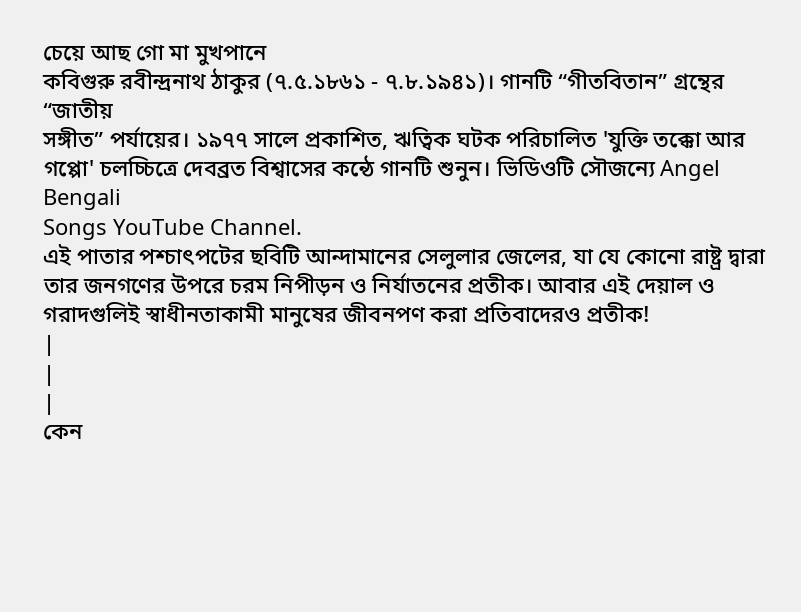চেয়ে আছ গো মা মুখপানে
কবিগুরু রবীন্দ্রনাথ ঠাকুর (৭.৫.১৮৬১ - ৭.৮.১৯৪১)। গানটি “গীতবিতান” গ্রন্থের “জাতীয়
সঙ্গীত” পর্যায়ের। ১৯৭৭ সালে প্রকাশিত, ঋত্বিক ঘটক পরিচালিত 'যুক্তি তক্কো আর
গপ্পো' চলচ্চিত্রে দেবব্রত বিশ্বাসের কন্ঠে গানটি শুনুন। ভিডিওটি সৌজন্যে Angel Bengali
Songs YouTube Channel.
এই পাতার পশ্চাৎপটের ছবিটি আন্দামানের সেলুলার জেলের, যা যে কোনো রাষ্ট্র দ্বারা তার জনগণের উপরে চরম নিপীড়ন ও নির্যাতনের প্রতীক। আবার এই দেয়াল ও গরাদগুলিই স্বাধীনতাকামী মানুষের জীবনপণ করা প্রতিবাদেরও প্রতীক!
|
|
|
কেন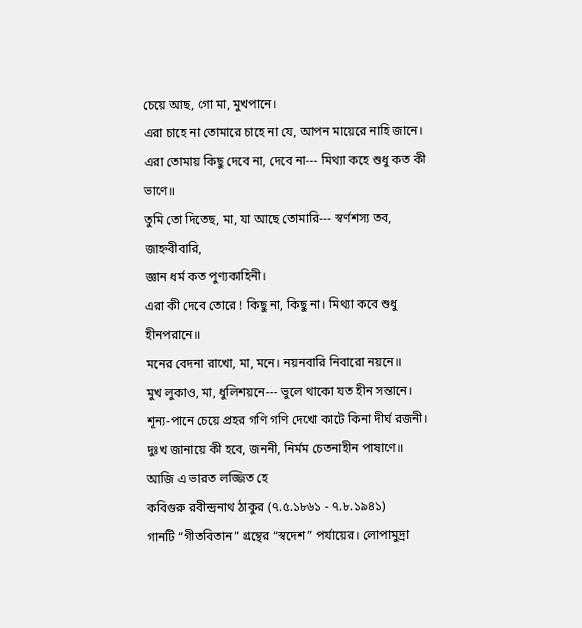চেয়ে আছ, গো মা, মুখপানে।
এরা চাহে না তোমারে চাহে না যে, আপন মায়েরে নাহি জানে।
এরা তোমায় কিছু দেবে না, দেবে না--- মিথ্যা কহে শুধু কত কী ভাণে॥
তুমি তো দিতেছ, মা, যা আছে তোমারি--- স্বর্ণশস্য তব, জাহ্নবীবারি,
জ্ঞান ধর্ম কত পুণ্যকাহিনী।
এরা কী দেবে তোরে ! কিছু না, কিছু না। মিথ্যা কবে শুধু হীনপরানে॥
মনের বেদনা রাখো, মা, মনে। নয়নবারি নিবারো নয়নে॥
মুখ লুকাও, মা, ধুলিশয়নে--- ভুলে থাকো যত হীন সন্তানে।
শূন্য-পানে চেয়ে প্রহর গণি গণি দেখো কাটে কিনা দীর্ঘ রজনী।
দুঃখ জানায়ে কী হবে, জননী, নির্মম চেতনাহীন পাষাণে॥
আজি এ ভারত লজ্জিত হে
কবিগুরু রবীন্দ্রনাথ ঠাকুর (৭.৫.১৮৬১ - ৭.৮.১৯৪১)
গানটি “গীতবিতান” গ্রন্থের “স্বদেশ” পর্যায়ের। লোপামুদ্রা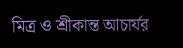মিত্র ও শ্রীকান্ত আচার্যর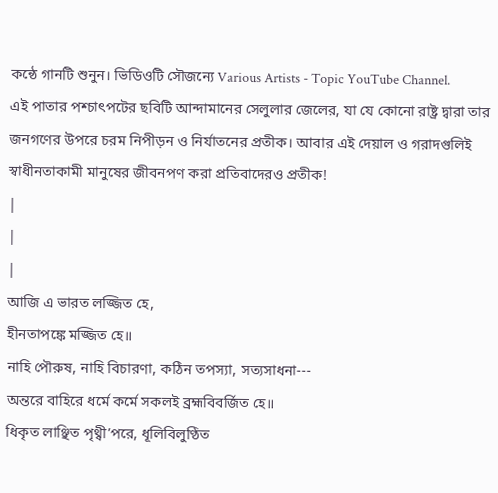কন্ঠে গানটি শুনুন। ভিডিওটি সৌজন্যে Various Artists - Topic YouTube Channel.
এই পাতার পশ্চাৎপটের ছবিটি আন্দামানের সেলুলার জেলের, যা যে কোনো রাষ্ট্র দ্বারা তার জনগণের উপরে চরম নিপীড়ন ও নির্যাতনের প্রতীক। আবার এই দেয়াল ও গরাদগুলিই স্বাধীনতাকামী মানুষের জীবনপণ করা প্রতিবাদেরও প্রতীক!
|
|
|
আজি এ ভারত লজ্জিত হে,
হীনতাপঙ্কে মজ্জিত হে॥
নাহি পৌরুষ, নাহি বিচারণা, কঠিন তপস্যা, সত্যসাধনা---
অন্তরে বাহিরে ধর্মে কর্মে সকলই ব্রহ্মবিবর্জিত হে॥
ধিকৃত লাঞ্ছিত পৃথ্বী’পরে, ধূলিবিলুণ্ঠিত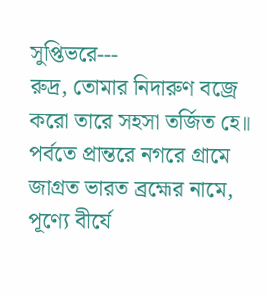সুপ্তিভরে---
রুদ্র, তোমার নিদারুণ বজ্রে করো তারে সহসা তর্জিত হে॥
পর্বতে প্রান্তরে নগরে গ্রামে জাগ্রত ভারত ব্রহ্মের নামে,
পূণ্যে বীর্যে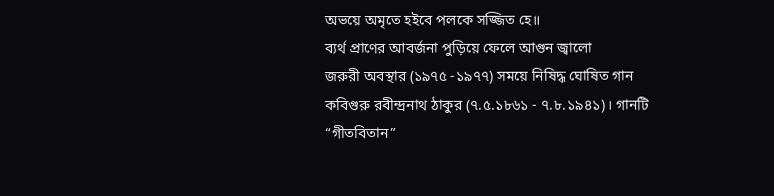অভয়ে অমৃতে হইবে পলকে সজ্জিত হে॥
ব্যর্থ প্রাণের আবর্জনা পুড়িয়ে ফেলে আগুন জ্বালো
জরুরী অবস্থার (১৯৭৫ -১৯৭৭) সময়ে নিষিদ্ধ ঘোষিত গান
কবিগুরু রবীন্দ্রনাথ ঠাকুর (৭.৫.১৮৬১ - ৭.৮.১৯৪১)। গানটি “গীতবিতান”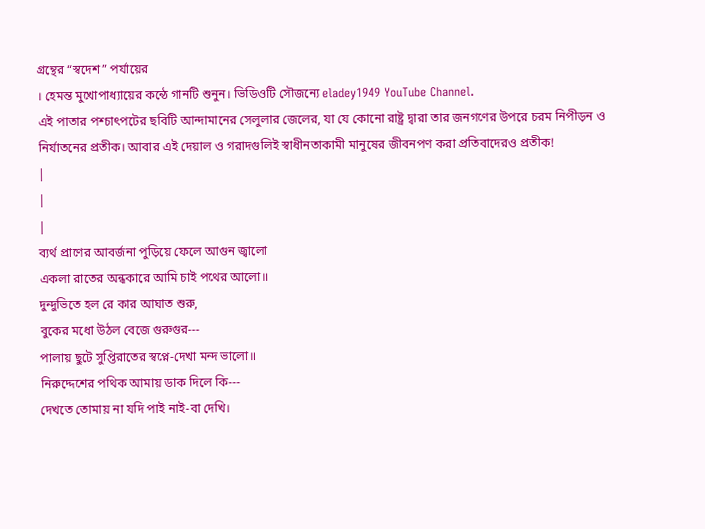গ্রন্থের “স্বদেশ” পর্যায়ের
। হেমন্ত মুখোপাধ্যায়ের কন্ঠে গানটি শুনুন। ভিডিওটি সৌজন্যে eladey1949 YouTube Channel.
এই পাতার পশ্চাৎপটের ছবিটি আন্দামানের সেলুলার জেলের, যা যে কোনো রাষ্ট্র দ্বারা তার জনগণের উপরে চরম নিপীড়ন ও নির্যাতনের প্রতীক। আবার এই দেয়াল ও গরাদগুলিই স্বাধীনতাকামী মানুষের জীবনপণ করা প্রতিবাদেরও প্রতীক!
|
|
|
ব্যর্থ প্রাণের আবর্জনা পুড়িয়ে ফেলে আগুন জ্বালো
একলা রাতের অন্ধকারে আমি চাই পথের আলো॥
দুন্দুভিতে হল রে কার আঘাত শুরু,
বুকের মধো উঠল বেজে গুরুগুর---
পালায় ছুটে সুপ্তিরাতের স্বপ্নে-দেখা মন্দ ভালো॥
নিরুদ্দেশের পথিক আমায় ডাক দিলে কি---
দেখতে তোমায় না যদি পাই নাই-বা দেখি।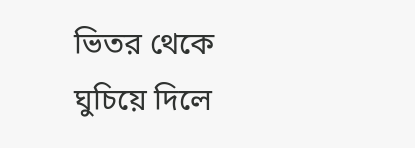ভিতর থেকে ঘুচিয়ে দিলে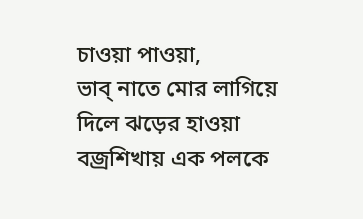চাওয়া পাওয়া,
ভাব্ নাতে মোর লাগিয়ে দিলে ঝড়ের হাওয়া
বজ্রশিখায় এক পলকে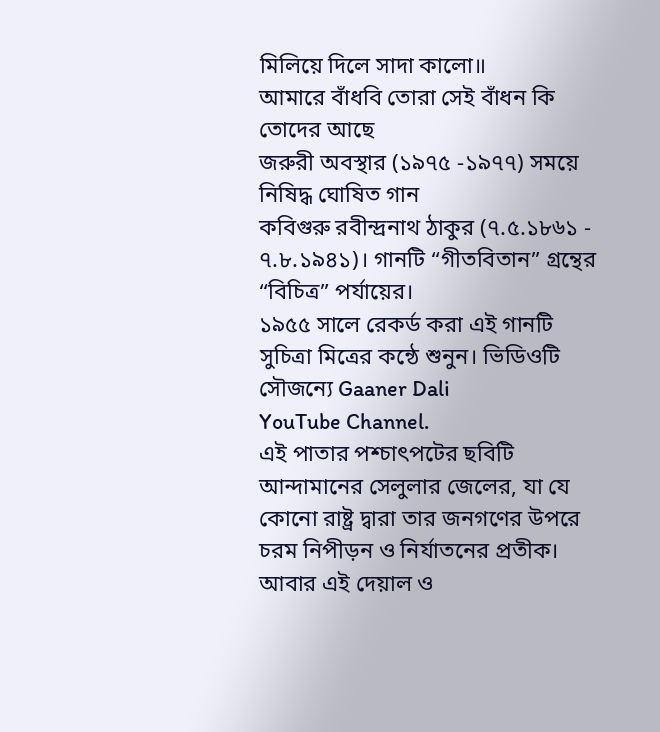মিলিয়ে দিলে সাদা কালো॥
আমারে বাঁধবি তোরা সেই বাঁধন কি তোদের আছে
জরুরী অবস্থার (১৯৭৫ -১৯৭৭) সময়ে নিষিদ্ধ ঘোষিত গান
কবিগুরু রবীন্দ্রনাথ ঠাকুর (৭.৫.১৮৬১ - ৭.৮.১৯৪১)। গানটি “গীতবিতান” গ্রন্থের “বিচিত্র” পর্যায়ের।
১৯৫৫ সালে রেকর্ড করা এই গানটি সুচিত্রা মিত্রের কন্ঠে শুনুন। ভিডিওটি সৌজন্যে Gaaner Dali
YouTube Channel.
এই পাতার পশ্চাৎপটের ছবিটি আন্দামানের সেলুলার জেলের, যা যে কোনো রাষ্ট্র দ্বারা তার জনগণের উপরে চরম নিপীড়ন ও নির্যাতনের প্রতীক। আবার এই দেয়াল ও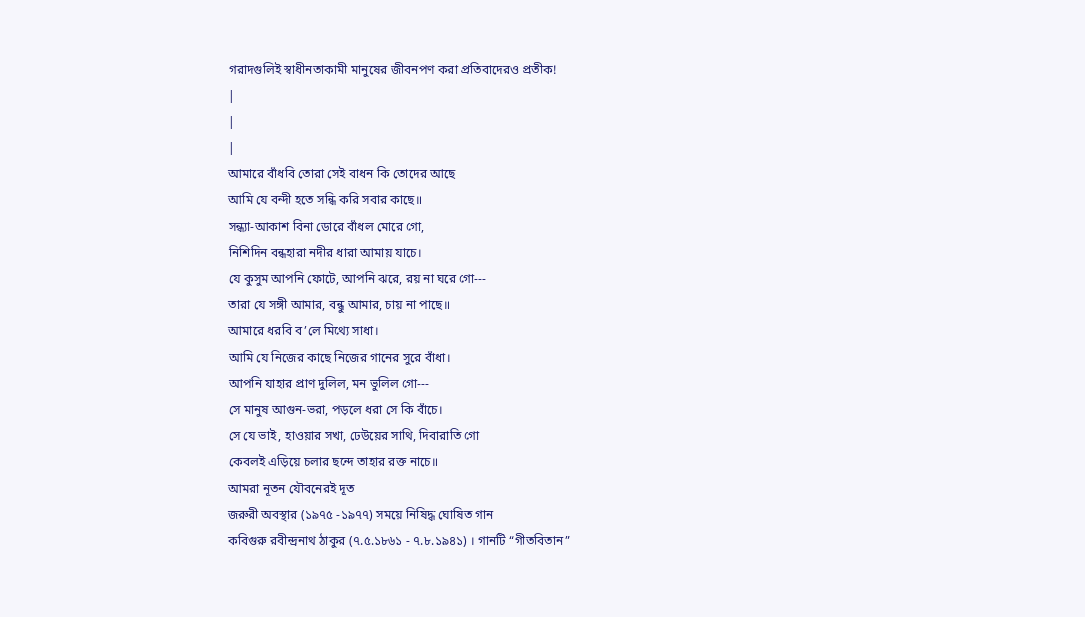গরাদগুলিই স্বাধীনতাকামী মানুষের জীবনপণ করা প্রতিবাদেরও প্রতীক!
|
|
|
আমারে বাঁধবি তোরা সেই বাধন কি তোদের আছে
আমি যে বন্দী হতে সন্ধি করি সবার কাছে॥
সন্ধ্যা-আকাশ বিনা ডোরে বাঁধল মোরে গো,
নিশিদিন বন্ধহারা নদীর ধারা আমায় যাচে।
যে কুসুম আপনি ফোটে, আপনি ঝরে, রয় না ঘরে গো---
তারা যে সঙ্গী আমার, বন্ধু আমার, চায় না পাছে॥
আমারে ধরবি ব’লে মিথ্যে সাধা।
আমি যে নিজের কাছে নিজের গানের সুরে বাঁধা।
আপনি যাহার প্রাণ দুলিল, মন ভুলিল গো---
সে মানুষ আগুন-ভরা, পড়লে ধরা সে কি বাঁচে।
সে যে ভাই, হাওয়ার সখা, ঢেউয়ের সাথি, দিবারাতি গো
কেবলই এড়িয়ে চলার ছন্দে তাহার রক্ত নাচে॥
আমরা নূতন যৌবনেরই দূত
জরুরী অবস্থার (১৯৭৫ -১৯৭৭) সময়ে নিষিদ্ধ ঘোষিত গান
কবিগুরু রবীন্দ্রনাথ ঠাকুর (৭.৫.১৮৬১ - ৭.৮.১৯৪১) । গানটি “গীতবিতান”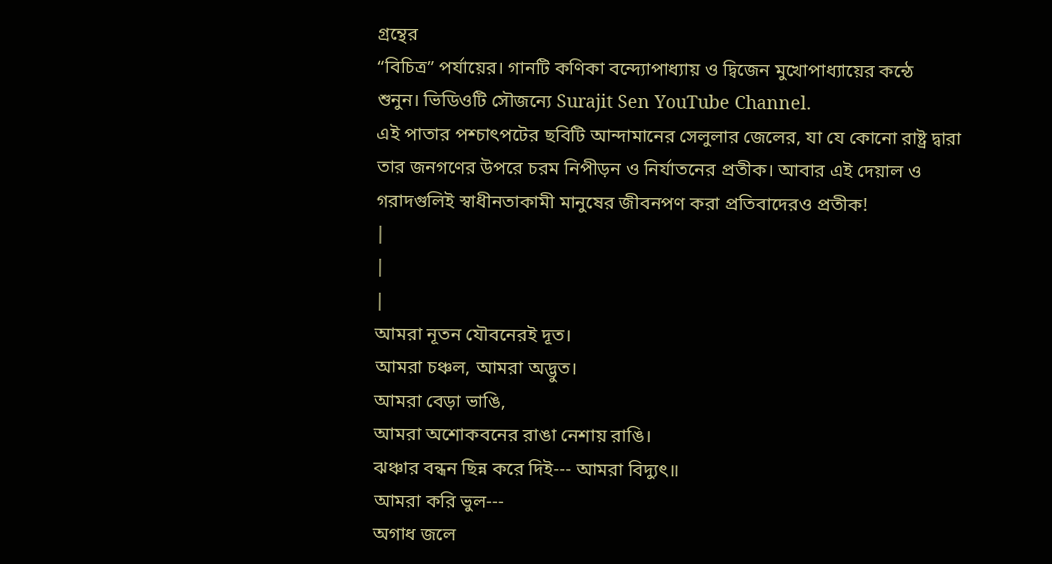গ্রন্থের
“বিচিত্র” পর্যায়ের। গানটি কণিকা বন্দ্যোপাধ্যায় ও দ্বিজেন মুখোপাধ্যায়ের কন্ঠে
শুনুন। ভিডিওটি সৌজন্যে Surajit Sen YouTube Channel.
এই পাতার পশ্চাৎপটের ছবিটি আন্দামানের সেলুলার জেলের, যা যে কোনো রাষ্ট্র দ্বারা তার জনগণের উপরে চরম নিপীড়ন ও নির্যাতনের প্রতীক। আবার এই দেয়াল ও গরাদগুলিই স্বাধীনতাকামী মানুষের জীবনপণ করা প্রতিবাদেরও প্রতীক!
|
|
|
আমরা নূতন যৌবনেরই দূত।
আমরা চঞ্চল, আমরা অদ্ভুত।
আমরা বেড়া ভাঙি,
আমরা অশোকবনের রাঙা নেশায় রাঙি।
ঝঞ্চার বন্ধন ছিন্ন করে দিই--- আমরা বিদ্যুৎ॥
আমরা করি ভুল---
অগাধ জলে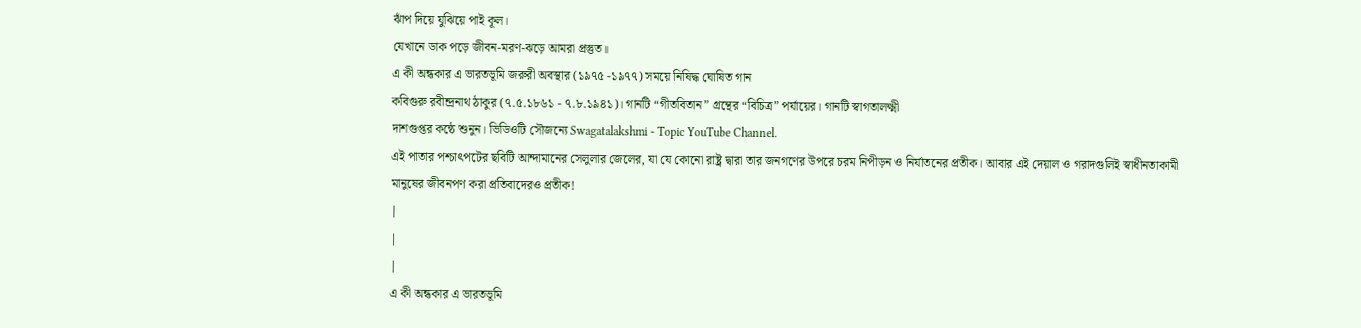ঝাঁপ দিয়ে যুঝিয়ে পাই কূল।
যেখানে ডাক পড়ে জীবন-মরণ-ঝড়ে আমরা প্রস্তুত॥
এ কী অন্ধকার এ ভারতভূমি জরুরী অবস্থার (১৯৭৫ -১৯৭৭) সময়ে নিষিদ্ধ ঘোষিত গান
কবিগুরু রবীন্দ্রনাথ ঠাকুর (৭.৫.১৮৬১ - ৭.৮.১৯৪১)। গানটি “গীতবিতান” গ্রন্থের “বিচিত্র” পর্যায়ের। গানটি স্বাগতালক্ষ্মী
দাশগুপ্তর কন্ঠে শুনুন। ভিডিওটি সৌজন্যে Swagatalakshmi - Topic YouTube Channel.
এই পাতার পশ্চাৎপটের ছবিটি আন্দামানের সেলুলার জেলের, যা যে কোনো রাষ্ট্র দ্বারা তার জনগণের উপরে চরম নিপীড়ন ও নির্যাতনের প্রতীক। আবার এই দেয়াল ও গরাদগুলিই স্বাধীনতাকামী মানুষের জীবনপণ করা প্রতিবাদেরও প্রতীক!
|
|
|
এ কী অন্ধকার এ ভারতভূমি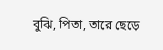বুঝি, পিতা, তারে ছেড়ে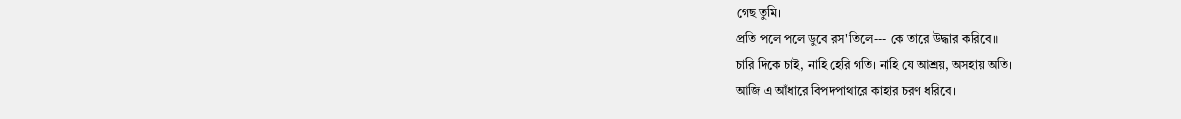গেছ তুমি।
প্রতি পলে পলে ডুবে রস'তিলে--- কে তারে উদ্ধার করিবে॥
চারি দিকে চাই, নাহি হেরি গতি। নাহি যে আশ্রয়, অসহায় অতি।
আজি এ আঁধারে বিপদপাথারে কাহার চরণ ধরিবে।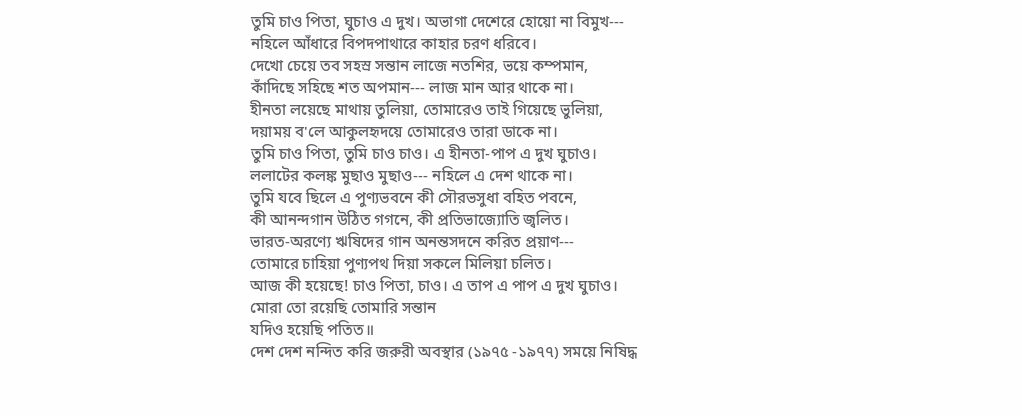তুমি চাও পিতা, ঘুচাও এ দুখ। অভাগা দেশেরে হোয়ো না বিমুখ---
নহিলে আঁধারে বিপদপাথারে কাহার চরণ ধরিবে।
দেখো চেয়ে তব সহস্র সন্তান লাজে নতশির, ভয়ে কম্পমান,
কাঁদিছে সহিছে শত অপমান--- লাজ মান আর থাকে না।
হীনতা লয়েছে মাথায় তুলিয়া, তোমারেও তাই গিয়েছে ভুলিয়া,
দয়াময় ব'লে আকুলহৃদয়ে তোমারেও তারা ডাকে না।
তুমি চাও পিতা, তুমি চাও চাও। এ হীনতা-পাপ এ দুখ ঘুচাও।
ললাটের কলঙ্ক মুছাও মুছাও--- নহিলে এ দেশ থাকে না।
তুমি যবে ছিলে এ পুণ্যভবনে কী সৌরভসুধা বহিত পবনে,
কী আনন্দগান উঠিত গগনে, কী প্রতিভাজ্যোতি জ্বলিত।
ভারত-অরণ্যে ঋষিদের গান অনন্তসদনে করিত প্রয়াণ---
তোমারে চাহিয়া পুণ্যপথ দিয়া সকলে মিলিয়া চলিত।
আজ কী হয়েছে! চাও পিতা, চাও। এ তাপ এ পাপ এ দুখ ঘুচাও।
মোরা তো রয়েছি তোমারি সন্তান
যদিও হয়েছি পতিত॥
দেশ দেশ নন্দিত করি জরুরী অবস্থার (১৯৭৫ -১৯৭৭) সময়ে নিষিদ্ধ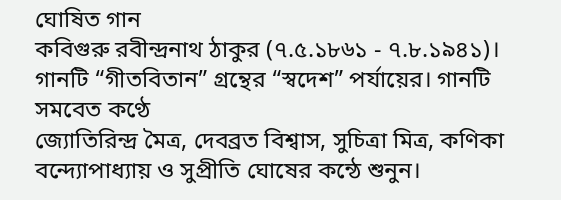ঘোষিত গান
কবিগুরু রবীন্দ্রনাথ ঠাকুর (৭.৫.১৮৬১ - ৭.৮.১৯৪১)। গানটি “গীতবিতান” গ্রন্থের “স্বদেশ” পর্যায়ের। গানটি সমবেত কণ্ঠে
জ্যোতিরিন্দ্র মৈত্র, দেবব্রত বিশ্বাস, সুচিত্রা মিত্র, কণিকা বন্দ্যোপাধ্যায় ও সুপ্রীতি ঘোষের কন্ঠে শুনুন।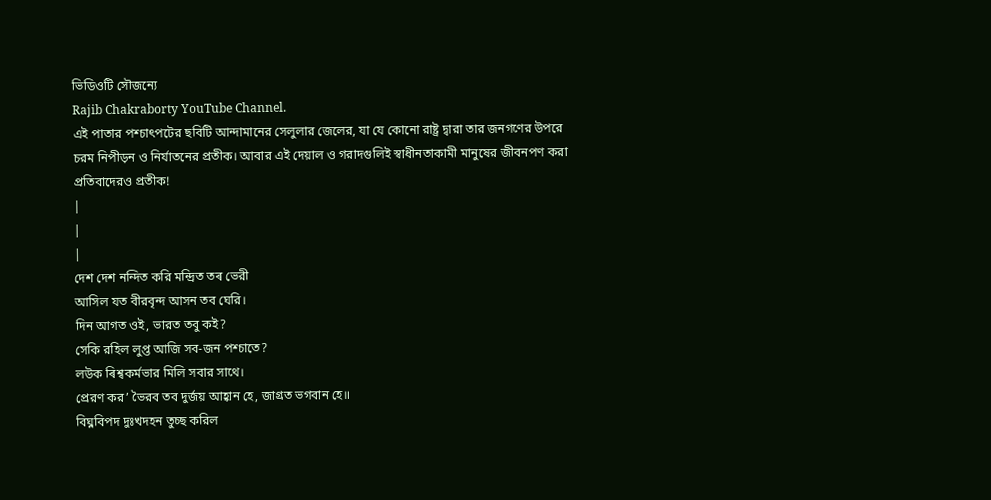ভিডিওটি সৌজন্যে
Rajib Chakraborty YouTube Channel.
এই পাতার পশ্চাৎপটের ছবিটি আন্দামানের সেলুলার জেলের, যা যে কোনো রাষ্ট্র দ্বারা তার জনগণের উপরে চরম নিপীড়ন ও নির্যাতনের প্রতীক। আবার এই দেয়াল ও গরাদগুলিই স্বাধীনতাকামী মানুষের জীবনপণ করা প্রতিবাদেরও প্রতীক!
|
|
|
দেশ দেশ নন্দিত করি মন্দ্রিত তৰ ভেরী
আসিল যত বীরবৃন্দ আসন তব ঘেরি।
দিন আগত ওই, ভারত তবু কই?
সেকি রহিল লুপ্ত আজি সব-জন পশ্চাতে?
লউক ৰিশ্বকর্মভার মিলি সবার সাথে।
প্রেরণ কর’ ভৈরব তব দুর্জয় আহ্বান হে, জাগ্রত ভগবান হে॥
বিঘ্নবিপদ দুঃখদহন তুচ্ছ করিল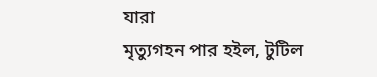যারা
মৃত্যুগহন পার হইল, টুটিল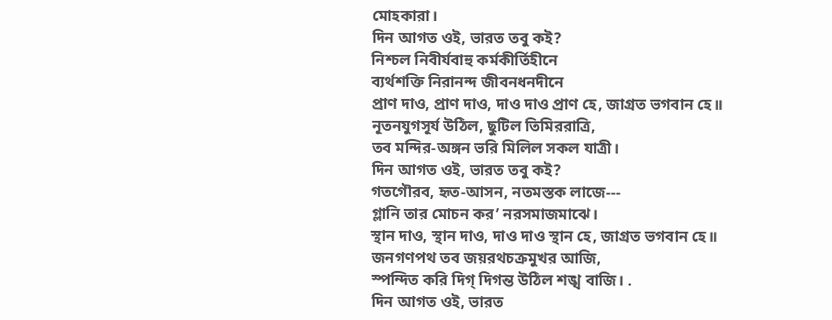মোহকারা।
দিন আগত ওই, ভারত তবু কই?
নিশ্চল নিবীর্যবাহু কর্মকীর্তিহীনে
ব্যর্থশক্তি নিরানন্দ জীবনধনদীনে
প্রাণ দাও, প্রাণ দাও, দাও দাও প্রাণ হে, জাগ্রত ভগবান হে॥
নূতনযুগসূর্য উঠিল, ছুটিল তিমিররাত্রি,
তব মন্দির-অঙ্গন ভরি মিলিল সকল যাত্রী।
দিন আগত ওই, ভারত তবু কই?
গতগৌরব, হৃত-আসন, নতমস্তক লাজে---
গ্লানি তার মোচন কর’ নরসমাজমাঝে।
স্থান দাও, স্থান দাও, দাও দাও স্থান হে, জাগ্রত ভগবান হে॥
জনগণপথ তব জয়রথচক্রমুখর আজি,
স্পন্দিত করি দিগ্ দিগন্ত উঠিল শঙ্খ বাজি। .
দিন আগত ওই, ভারত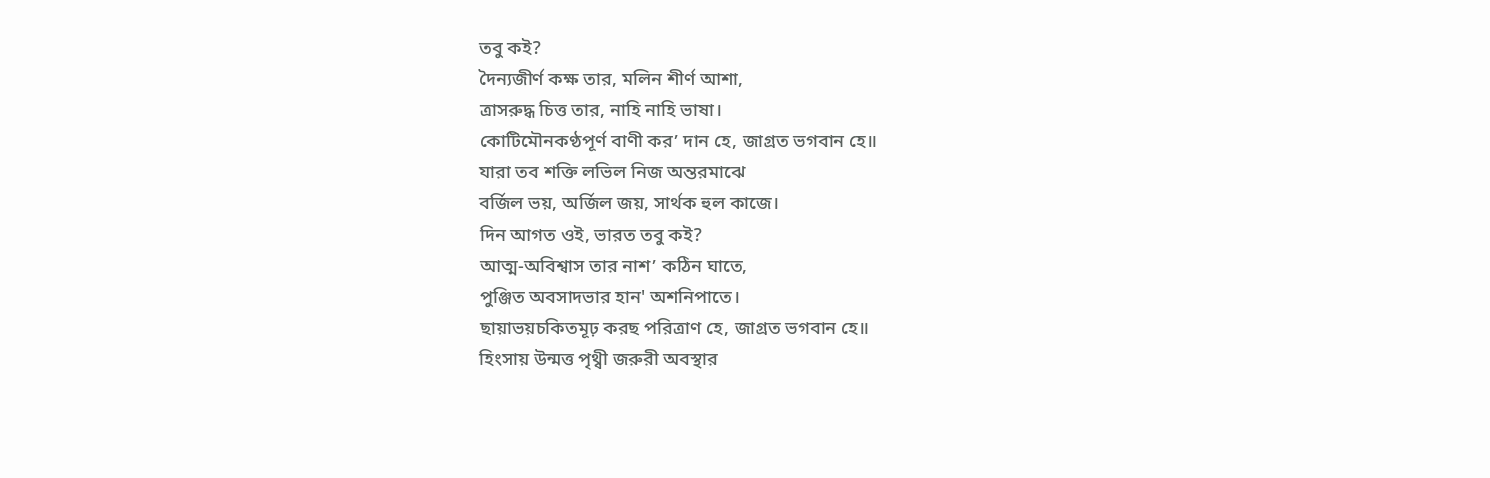তবু কই?
দৈন্যজীর্ণ কক্ষ তার, মলিন শীর্ণ আশা,
ত্রাসরুদ্ধ চিত্ত তার, নাহি নাহি ভাষা।
কোটিমৌনকণ্ঠপূর্ণ বাণী কর’ দান হে, জাগ্রত ভগবান হে॥
যারা তব শক্তি লভিল নিজ অন্তরমাঝে
বর্জিল ভয়, অর্জিল জয়, সার্থক হুল কাজে।
দিন আগত ওই, ভারত তবু কই?
আত্ম-অবিশ্বাস তার নাশ’ কঠিন ঘাতে,
পুঞ্জিত অবসাদভার হান' অশনিপাতে।
ছায়াভয়চকিতমূঢ় করছ পরিত্রাণ হে, জাগ্রত ভগবান হে॥
হিংসায় উন্মত্ত পৃথ্বী জরুরী অবস্থার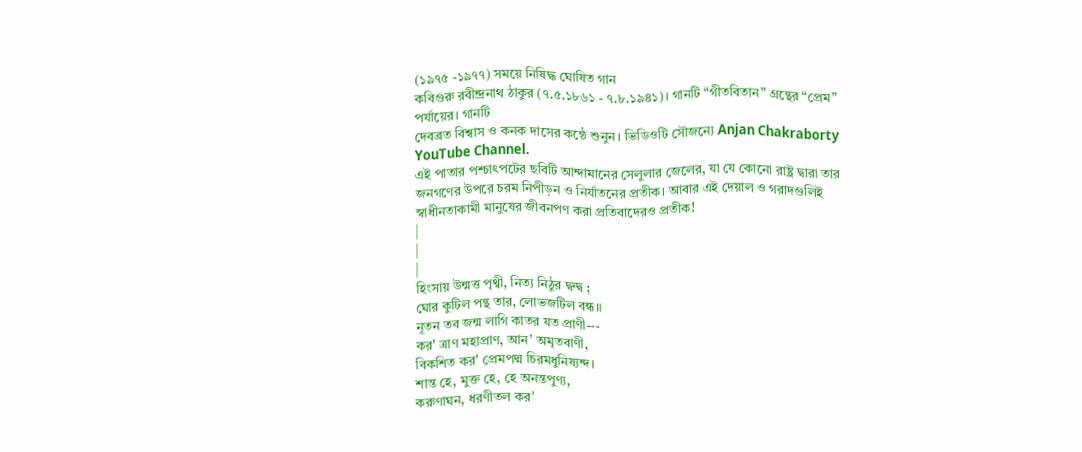(১৯৭৫ -১৯৭৭) সময়ে নিষিদ্ধ ঘোষিত গান
কবিগুরু রবীন্দ্রনাথ ঠাকুর (৭.৫.১৮৬১ - ৭.৮.১৯৪১)। গানটি “গীতবিতান” গ্রন্থের “প্রেম” পর্যায়ের। গানটি
দেবব্রত বিশ্বাস ও কনক দাসের কন্ঠে শুনুন। ভিডিওটি সৌজন্যে Anjan Chakraborty YouTube Channel.
এই পাতার পশ্চাৎপটের ছবিটি আন্দামানের সেলুলার জেলের, যা যে কোনো রাষ্ট্র দ্বারা তার জনগণের উপরে চরম নিপীড়ন ও নির্যাতনের প্রতীক। আবার এই দেয়াল ও গরাদগুলিই স্বাধীনতাকামী মানুষের জীবনপণ করা প্রতিবাদেরও প্রতীক!
|
|
|
হিংসায় উন্মত্ত পৃথ্বী, নিত্য নিঠুর দ্বন্দ্ব ;
ঘোর কুটিল পন্থ তার, লোভজটিল বন্ধ॥
নূতন তব জন্ম লাগি কাতর যত প্রাণী---
কর' ত্রাণ মহাপ্রাণ, আন’ অমৃতবাণী,
বিকশিত কর' প্রেমপদ্ম চিরমধুনিষ্যন্দ।
শান্ত হে, মুক্ত হে, হে অনন্তপুণ্য,
করুণাঘন, ধরণীতল কর’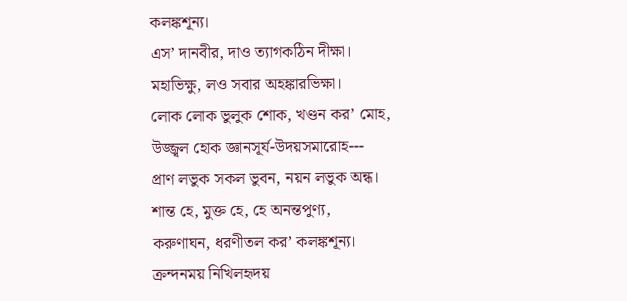কলঙ্কশূন্য।
এস’ দানবীর, দাও ত্যাগকঠিন দীক্ষা।
মহাভিক্ষু, লও সবার অহঙ্কারভিক্ষা।
লোক লোক ভুলুক শোক, খণ্ডন কর’ মোহ,
উজ্জ্বল হোক জ্ঞানসূর্য-উদয়সমারোহ---
প্রাণ লভুক সকল ভুবন, নয়ন লভুক অন্ধ।
শান্ত হে, মুক্ত হে, হে অনন্তপুণ্য,
করুণাঘন, ধরণীতল কর’ কলঙ্কশূন্য।
ক্রন্দনময় নিখিলহৃদয়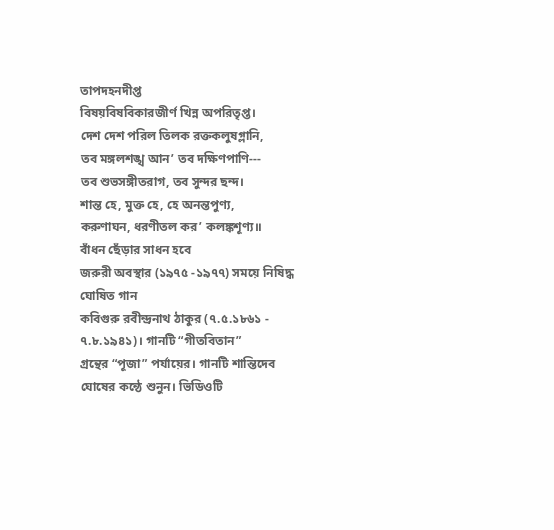তাপদহনদীপ্ত
বিষয়বিষবিকারজীর্ণ খিন্ন অপরিতৃপ্ত।
দেশ দেশ পরিল তিলক রক্তকলুষগ্লানি,
তব মঙ্গলশঙ্খ আন’ তব দক্ষিণপাণি---
তব শুভসঙ্গীতরাগ, তব সুন্দর ছন্দ।
শান্ত হে, মুক্ত হে, হে অনন্তপুণ্য,
করুণাঘন, ধরণীতল কর’ কলঙ্কশূণ্য॥
বাঁধন ছেঁড়ার সাধন হবে
জরুরী অবস্থার (১৯৭৫ -১৯৭৭) সময়ে নিষিদ্ধ ঘোষিত গান
কবিগুরু রবীন্দ্রনাথ ঠাকুর (৭.৫.১৮৬১ - ৭.৮.১৯৪১)। গানটি “গীতবিতান”
গ্রন্থের “পূজা” পর্যায়ের। গানটি শান্তিদেব ঘোষের কন্ঠে শুনুন। ভিডিওটি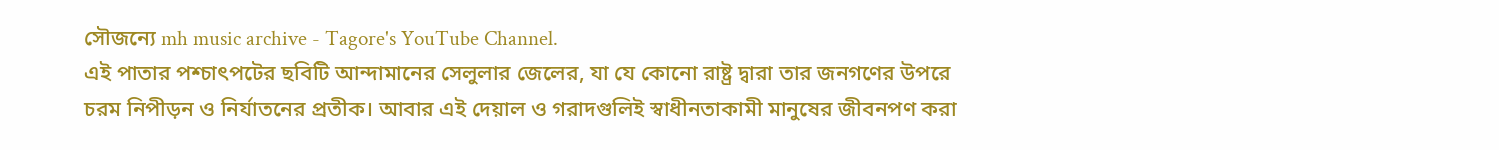সৌজন্যে mh music archive - Tagore's YouTube Channel.
এই পাতার পশ্চাৎপটের ছবিটি আন্দামানের সেলুলার জেলের, যা যে কোনো রাষ্ট্র দ্বারা তার জনগণের উপরে চরম নিপীড়ন ও নির্যাতনের প্রতীক। আবার এই দেয়াল ও গরাদগুলিই স্বাধীনতাকামী মানুষের জীবনপণ করা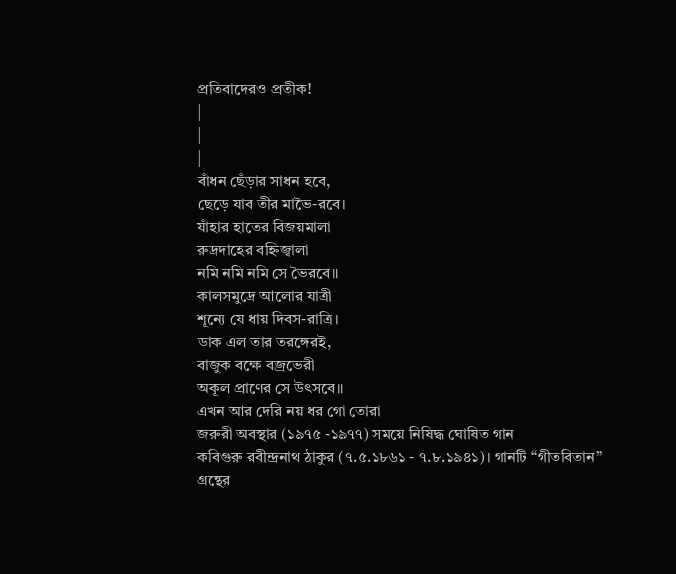প্রতিবাদেরও প্রতীক!
|
|
|
বাঁধন ছেঁড়ার সাধন হবে,
ছেড়ে যাব তীর মাভৈ-রবে।
যাঁহার হাতের বিজয়মালা
রুদ্রদাহের বহ্নিজ্বালা
নমি নমি নমি সে ভৈরবে॥
কালসমুদ্রে আলোর যাত্রী
শূন্যে যে ধায় দিবস-রাত্রি।
ডাক এল তার তরঙ্গেরই,
বাজুক বক্ষে বজ্রভেরী
অকূল প্রাণের সে উৎসবে॥
এখন আর দেরি নয় ধর গো তোরা
জরুরী অবস্থার (১৯৭৫ -১৯৭৭) সময়ে নিষিদ্ধ ঘোষিত গান
কবিগুরু রবীন্দ্রনাথ ঠাকুর (৭.৫.১৮৬১ - ৭.৮.১৯৪১)। গানটি “গীতবিতান”
গ্রন্থের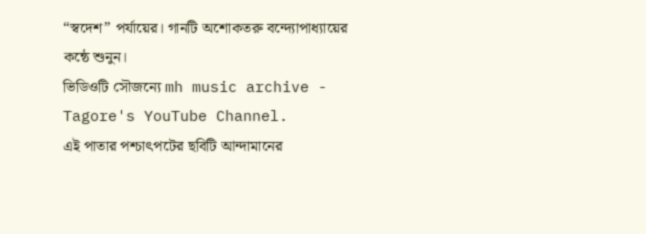“স্বদেশ” পর্যায়ের। গানটি অশোকতরু বন্দ্যোপাধ্যায়ের কন্ঠে শুনুন।
ভিডিওটি সৌজন্যে mh music archive - Tagore's YouTube Channel.
এই পাতার পশ্চাৎপটের ছবিটি আন্দামানের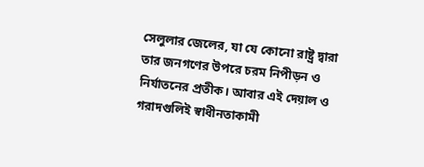সেলুলার জেলের, যা যে কোনো রাষ্ট্র দ্বারা তার জনগণের উপরে চরম নিপীড়ন ও নির্যাতনের প্রতীক। আবার এই দেয়াল ও গরাদগুলিই স্বাধীনতাকামী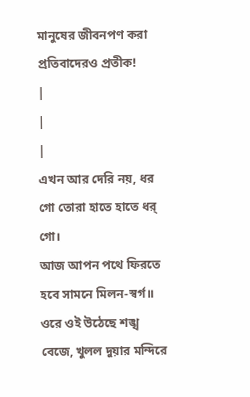মানুষের জীবনপণ করা প্রতিবাদেরও প্রতীক!
|
|
|
এখন আর দেরি নয়, ধর গো তোরা হাতে হাতে ধর্ গো।
আজ আপন পথে ফিরতে হবে সামনে মিলন-স্বর্গ॥
ওরে ওই উঠেছে শঙ্খ বেজে, খুলল দুয়ার মন্দিরে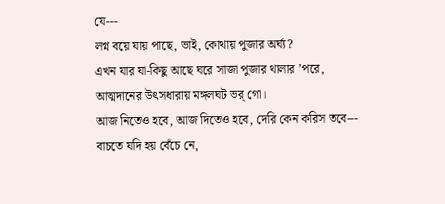যে---
লগ্ন বয়ে যায় পাছে, ভাই, কোথায় পুজার অর্ঘ্য?
এখন যার যা-কিছু আছে ঘরে সাজা পুজার থালার ’পরে,
আত্মদানের উৎসধারায় মঙ্গলঘট ভর্ গো।
আজ নিতেও হবে, আজ দিতেও হবে, দেরি কেন করিস তবে---
বাচতে যদি হয় বেঁচে নে,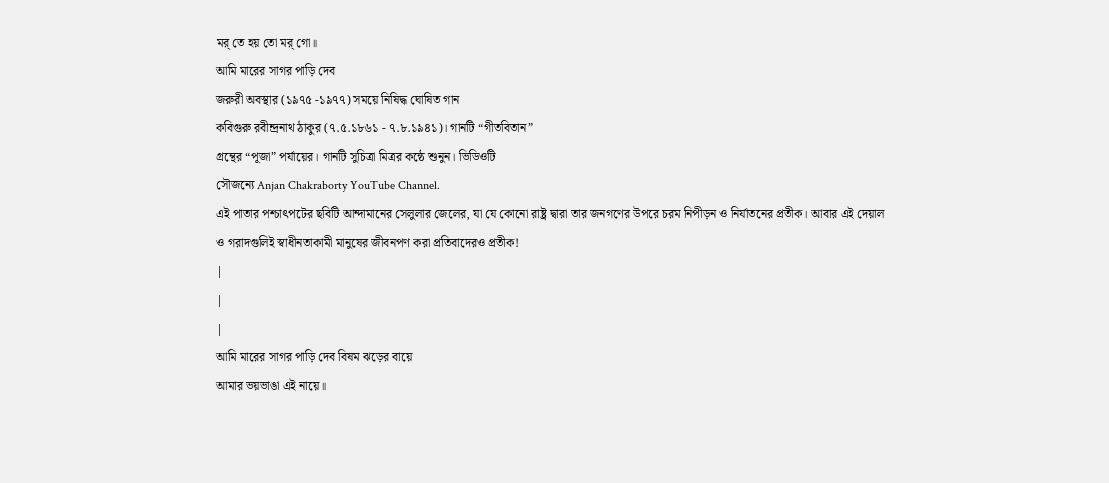মর্ তে হয় তো মর্ গো॥
আমি মারের সাগর পাড়ি দেব
জরুরী অবস্থার (১৯৭৫ -১৯৭৭) সময়ে নিষিদ্ধ ঘোষিত গান
কবিগুরু রবীন্দ্রনাথ ঠাকুর (৭.৫.১৮৬১ - ৭.৮.১৯৪১)। গানটি “গীতবিতান”
গ্রন্থের “পূজা” পর্যায়ের। গানটি সুচিত্রা মিত্রর কন্ঠে শুনুন। ভিডিওটি
সৌজন্যে Anjan Chakraborty YouTube Channel.
এই পাতার পশ্চাৎপটের ছবিটি আন্দামানের সেলুলার জেলের, যা যে কোনো রাষ্ট্র দ্বারা তার জনগণের উপরে চরম নিপীড়ন ও নির্যাতনের প্রতীক। আবার এই দেয়াল ও গরাদগুলিই স্বাধীনতাকামী মানুষের জীবনপণ করা প্রতিবাদেরও প্রতীক!
|
|
|
আমি মারের সাগর পাড়ি দেব বিষম ঝড়ের বায়ে
আমার ভয়ভাঙা এই নায়ে॥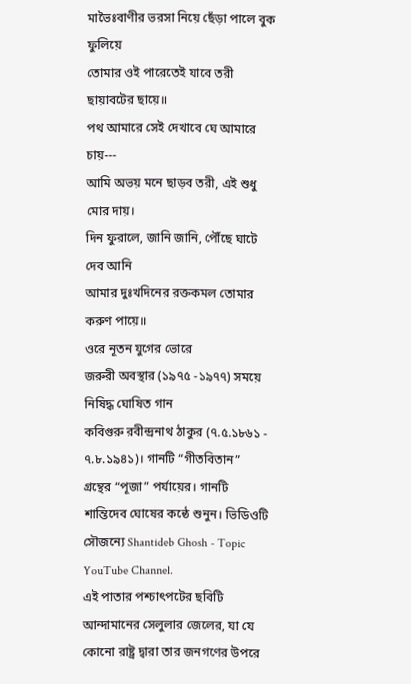মাভৈঃবাণীর ভরসা নিয়ে ছেঁড়া পালে বুক ফুলিয়ে
তোমার ওই পারেতেই যাবে তরী ছায়াবটের ছায়ে॥
পথ আমারে সেই দেখাবে ঘে আমারে চায়---
আমি অভয় মনে ছাড়ব তরী, এই শুধু মোর দায়।
দিন ফুরালে, জানি জানি, পৌঁছে ঘাটে দেব আনি
আমার দুঃখদিনের রক্তকমল তোমার করুণ পায়ে॥
ওরে নূতন যুগের ভোরে
জরুরী অবস্থার (১৯৭৫ -১৯৭৭) সময়ে নিষিদ্ধ ঘোষিত গান
কবিগুরু রবীন্দ্রনাথ ঠাকুর (৭.৫.১৮৬১ - ৭.৮.১৯৪১)। গানটি “গীতবিতান”
গ্রন্থের “পূজা” পর্যায়ের। গানটি শান্তিদেব ঘোষের কন্ঠে শুনুন। ভিডিওটি
সৌজন্যে Shantideb Ghosh - Topic YouTube Channel.
এই পাতার পশ্চাৎপটের ছবিটি আন্দামানের সেলুলার জেলের, যা যে কোনো রাষ্ট্র দ্বারা তার জনগণের উপরে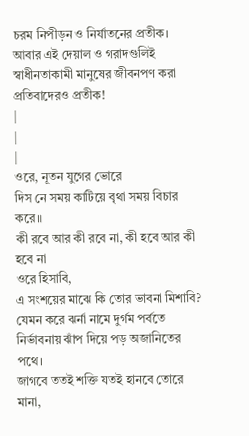চরম নিপীড়ন ও নির্যাতনের প্রতীক। আবার এই দেয়াল ও গরাদগুলিই স্বাধীনতাকামী মানুষের জীবনপণ করা প্রতিবাদেরও প্রতীক!
|
|
|
ওরে, নূতন যুগের ভোরে
দিস নে সময় কাটিয়ে বৃথা সময় বিচার করে॥
কী রবে আর কী রবে না, কী হবে আর কী হবে না
ওরে হিসাবি,
এ সংশয়ের মাঝে কি তোর ভাবনা মিশাবি?
যেমন করে ঝর্না নামে দুর্গম পর্বতে
নির্ভাবনায় ঝাঁপ দিয়ে পড় অজানিতের পথে।
জাগবে ততই শক্তি যতই হানবে তোরে মানা,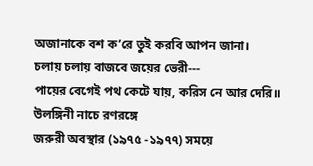অজানাকে বশ ক’রে তুই করবি আপন জানা।
চলায় চলায় বাজবে জয়ের ভেরী---
পায়ের বেগেই পথ কেটে যায়, করিস নে আর দেরি॥
উলঙ্গিনী নাচে রণরঙ্গে
জরুরী অবস্থার (১৯৭৫ -১৯৭৭) সময়ে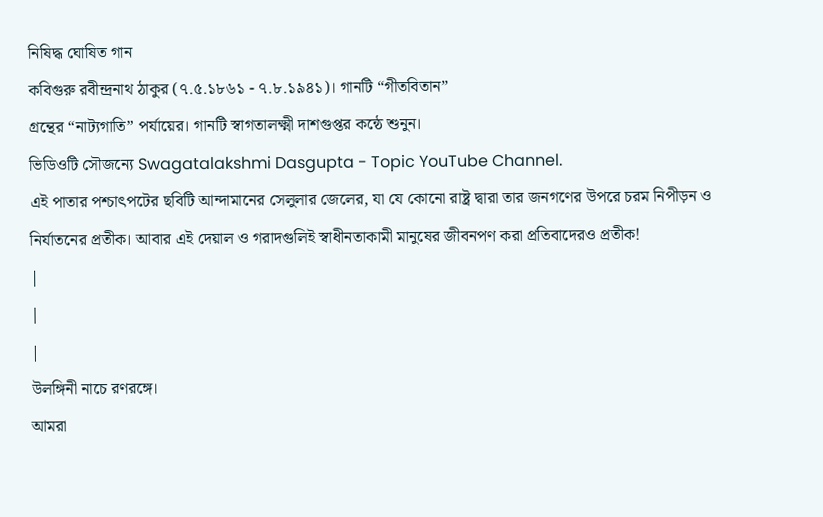নিষিদ্ধ ঘোষিত গান
কবিগুরু রবীন্দ্রনাথ ঠাকুর (৭.৫.১৮৬১ - ৭.৮.১৯৪১)। গানটি “গীতবিতান”
গ্রন্থের “নাট্যগাতি” পর্যায়ের। গানটি স্বাগতালক্ষ্মী দাশগুপ্তর কন্ঠে শুনুন।
ভিডিওটি সৌজন্যে Swagatalakshmi Dasgupta - Topic YouTube Channel.
এই পাতার পশ্চাৎপটের ছবিটি আন্দামানের সেলুলার জেলের, যা যে কোনো রাষ্ট্র দ্বারা তার জনগণের উপরে চরম নিপীড়ন ও নির্যাতনের প্রতীক। আবার এই দেয়াল ও গরাদগুলিই স্বাধীনতাকামী মানুষের জীবনপণ করা প্রতিবাদেরও প্রতীক!
|
|
|
উলঙ্গিনী নাচে রণরঙ্গে।
আমরা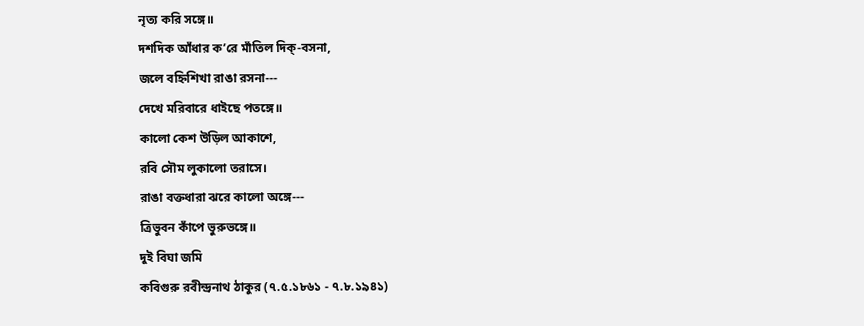নৃত্য করি সঙ্গে॥
দশদিক আঁধার ক’রে মাঁতিল দিক্-বসনা,
জলে বহ্নিশিখা রাঙা রসনা---
দেখে মরিবারে ধাইছে পতঙ্গে॥
কালো কেশ উড়িল আকাশে,
রবি সৌম লুকালো তরাসে।
রাঙা বক্তধারা ঝরে কালো অঙ্গে---
ত্রিভুবন কাঁপে ভুরুভঙ্গে॥
দুই বিঘা জমি
কবিগুরু রবীন্দ্রনাথ ঠাকুর (৭.৫.১৮৬১ - ৭.৮.১৯৪১)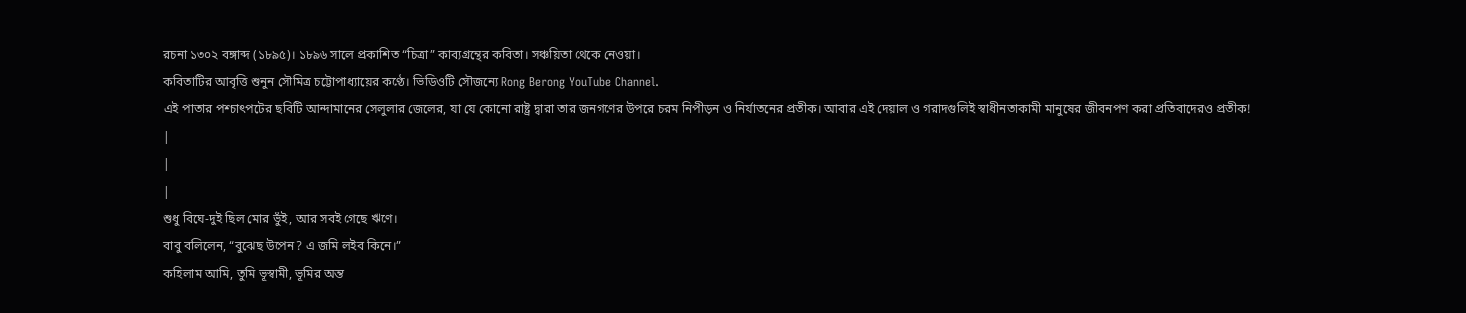রচনা ১৩০২ বঙ্গাব্দ (১৮৯৫)। ১৮৯৬ সালে প্রকাশিত “চিত্রা” কাব্যগ্রন্থের কবিতা। সঞ্চয়িতা থেকে নেওয়া।
কবিতাটির আবৃত্তি শুনুন সৌমিত্র চট্টোপাধ্যায়ের কণ্ঠে। ভিডিওটি সৌজন্যে Rong Berong YouTube Channel.
এই পাতার পশ্চাৎপটের ছবিটি আন্দামানের সেলুলার জেলের, যা যে কোনো রাষ্ট্র দ্বারা তার জনগণের উপরে চরম নিপীড়ন ও নির্যাতনের প্রতীক। আবার এই দেয়াল ও গরাদগুলিই স্বাধীনতাকামী মানুষের জীবনপণ করা প্রতিবাদেরও প্রতীক!
|
|
|
শুধু বিঘে-দুই ছিল মোর ভুঁই, আর সবই গেছে ঋণে।
বাবু বলিলেন, “বুঝেছ উপেন? এ জমি লইব কিনে।”
কহিলাম আমি, তুমি ভূস্বামী, ভূমির অন্ত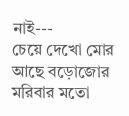নাই---
চেয়ে দেখো মোর আছে বড়োজোর মরিবার মতো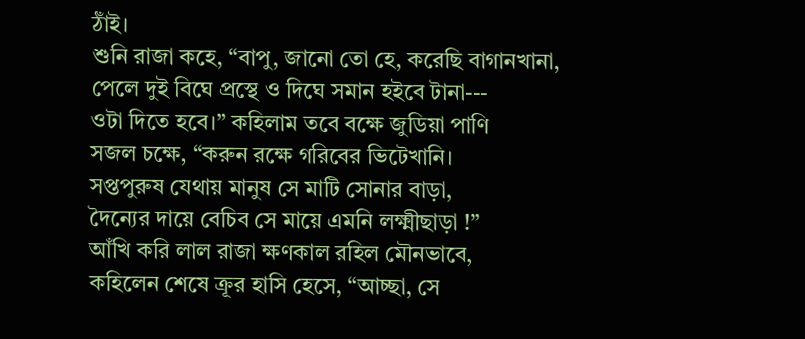ঠাঁই।
শুনি রাজা কহে, “বাপু, জানো তো হে, করেছি বাগানখানা,
পেলে দুই বিঘে প্রস্থে ও দিঘে সমান হইবে টানা---
ওটা দিতে হবে।” কহিলাম তবে বক্ষে জুডিয়া পাণি
সজল চক্ষে, “করুন রক্ষে গরিবের ভিটেখানি।
সপ্তপুরুষ যেথায় মানুষ সে মাটি সোনার বাড়া,
দৈন্যের দায়ে বেচিব সে মায়ে এমনি লক্ষ্মীছাড়া !”
আঁখি করি লাল রাজা ক্ষণকাল রহিল মৌনভাবে,
কহিলেন শেষে ক্রূর হাসি হেসে, “আচ্ছা, সে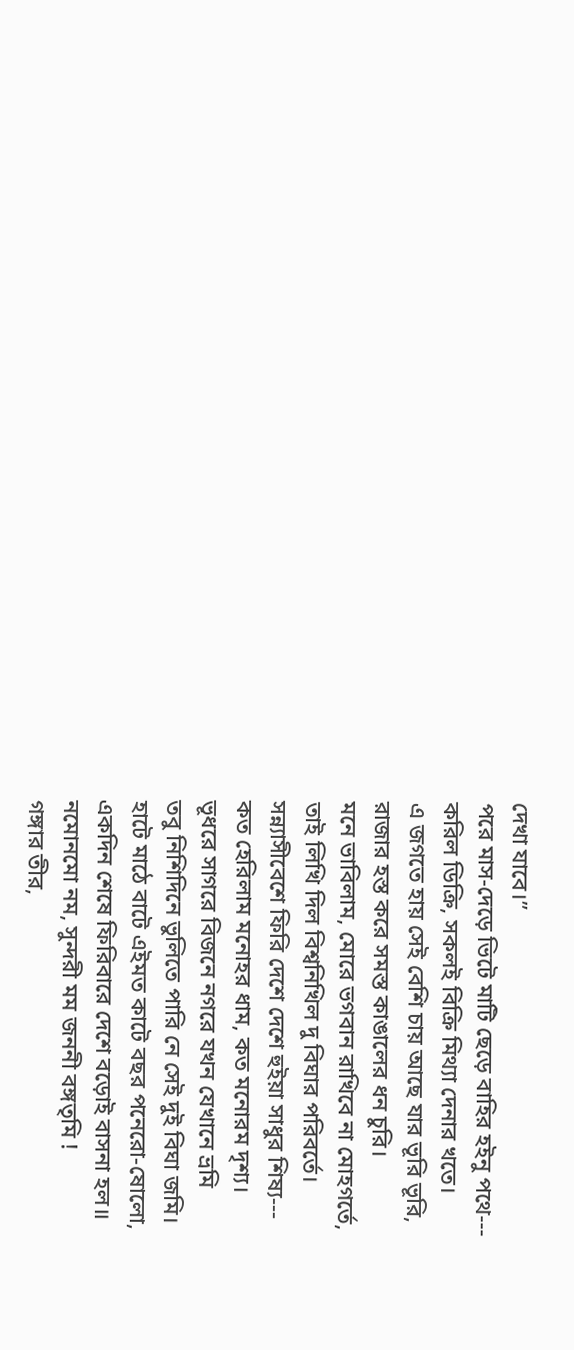দেখা যাবে।”
পরে মাস-দেড়ে ভিটে মাটি ছেড়ে বাহির হইনু পথে---
করিল ডিক্রি, সকলই বিক্রি মিথ্যা দেনার খতে।
এ জগতে হায় সেই বেশি চায় আছে যার ভূরি ভূরি,
রাজার হস্ত করে সমস্ত কাঙালের ধন চুরি।
মনে ভাবিলাম, মোরে ভগবান রাখিবে না মোহগর্তে,
তাই লিখি দিল বিশ্বনিখিল দু বিঘার পরিবর্তে।
সন্ন্যাসীবেশে ফিরি দেশে দেশে হুইয়া সাধুর শিষ্য---
কত হেরিলাম মনোহর ধাম, কত মনোরম দৃশ্য।
ভূধরে সাগরে বিজনে নগরে যখন যেখানে ভ্রমি
তবু নিশিদিনে ভুলিতে পারি নে সেই দুই বিঘা জমি।
হাটে মাঠে বাটে এইমত কাটে বছর পনেরো-ষোলো,
একদিন শেষে ফিরিবারে দেশে বড়োই বাসনা হল॥
নমোনমো নম, সুন্দরী মম জননী বঙ্গতৃমি !
গঙ্গার তীর,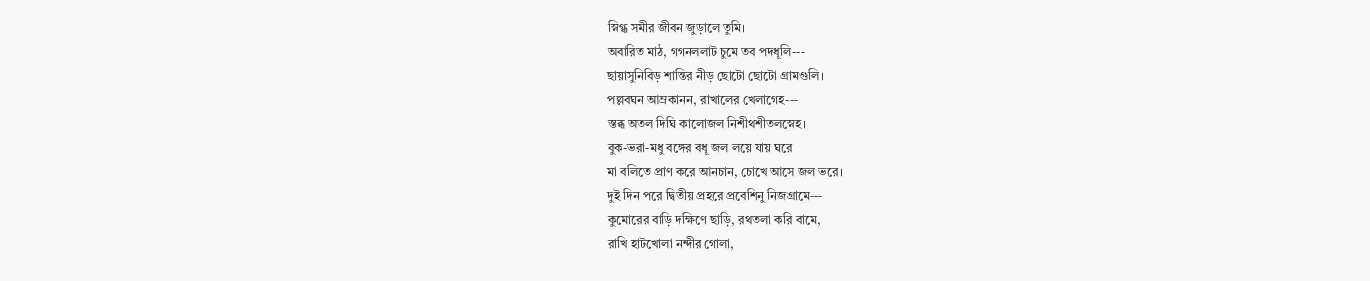স্নিগ্ধ সমীর জীবন জুড়ালে তুমি।
অবারিত মাঠ, গগনললাট চুমে তব পদধূলি---
ছায়াসুনিবিড় শান্তির নীড় ছোটো ছোটো গ্রামগুলি।
পল্লবঘন আম্রকানন, রাখালের খেলাগেহ---
স্তব্ধ অতল দিঘি কালোজল নিশীথশীতলস্নেহ।
বুক-ভরা-মধু বঙ্গের বধূ জল লয়ে যায় ঘরে
মা বলিতে প্রাণ করে আনচান, চোখে আসে জল ভরে।
দুই দিন পরে দ্বিতীয় প্রহরে প্রবেশিনু নিজগ্রামে---
কুমোরের বাড়ি দক্ষিণে ছাড়ি, রথতলা করি বামে,
রাখি হাটখোলা নন্দীর গোলা,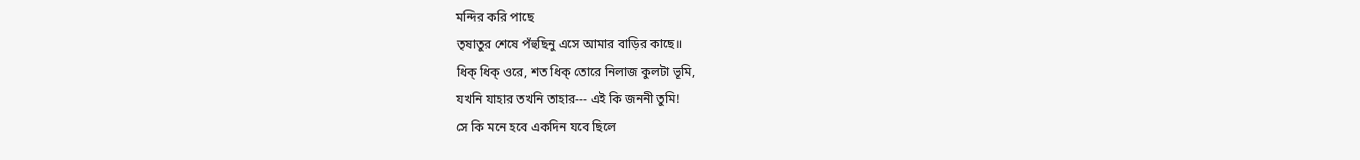মন্দির করি পাছে
তৃষাতুর শেষে পঁহুছিনু এসে আমার বাড়ির কাছে॥
ধিক্ ধিক্ ওরে, শত ধিক্ তোরে নিলাজ কুলটা ভূমি,
যখনি যাহার তখনি তাহার--- এই কি জননী তুমি!
সে কি মনে হবে একদিন যবে ছিলে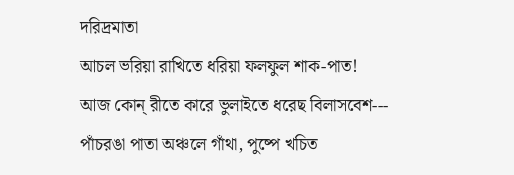দরিদ্রমাতা
আচল ভরিয়া রাখিতে ধরিয়া ফলফুল শাক-পাত!
আজ কোন্ রীতে কারে ভুলাইতে ধরেছ বিলাসবেশ---
পাঁচরঙা পাতা অঞ্চলে গাঁথা, পুষ্পে খচিত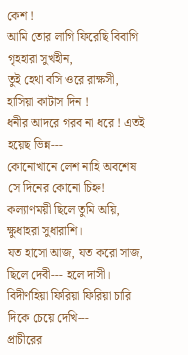কেশ !
আমি তোর লাগি ফিরেছি বিবাগি গৃহহারা সুখহীন,
তুই হেথা বসি ওরে রাক্ষসী, হাসিয়া কাটাস দিন !
ধনীর আদরে গরব না ধরে ! এতই হয়েছ ভিন্ন---
কোনোখানে লেশ নাহি অবশেষ সে দিনের কোনো চিহ্ন!
কল্যাণময়ী ছিলে তুমি অয়ি, ক্ষুধাহরা সুধারাশি।
যত হাসো আজ, যত করো সাজ, ছিলে দেবী--- হলে দাসী।
বিদীর্ণহিয়া ফিরিয়া ফিরিয়া চারি দিকে চেয়ে দেখি---
প্রাচীরের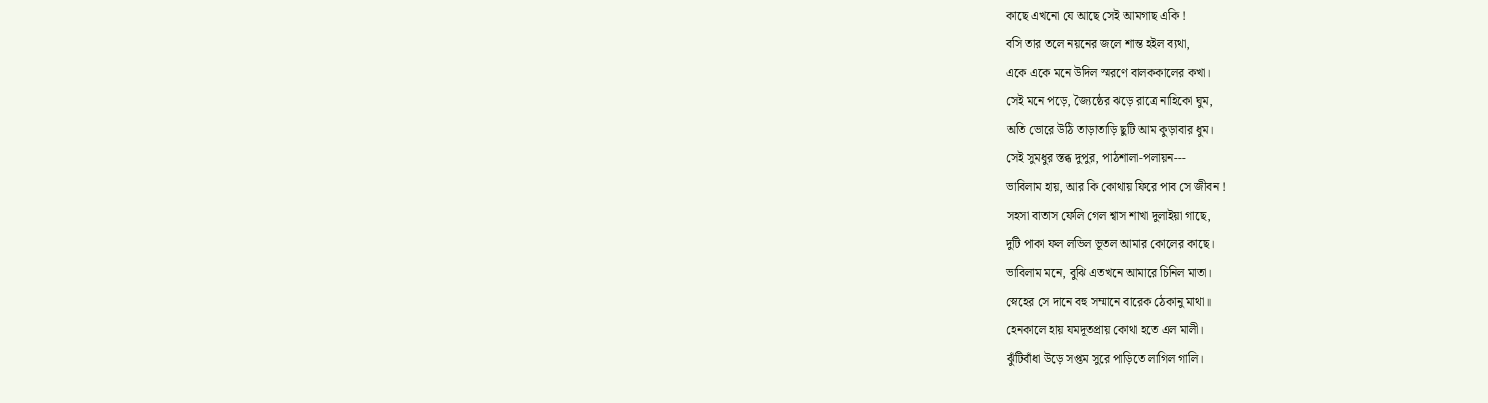কাছে এখনো যে আছে সেই আমগাছ একি !
বসি তার তলে নয়নের জলে শান্ত হইল ব্যথা,
একে একে মনে উদিল স্মরণে বালককালের কখা।
সেই মনে পড়ে, জ্যৈষ্ঠের ঝড়ে রাত্রে নাহিকো ঘুম,
অতি ভোরে উঠি তাড়াতাড়ি ছুটি আম কুড়াবার ধুম।
সেই সুমধুর স্তব্ধ দুপুর, পাঠশালা-পলায়ন---
ভাবিলাম হায়, আর কি কোথায় ফিরে পাব সে জীবন !
সহসা বাতাস ফেলি গেল শ্বাস শাখা দুলাইয়া গাছে,
দুটি পাকা ফল লভিল ভূতল আমার কোলের কাছে।
ভাবিলাম মনে, বুঝি এতখনে আমারে চিনিল মাতা।
স্নেহের সে দানে বহু সম্মানে বারেক ঠেকানু মাথা॥
হেনকালে হায় যমদূতপ্রায় কোথা হতে এল মালী।
ঝুঁটিবাঁধা উড়ে সপ্তম সুরে পাড়িতে লাগিল গালি।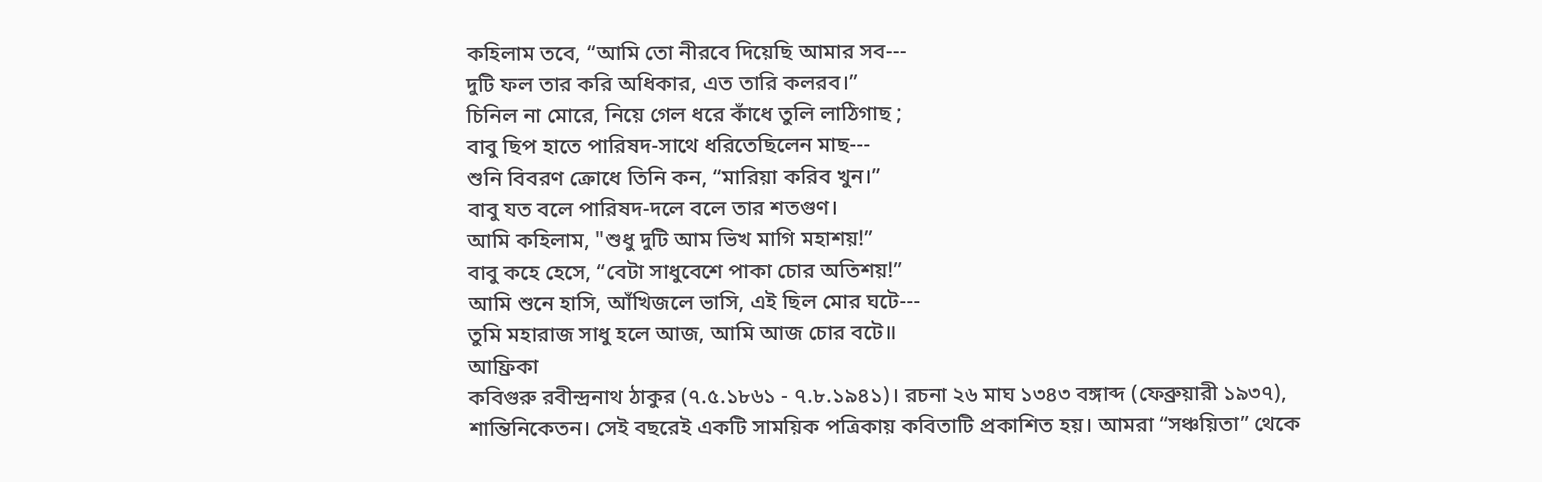কহিলাম তবে, “আমি তো নীরবে দিয়েছি আমার সব---
দুটি ফল তার করি অধিকার, এত তারি কলরব।”
চিনিল না মোরে, নিয়ে গেল ধরে কাঁধে তুলি লাঠিগাছ ;
বাবু ছিপ হাতে পারিষদ-সাথে ধরিতেছিলেন মাছ---
শুনি বিবরণ ক্রোধে তিনি কন, “মারিয়া করিব খুন।”
বাবু যত বলে পারিষদ-দলে বলে তার শতগুণ।
আমি কহিলাম, "শুধু দুটি আম ভিখ মাগি মহাশয়!”
বাবু কহে হেসে, “বেটা সাধুবেশে পাকা চোর অতিশয়!”
আমি শুনে হাসি, আঁখিজলে ভাসি, এই ছিল মোর ঘটে---
তুমি মহারাজ সাধু হলে আজ, আমি আজ চোর বটে॥
আফ্রিকা
কবিগুরু রবীন্দ্রনাথ ঠাকুর (৭.৫.১৮৬১ - ৭.৮.১৯৪১)। রচনা ২৬ মাঘ ১৩৪৩ বঙ্গাব্দ (ফেব্রুয়ারী ১৯৩৭),
শান্তিনিকেতন। সেই বছরেই একটি সাময়িক পত্রিকায় কবিতাটি প্রকাশিত হয়। আমরা “সঞ্চয়িতা” থেকে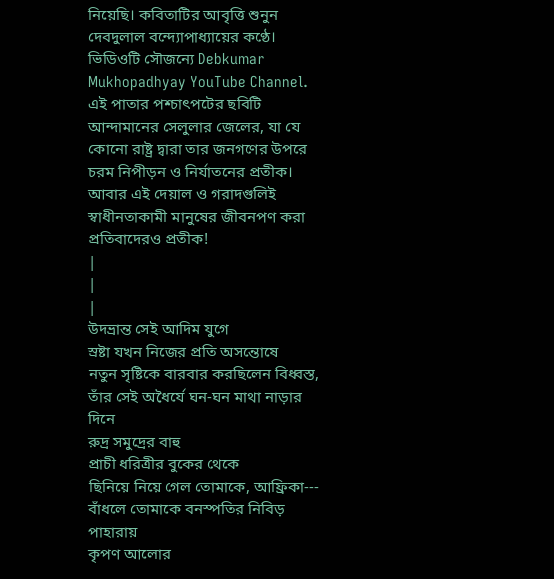নিয়েছি। কবিতাটির আবৃত্তি শুনুন দেবদুলাল বন্দ্যোপাধ্যায়ের কণ্ঠে। ভিডিওটি সৌজন্যে Debkumar
Mukhopadhyay YouTube Channel.
এই পাতার পশ্চাৎপটের ছবিটি আন্দামানের সেলুলার জেলের, যা যে কোনো রাষ্ট্র দ্বারা তার জনগণের উপরে চরম নিপীড়ন ও নির্যাতনের প্রতীক। আবার এই দেয়াল ও গরাদগুলিই স্বাধীনতাকামী মানুষের জীবনপণ করা প্রতিবাদেরও প্রতীক!
|
|
|
উদভ্রান্ত সেই আদিম যুগে
স্রষ্টা যখন নিজের প্রতি অসন্তোষে
নতুন সৃষ্টিকে বারবার করছিলেন বিধ্বস্ত,
তাঁর সেই অধৈর্যে ঘন-ঘন মাথা নাড়ার দিনে
রুদ্র সমুদ্রের বাহু
প্রাচী ধরিত্রীর বুকের থেকে
ছিনিয়ে নিয়ে গেল তোমাকে, আফ্রিকা---
বাঁধলে তোমাকে বনস্পতির নিবিড় পাহারায়
কৃপণ আলোর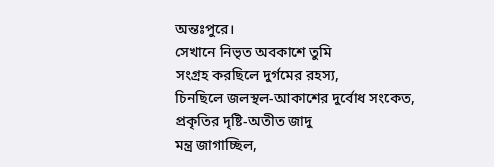অন্তঃপুরে।
সেখানে নিভৃত অবকাশে তুমি
সংগ্রহ করছিলে দুর্গমের রহস্য,
চিনছিলে জলস্থল-আকাশের দুর্বোধ সংকেত,
প্রকৃতির দৃষ্টি-অতীত জাদু
মন্ত্র জাগাচ্ছিল,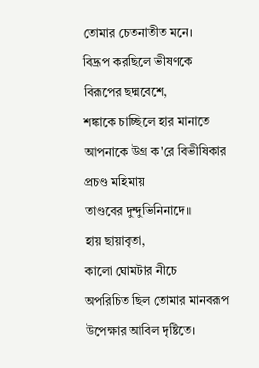তোমার চেতনাতীত মনে।
বিদ্রূপ করছিলে ভীষণকে
বিরূপের ছদ্মবেশে,
শঙ্কাকে চাচ্ছিলে হার মানাতে
আপনাকে উগ্র ক'রে বিভীষিকার প্রচণ্ড মহিমায়
তাণ্ডবের দুন্দুভিনিনাদে॥
হায় ছায়াবৃতা,
কালো ঘোমটার নীচে
অপরিচিত ছিল তোমার মানবরূপ
উপেক্ষার আবিল দৃষ্টিতে।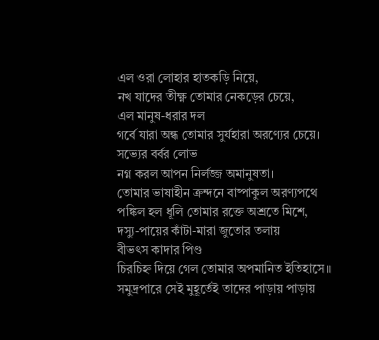এল ওরা লোহার হাতকড়ি নিয়ে,
নখ যাদের তীক্ষ্ণ তোমার নেকড়ের চেয়ে,
এল মানুষ-ধরার দল
গর্বে যারা অন্ধ তোমার সুর্যহারা অরণ্যের চেয়ে।
সভ্যের বর্বর লোভ
নগ্ন করল আপন নির্লজ্জ অমানুষতা।
তোমার ভাষাহীন ক্রন্দনে বাষ্পাকুল অরণ্যপথে
পঙ্কিল হল ধূলি তোমার রক্তে অশ্রতে মিশে,
দস্যু-পায়ের কাঁটা-মারা জুতোর তলায়
বীভৎস কাদার পিণ্ড
চিরচিহ্ন দিয়ে গেল তোমার অপমানিত ইতিহাসে॥
সমুদ্রপারে সেই মুহূর্তেই তাদের পাড়ায় পাড়ায়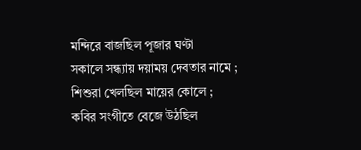মন্দিরে বাজছিল পূজার ঘণ্টা
সকালে সন্ধ্যায় দয়াময় দেবতার নামে ;
শিশুরা খেলছিল মায়ের কোলে ;
কবির সংগীতে বেজে উঠছিল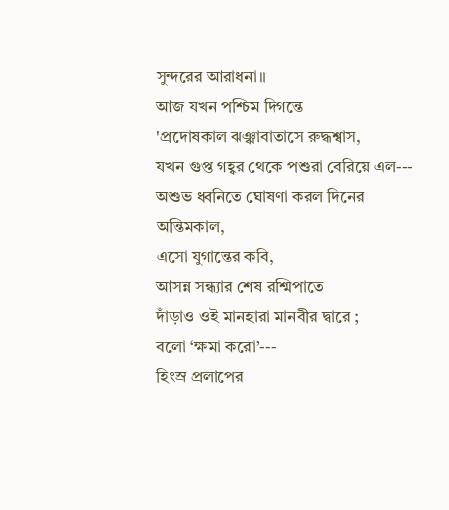সুন্দরের আরাধনা॥
আজ যখন পশ্চিম দিগন্তে
'প্রদোষকাল ঝঞ্ঝাবাতাসে রুদ্ধশ্বাস,
যখন গুপ্ত গহ্বর থেকে পশুরা বেরিয়ে এল---
অশুভ ধ্বনিতে ঘোষণা করল দিনের অন্তিমকাল,
এসো যুগান্তের কবি,
আসন্ন সন্ধ্যার শেষ রশ্মিপাতে
দাঁড়াও ওই মানহারা মানবীর দ্বারে ;
বলো ‘ক্ষমা করো’---
হিংস্র প্রলাপের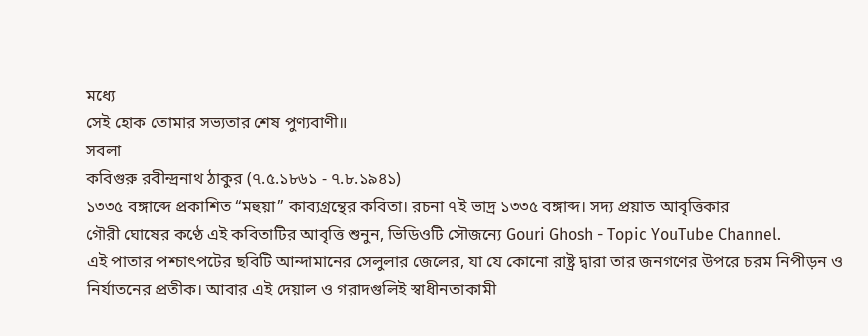মধ্যে
সেই হোক তোমার সভ্যতার শেষ পুণ্যবাণী॥
সবলা
কবিগুরু রবীন্দ্রনাথ ঠাকুর (৭.৫.১৮৬১ - ৭.৮.১৯৪১)
১৩৩৫ বঙ্গাব্দে প্রকাশিত “মহুয়া” কাব্যগ্রন্থের কবিতা। রচনা ৭ই ভাদ্র ১৩৩৫ বঙ্গাব্দ। সদ্য প্রয়াত আবৃত্তিকার
গৌরী ঘোষের কণ্ঠে এই কবিতাটির আবৃত্তি শুনুন, ভিডিওটি সৌজন্যে Gouri Ghosh - Topic YouTube Channel.
এই পাতার পশ্চাৎপটের ছবিটি আন্দামানের সেলুলার জেলের, যা যে কোনো রাষ্ট্র দ্বারা তার জনগণের উপরে চরম নিপীড়ন ও নির্যাতনের প্রতীক। আবার এই দেয়াল ও গরাদগুলিই স্বাধীনতাকামী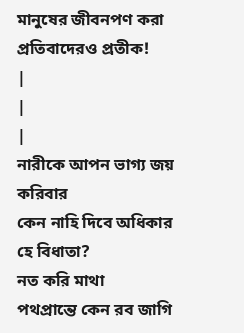মানুষের জীবনপণ করা প্রতিবাদেরও প্রতীক!
|
|
|
নারীকে আপন ভাগ্য জয় করিবার
কেন নাহি দিবে অধিকার
হে বিধাতা?
নত করি মাথা
পথপ্রান্তে কেন রব জাগি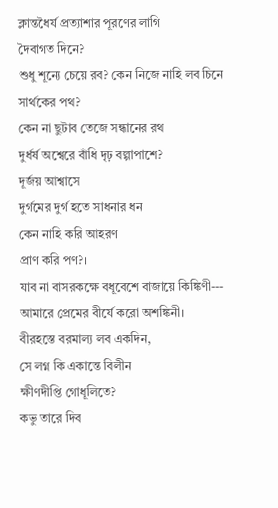ক্লান্তধৈর্য প্রত্যাশার পূরণের লাগি
দৈবাগত দিনে?
শুধু শূন্যে চেয়ে রব? কেন নিজে নাহি লব চিনে
সার্থকের পথ?
কেন না ছুটাব তেজে সন্ধানের রথ
দুর্ধর্ষ অশ্বেরে বাঁধি দৃঢ় বল্গাপাশে?
দূর্জয় আশ্বাসে
দুর্গমের দুর্গ হতে সাধনার ধন
কেন নাহি করি আহরণ
প্রাণ করি পণ?।
যাব না বাসরকক্ষে বধূবেশে বাজায়ে কিঙ্কিণী---
আমারে প্রেমের বীর্যে করো অশঙ্কিনী।
বীরহস্তে বরমাল্য লব একদিন,
সে লগ্ন কি একান্তে বিলীন
ক্ষীণদীপ্তি গোধূলিতে?
কভু তারে দিব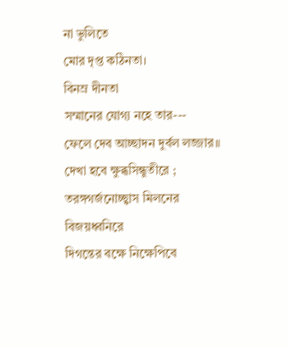না ভুলিতে
মোর দৃপ্ত কঠিনতা।
বিনম্র দীনতা
সম্মানের যোগ্য নহে তার---
ফেলে দেব আচ্ছাদন দুর্বল লজ্জার॥
দেখা হবে ক্ষুব্ধসিন্ধুতীরে ;
তরঙ্গগর্জনোচ্ছ্বাস মিলনের বিজয়ধ্বনিরে
দিগন্তের বক্ষে নিক্ষেপিবে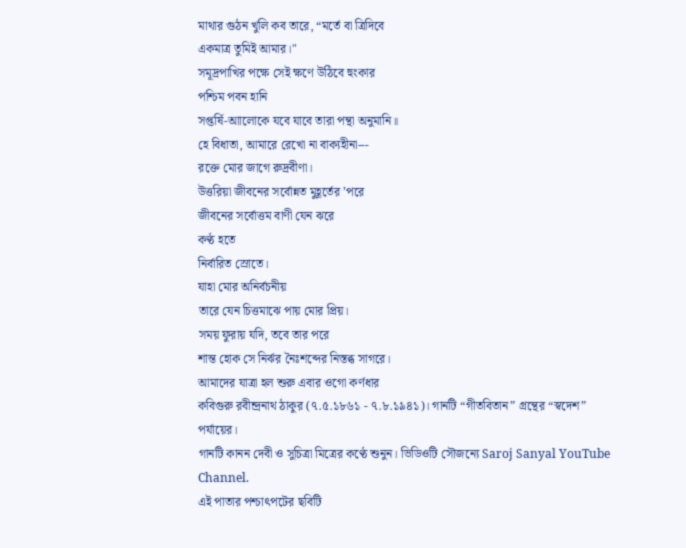মাথার গুঠন খুলি কব তারে, “মর্তে বা ত্রিদিবে
একমাত্র তুমিই আমার।"
সমূদ্রপাখির পক্ষে সেই ক্ষণে উঠিবে হুংকার
পশ্চিম পবন হানি
সপ্তর্ষি-আালোকে যবে যাবে তারা পন্থা অনুমানি॥
হে বিধাতা, আমারে রেখো না বাক্যহীনা---
রক্তে মোর জাগে রুদ্রবীণা।
উত্তরিয়া জীবনের সর্বোন্নত মুহূর্তের ’পরে
জীবনের সর্বোত্তম বাণী যেন ঝরে
কণ্ঠ হতে
নির্বারিত স্রোতে।
যাহা মোর অনির্বচনীয়
তারে যেন চিত্তমাঝে পায় মোর প্রিয়।
সময় ফুরায় যদি, তবে তার পরে
শান্ত হোক সে নির্ঝর নৈঃশব্দের নিস্তব্ধ সাগরে।
আমাদের যাত্রা হল শুরু এবার ওগো কর্ণধার
কবিগুরু রবীন্দ্রনাথ ঠাকুর (৭.৫.১৮৬১ - ৭.৮.১৯৪১)। গানটি “গীতবিতান” গ্রন্থের “স্বদেশ” পর্যায়ের।
গানটি কানন দেবী ও সুচিত্রা মিত্রের কণ্ঠে শুনুন। ভিডিওটি সৌজন্যে Saroj Sanyal YouTube Channel.
এই পাতার পশ্চাৎপটের ছবিটি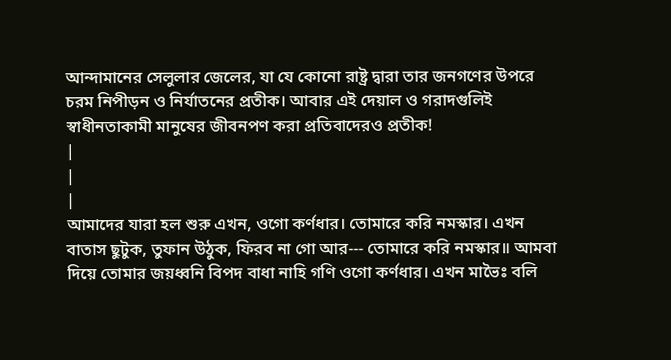আন্দামানের সেলুলার জেলের, যা যে কোনো রাষ্ট্র দ্বারা তার জনগণের উপরে চরম নিপীড়ন ও নির্যাতনের প্রতীক। আবার এই দেয়াল ও গরাদগুলিই স্বাধীনতাকামী মানুষের জীবনপণ করা প্রতিবাদেরও প্রতীক!
|
|
|
আমাদের যারা হল শুরু এখন, ওগো কর্ণধার। তোমারে করি নমস্কার। এখন বাতাস ছুটুক, তুফান উঠুক, ফিরব না গো আর--- তোমারে করি নমস্কার॥ আমবা দিয়ে তোমার জয়ধ্বনি বিপদ বাধা নাহি গণি ওগো কর্ণধার। এখন মাভৈঃ বলি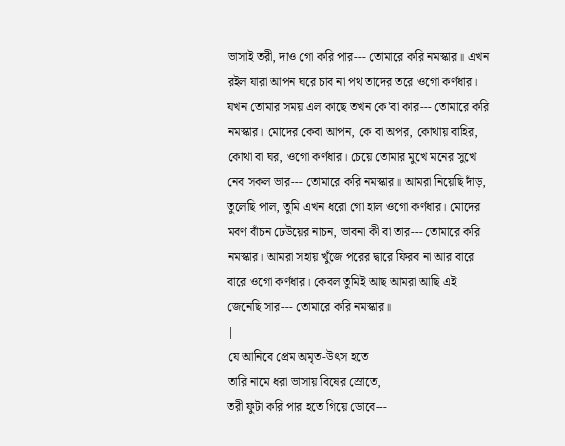ভাসাই তরী, দাও গো করি পার--- তোমারে করি নমস্কার॥ এখন রইল যারা আপন ঘরে চাব না পথ তাদের তরে ওগো কর্ণধার। যখন তোমার সময় এল কাছে তখন কে'বা কার--- তোমারে করি নমস্কার। মোদের কেবা আপন, কে বা অপর, কোথায় বাহির, কোথা বা ঘর, ওগো কর্ণধার। চেয়ে তোমার মুখে মনের সুখে নেব সকল ভার--- তোমারে করি নমস্কার॥ আমরা নিয়েছি দাঁড়, তুলেছি পাল, তুমি এখন ধরো গো হাল ওগো কর্ণধার। মোদের মবণ বাঁচন ঢেউয়ের নাচন, ভাবনা কী বা তার--- তোমারে করি নমস্কার। আমরা সহায় খুঁজে পরের দ্বারে ফিরব না আর বারে বারে ওগো কর্ণধার। কেবল তুমিই আছ আমরা আছি এই জেনেছি সার--- তোমারে করি নমস্কার॥
|
যে আনিবে প্রেম অমৃত-উৎস হতে
তারি নামে ধরা ভাসায় বিষের স্রোতে,
তরী ফুটা করি পার হতে গিয়ে ডোবে---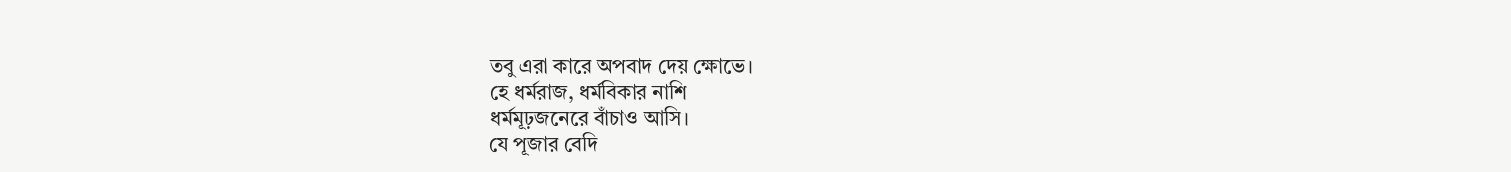তবু এরা কারে অপবাদ দেয় ক্ষোভে।
হে ধর্মরাজ, ধর্মবিকার নাশি
ধর্মমূঢ়জনেরে বাঁচাও আসি।
যে পূজার বেদি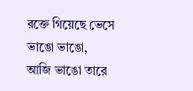রক্তে গিয়েছে ভেসে
ভাঙো ভাঙো, আজি ভাঙো তারে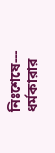নিঃশেষে---
ধর্মকারার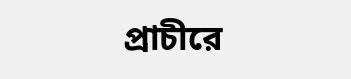প্রাচীরে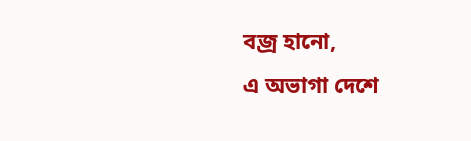বজ্র হানো,
এ অভাগা দেশে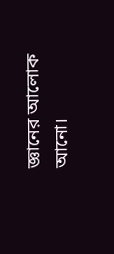জ্ঞানের আলোক আনো।